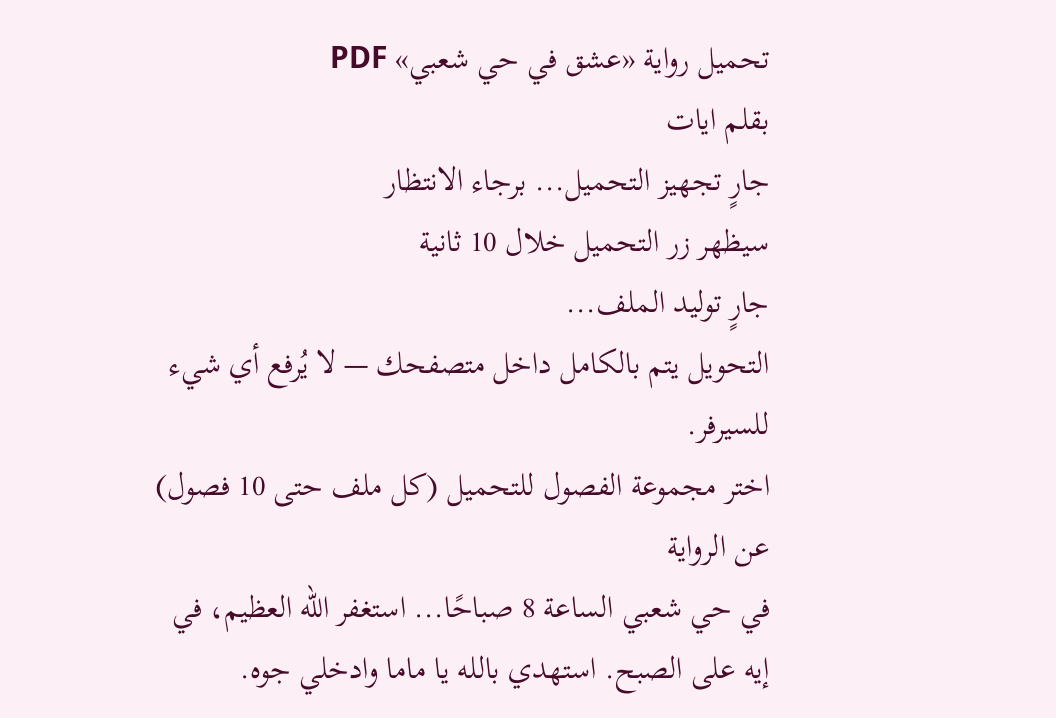تحميل رواية «عشق في حي شعبي» PDF
بقلم ايات
جارٍ تجهيز التحميل... برجاء الانتظار
سيظهر زر التحميل خلال 10 ثانية
جارٍ توليد الملف...
التحويل يتم بالكامل داخل متصفحك — لا يُرفع أي شيء للسيرفر.
اختر مجموعة الفصول للتحميل (كل ملف حتى 10 فصول)
عن الرواية
في حي شعبي الساعة 8 صباحًا... استغفر الله العظيم، في إيه على الصبح. استهدي بالله يا ماما وادخلي جوه.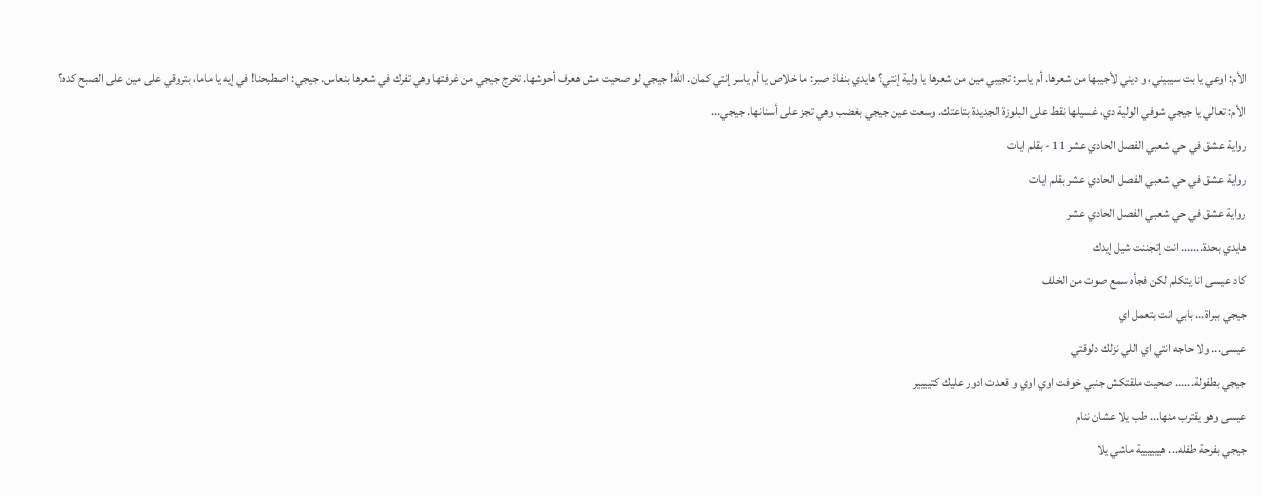الأم: اوعي يا بت سيبيني، و ديني لأجيبها من شعرها. أم ياسر: تجيبي مين من شعرها يا ولية إنتي؟ هايدي بنفاذ صبر: ما خلاص يا أم ياسر إنتي كمان. الله! جيجي لو صحيت مش هعرف أحوشها. تخرج جيجي من غرفتها وهي تفرك في شعرها بنعاس. جيجي: اصطبحنا! في إيه يا ماما، بتروقي على مين على الصبح كده؟ الأم: تعالي يا جيجي شوفي الولية دي، غسيلها نقط على البلوزة الجديدة بتاعتك. وسعت عين جيجي بغضب وهي تجز على أسنانها. جيجي...
رواية عشق في حي شعبي الفصل الحادي عشر 11 - بقلم ايات
رواية عشق في حي شعبي الفصل الحادي عشر بقلم ايات
رواية عشق في حي شعبي الفصل الحادي عشر
هايدي بحدة....... انت إتجننت شيل إيدك
كاد عيسى انا يتكلم لكن فجأه سمع صوت من الخلف
جيجي ببراة... بابي انت بتعمل اي
عيسى... ولا حاجه انتي اي اللي نزلك دلوقتي
جيجي بطفولة...... صحيت ملقتكش جنبي خوفت اوي اوي و قعدت ادور عليك كتيييير
عيسى وهو يقترب منها... طب يلا عشان ننام
جيجي بفرحة طفله... هيييييية ماشي يلا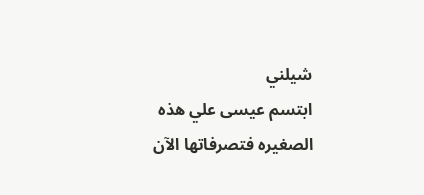شيلني
ابتسم عيسى علي هذه الصغيره فتصرفاتها الآن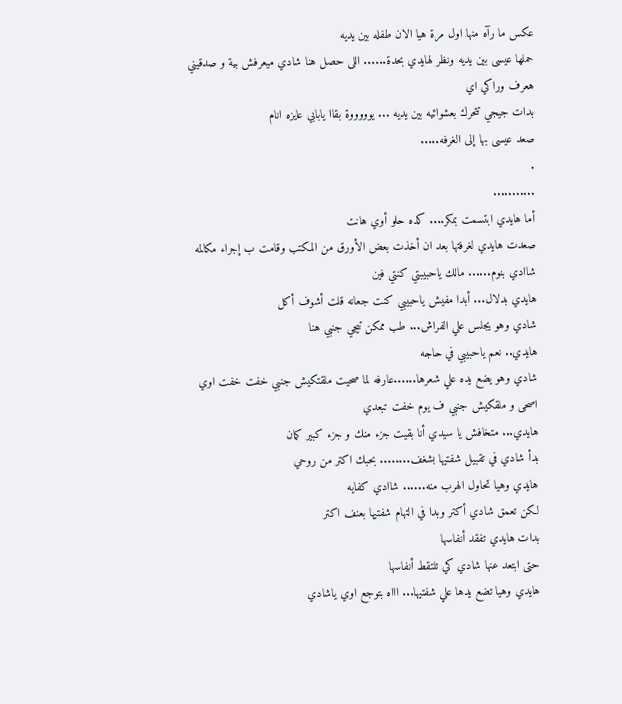عكس ما رآه منها اول مرة هيا الان طفله بين يديه
حملها عيسى بين يديه ونظر لهايدي بحدة...... اللى حصل هنا شادي ميعرفش بية و صدقيني هعرف وراكي اي
بدات جيجي تتحرك بعشوائيه بين يديه ... يوووووة بقاا يابابي عايزه انام
صعد عيسى بها إلى الغرفه.....
.
...........
أما هايدي ابتسمت بمكر.... كده حلو أوي هانت
صعدت هايدي لغرفتها بعد ان أخذت بعض الأورق من المكتب وقامت ب إجراء مكالمه
شاادي بنوم...... مالك ياحبيبتي كنتي فين
هايدي بدلال... أبدا مفيش ياحبيبي كنت جعانه قلت أشوف أكل
شادي وهو يجلس علي الفراش... طب ممكن تيجي جنبي هنا
هايدي.. نعم ياحبيبي في حاجه
شادي وهو يضع يده علي شعرها......عارفه لما صحيت ملقتكيش جنبي خفت خفت اوي اصحى و ملقكيش جنبي ف يوم خفت تبعدي
هايدي... متخافش يا سيدي أنا بقيت جزء منك و جزء كبير كمان
بدأ شادي في تقبيل شفتيها بشغف........ بحبك اكتر من روحي
هايدي وهيا تحاول الهرب منه...... شاادي كفايه
لكن تعمق شادي أكتر وبدا في التهام شفتيها بعنف اكتر
بدات هايدي تفقد أنفاسها
حتى ابتعد عنها شادي كي تلتقط أنفاسها
هايدي وهيا تضع يدها علي شفتيها... اااه بتوجع اوي ياشادي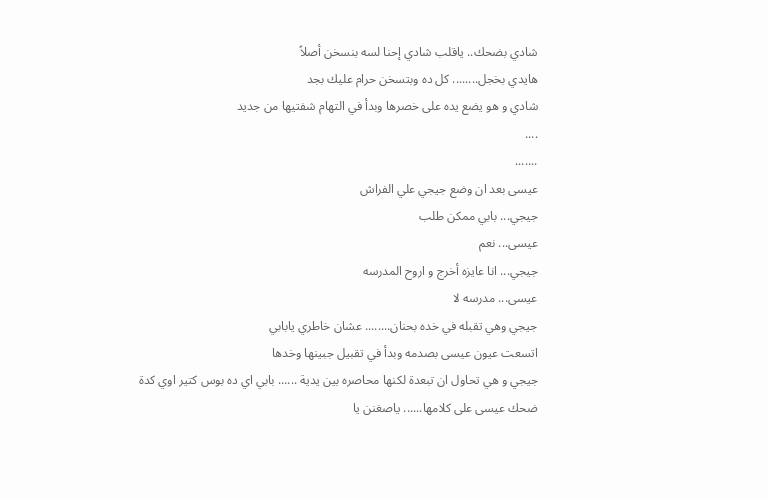شادي بضحك.. ياقلب شادي إحنا لسه بنسخن أصلاً
هايدي بخجل........ كل ده وبتسخن حرام عليك بجد
شادي و هو يضع يده على خصرها وبدأ في التهام شفتيها من جديد
....
.......
عيسى بعد ان وضع جيجي علي الفراش
جيجي... بابي ممكن طلب
عيسى... نعم
جيجي... انا عايزه أخرج و اروح المدرسه
عيسى... مدرسه لا
جيجي وهي تقبله في خده بحنان........ عشان خاطري يابابي
اتسعت عيون عيسى بصدمه وبدأ في تقبيل جبينها وخدها
جيجي و هي تحاول ان تبعدة لكنها محاصره بين يدية ...... بابي اي ده بوس كتير اوي كدة
ضحك عيسى على كلامها...... ياصغنن يا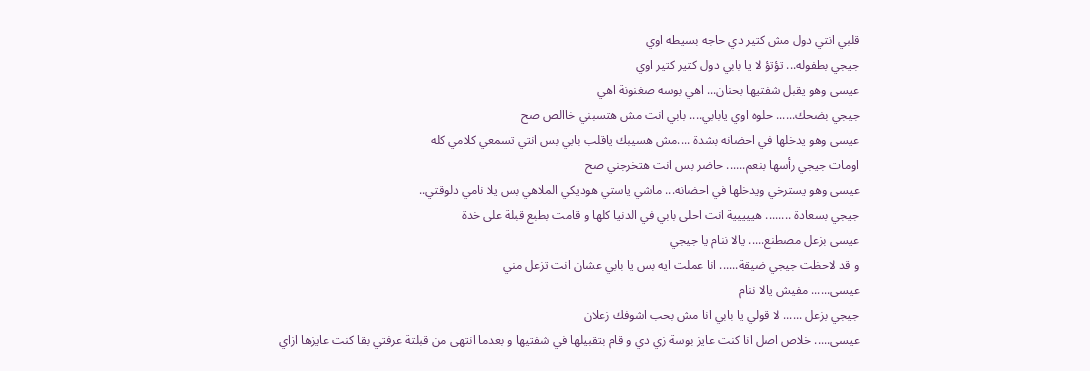قلبي انتي دول مش كتير دي حاجه بسيطه اوي
جيجي بطفوله... تؤتؤ لا يا بابي دول كتير كتير اوي
عيسى وهو يقبل شفتيها بحنان... اهي بوسه صغنونة اهي
جيجي بضحك...... حلوه اوي يابابي.... بابي انت مش هتسبني خاالص صح
عيسى وهو يدخلها في احضانه بشدة ....مش هسيبك ياقلب بابي بس انتي تسمعي كلامي كله
اومات جيجي رأسها بنعم...... حاضر بس انت هتخرجني صح
عيسى وهو يسترخي ويدخلها في احضانه... ماشي ياستي هوديكي الملاهي بس يلا نامي دلوقتي..
جيجي بسعادة ........ هييييية انت احلى بابي في الدنيا كلها و قامت بطبع قبلة على خدة
عيسى بزعل مصطنع..... يالا ننام يا جيجي
و قد لاحظت جيجي ضيقة...... انا عملت ايه بس يا بابي عشان انت تزعل مني
عيسى...... مفيش يالا ننام
جيجي بزعل ...... لا قولي يا بابي انا مش بحب اشوفك زعلان
عيسى..... خلاص اصل انا كنت عايز بوسة زي دي و قام بتقبيلها في شفتيها و بعدما انتهى من قبلتة عرفتي بقا كنت عايزها ازاي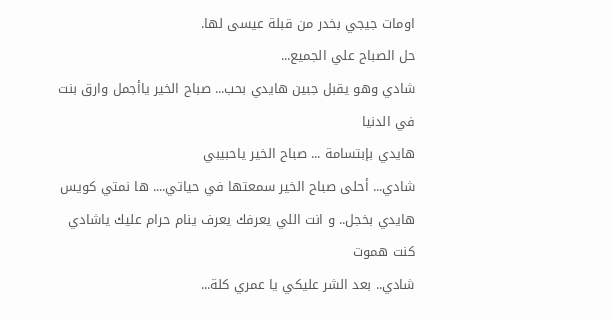اومات جيجي بخدر من قبلة عيسى لها.
حل الصباح علي الجميع...
شادي وهو يقبل جبين هايدي بحب... صباح الخير ياأجمل وارق بنت في الدنيا
هايدي بإبتسامة ... صباح الخير ياحبيبي
شادي... أحلى صباح الخير سمعتها في حياتي.... ها نمتي كويس
هايدي بخجل.. و انت اللي يعرفك يعرف ينام حرام عليك ياشادي كنت هموت
شادي.. بعد الشر عليكي يا عمري كلة...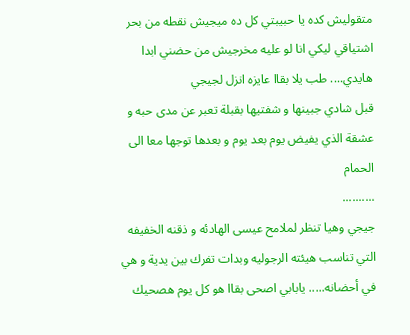متقوليش كده يا حبيبتي كل ده ميجيش نقطه من بحر اشتياقي ليكي انا لو عليه مخرجيش من حضني ابدا
هايدي.... طب يلا بقاا عايزه انزل لجيجي
قبل شادي جبينها و شفتيها بقبلة تعبر عن مدى حبه و عشقة الذي يفيض يوم بعد يوم و بعدها توجها معا الى الحمام
..........
جيجي وهيا تنظر لملامح عيسى الهادئه و ذقنه الخفيفه التي تناسب هيئته الرجوليه وبدات تفرك بين يدية و هي في أحضانه..... يابابي اصحى بقاا هو كل يوم هصحيك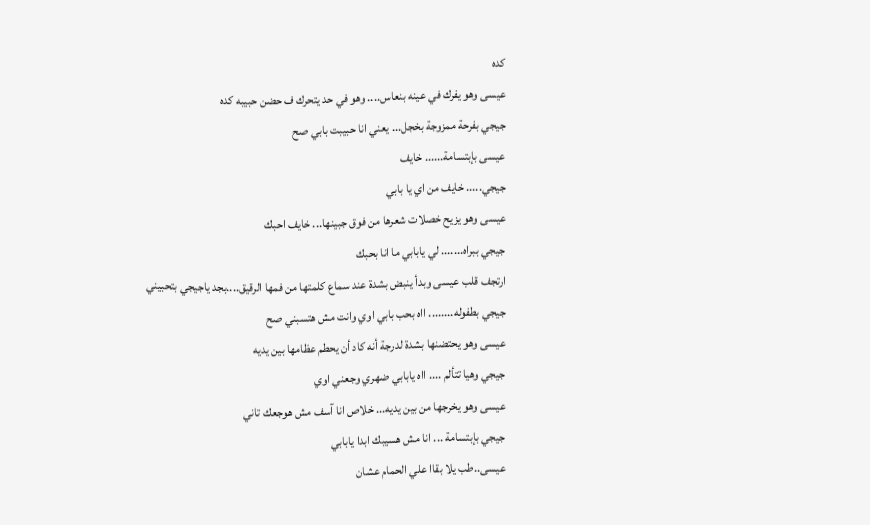كده
عيسى وهو يفرك في عينه بنعاس.... وهو في حد يتحرك ف حضن حبيبه كده
جيجي بفرحة ممزوجة بخجل... يعني انا حبيبت بابي صح
عيسى بإبتسامة...... خايف
جيجي..... خايف من اي يا بابي
عيسى وهو يزيح خصلات شعرها من فوق جبينها... خايف احبك
جيجي ببراه....... لي يابابي ما انا بحبك
ارتجف قلب عيسى وبدأ ينبض بشدة عند سماع كلمتها من فمها الرقيق....بجد ياجيجي بتحبيني
جيجي بطفوله........ ااه بحب بابي اوي وانت مش هتسبني صح
عيسى وهو يحتضنها بشدة لدرجة أنه كاد أن يحطم عظامها بين يديه
جيجي وهيا تتألم .... ااه يابابي ضهري وجعني اوي
عيسى وهو يخرجها من بين يديه... خلاص انا آسف مش هوجعك تاني
جيجي بإبتسامة ... انا مش هسيبك ابدا يابابي
عيسى..طب يلا بقاا علي الحمام عشان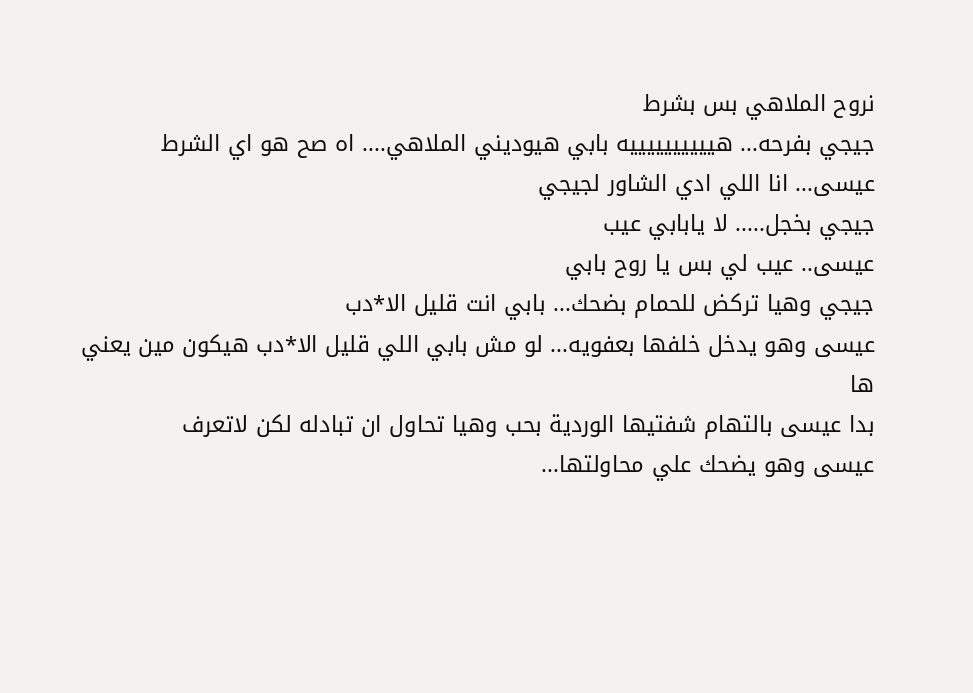نروح الملاهي بس بشرط
جيجي بفرحه... هييييييييييه بابي هيوديني الملاهي.... اه صح هو اي الشرط
عيسى... انا اللي ادي الشاور لجيجي
جيجي بخجل..... لا يابابي عيب
عيسى.. عيب لي بس يا روح بابي
جيجي وهيا تركض للحمام بضحك... بابي انت قليل الا*دب
عيسى وهو يدخل خلفها بعفويه... لو مش بابي اللي قليل الا*دب هيكون مين يعني ها
بدا عيسى بالتهام شفتيها الوردية بحب وهيا تحاول ان تبادله لكن لاتعرف
عيسى وهو يضحك علي محاولتها...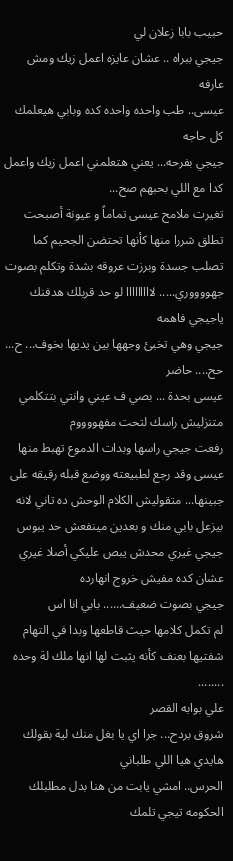حبيب بابا زعلان لي
جيجي ببراه .. عشان عايزه اعمل زيك ومش عارفه
عيسى.. طب واحده واحده كده وبابي هيعلمك كل حاجه
جيجي بفرحه... يعني هتعلمني اعمل زيك واعمل كدا مع اللي بحبهم صح...
تغيرت ملامح عيسى تماماً و عيونة أصبحت تطلق شررا منها كأنها تحتضن الجحيم كما تصلب جسدة وبرزت عروقه بشدة وتكلم بصوت جهووووري..... لااااااااا لو حد قربلك هدفنك ياجيجي فاهمه
جيجي وهي تخبئ وجهها بين يديها بخوف... ح... حح.... حاضر
عيسى بحدة ... بصي ف عيني وانتي بتتكلمي متنزليش راسك لتحت مفهووووم
رفعت جيجي راسها وبدات الدموع تهبط منها
عيسى وقد رجع لطبيعته ووضع قبله رقيقه على جبينها... متقوليش الكلام الوحش ده تاني لانه بيزعل بابي منك و بعدين مينفعش حد يبوس جيجي غيري محدش يبص عليكي أصلا غيري عشان كده مفيش خروج انهارده
جيجي بصوت ضعيف...... بابي انا اس
لم تكمل كلامها حيث قاطعها وبدا في التهام شفتيها بعنف كأنه يثبت لها انها ملك لة وحده
........
علي بوابه القصر
شروق بردح... جرا اي يا بغل منك لية بقولك هايدي هيا اللي طلباني
الحرس.. امشي يابت من هنا بدل مطلبلك الحكومه تيجي تلمك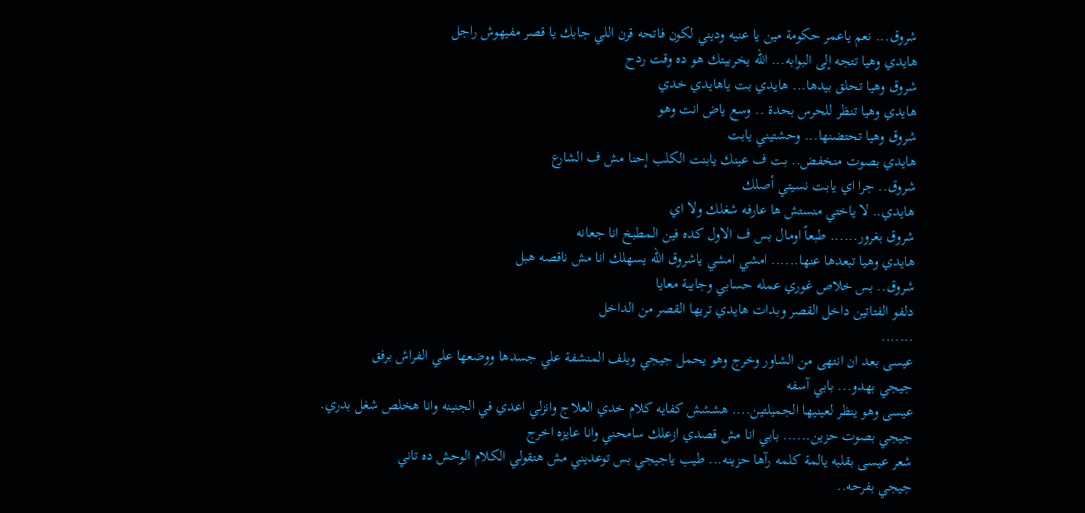شروق... نعم ياعمر حكومة مين يا عنيه وديني لكون فاتحه قرن اللي جابك يا قصر مفيهوش راجل
هايدي وهيا تتجه إلى البوابه... الله يخربيتك هو ده وقت ردح
شروق وهيا تحلق بيدها... هايدي بت ياهايدي خدي
هايدي وهيا تنظر للحرس بحدة .. وسع ياض انت وهو
شروق وهيا تحتضنها... وحشتيني يابت
هايدي بصوت منخفض.. بت ف عينك يابنت الكلب إحنا مش ف الشارع
شروق.. جرا اي يابت نسيتي أصلك
هايدي.. لا ياختي منستش ها عارفه شغلك ولا اي
شروق بغرور...... طبعاً اومال بس ف الاول كده فين المطبخ انا جعانه
هايدي وهيا تبعدها عنها...... امشي امشي ياشروق الله يسهلك انا مش ناقصه هبل
شروق.. بس خلاص غوري عمله حسابي وجايبة معايا
دلفو الفتاتين داخل القصر وبدات هايدي تريها القصر من الداخل
.......
عيسى بعد ان انتهى من الشاور وخرج وهو يحمل جيجي ويلف المنشفة علي جسدها ووضعها علي الفراش برفق
جيجي بهدو... بابي آسفه
عيسى وهو ينظر لعينيها الجميلتين.... هششش كفايه كلام خدي العلاج وانزلي اعدي في الجنينه وانا هخلص شغل بدري.
جيجي بصوت حزين...... بابي انا مش قصدي ازعلك سامحني وانا عايزه اخرج
شعر عيسى بقلبه يالمة كلمه رآها حزينه... طيب ياجيجي بس توعديني مش هتقولي الكلام الوحش ده تاني
جيجي بفرحه..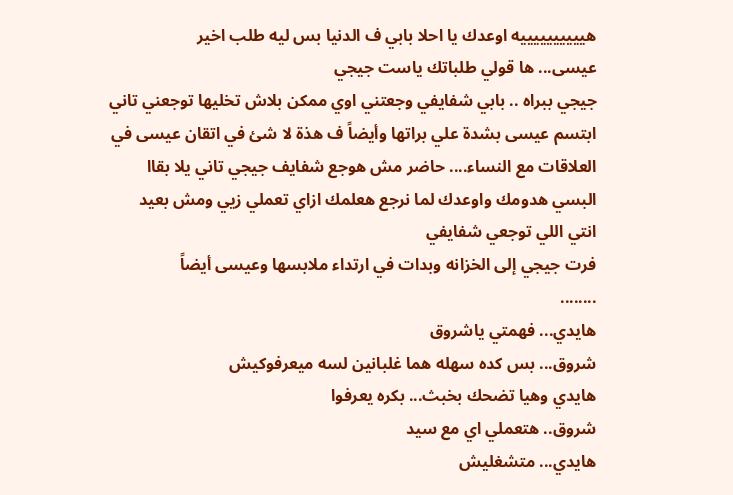هييييييييييه اوعدك يا احلا بابي ف الدنيا بس ليه طلب اخير
عيسى... ها قولي طلباتك ياست جيجي
جيجي ببراه .. بابي شفايفي وجعتني اوي ممكن بلاش تخليها توجعني تاني
ابتسم عيسى بشدة علي براتها وأيضاً ف هذة لا شئ في اتقان عيسى في العلاقات مع النساء.... حاضر مش هوجع شفايف جيجي تاني يلا بقاا البسي هدومك واوعدك لما نرجع هعلمك ازاي تعملي زيي ومش بعيد انتي اللي توجعي شفايفي
فرت جيجي إلى الخزانه وبدات في ارتداء ملابسها وعيسى أيضاً
........
هايدي... فهمتي ياشروق
شروق... بس كده سهله هما غلبانين لسه ميعرفوكيش
هايدي وهيا تضحك بخبث... بكره يعرفوا
شروق.. هتعملي اي مع سيد
هايدي... متشغليش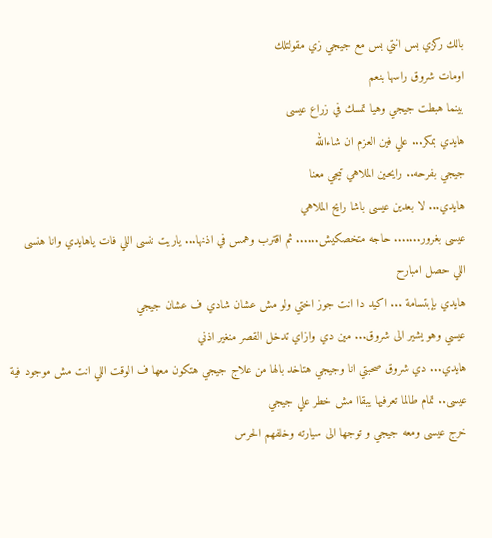بالك ركزي بس انتي بس مع جيجي زي مقولتلك
اومات شروق راسها بنعم
بينما هبطت جيجي وهيا تمسك في زراع عيسى
هايدي بمكر... علي فين العزم ان شاءالله
جيجي بفرحه.. رايحين الملاهي تيجي معنا
هايدي... لا بعدين عيسى باشا رايح الملاهي
عيسى بغرور....... حاجه متخصكيش...... ثم اقترب وهمس في اذنها... ياريت ننسى اللي فات ياهايدي وانا هنسى اللي حصل امبارح
هايدي بإبتسامة ... اكيد دا انت جوز اختي ولو مش عشان شادي ف عشان جيجي
عيسي وهو يشير الى شروق... مين دي وازاي تدخل القصر منغير اذني
هايدي... دي شروق صحبتي انا وجيجي هتاخد بالها من علاج جيجي هتكون معها ف الوقت اللي انت مش موجود فية
عيسى.. تمام طالما تعرفيها يبقاا مش خطر علي جيجي
خرج عيسى ومعه جيجي و توجها الى سيارته وخلفهم الحرس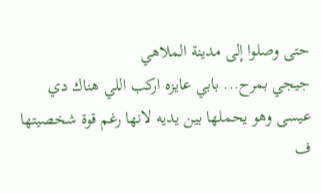حتى وصلوا إلى مدينة الملاهي
جيجي بمرح... بابي عايزه اركب اللي هناك دي
عيسى وهو يحملها بين يديه لانها رغم قوة شخصيتها ف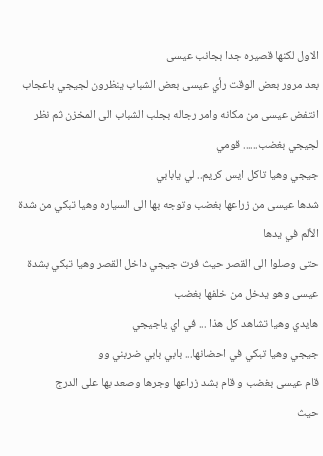الاول لكنها قصيره جدا بجانب عيسى
بعد مرور بعض الوقت رأي عيسى بعض الشباب ينظرون لجيجي باعجاب
انتفض عيسى من مكانه وامر رجاله بجلب الشباب الى المخزن ثم نظر لجيجي بغضب...... قومي
جيجي وهيا تاكل ايس كريم.. لي يابابي
شدها عيسى من زراعها بغضب وتوجه بها الى السياره وهيا تبكي من شدة الألم في يدها
حتى وصلوا الى القصر حيث فرت جيجي داخل القصر وهيا تبكي بشدة
عيسى وهو يدخل من خلفها بغضب
هايدي وهيا تشاهد كل هذا ... في اي ياجيجي
جيجي وهيا تبكي في احضانها... بابي بابي ضربني وو
قام عيسى بغضب و قام بشد زراعها وجرها وصعد بها على الدرج
حيث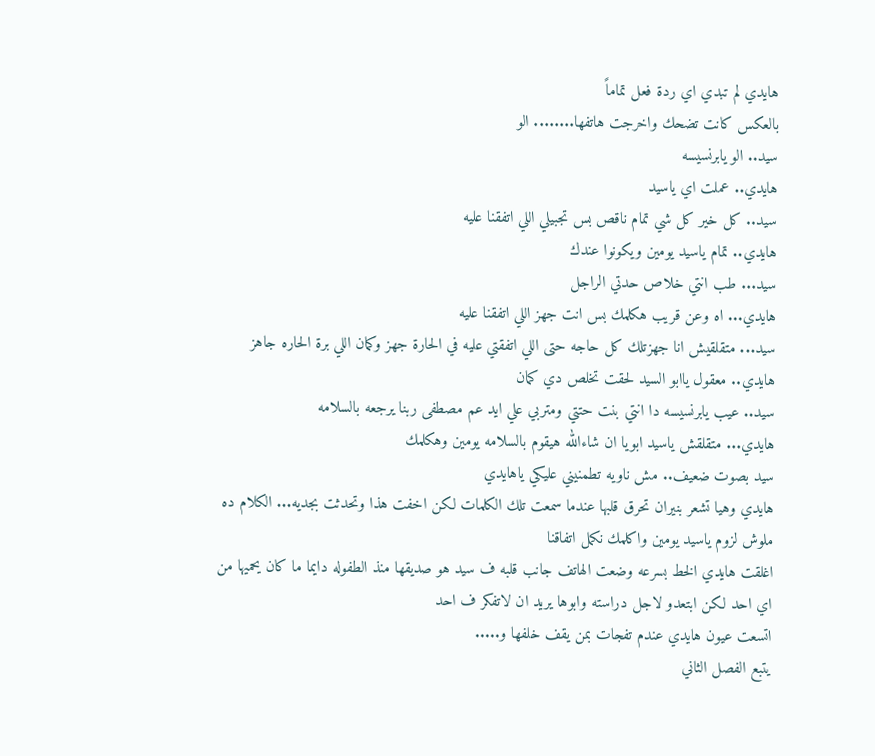هايدي لم تبدي اي ردة فعل تماماً
بالعكس كانت تضحك واخرجت هاتفها........ الو
سيد.. الو يابرنسيسه
هايدي.. عملت اي ياسيد
سيد.. كل خير كل شي تمام ناقص بس تجبيلي اللي اتفقنا عليه
هايدي.. تمام ياسيد يومين ويكونوا عندك
سيد... طب انتي خلاص حدتي الراجل
هايدي... اه وعن قريب هكلمك بس انت جهز اللي اتفقنا عليه
سيد... متقلقيش انا جهزتلك كل حاجه حتى اللي اتفقتي عليه في الحارة جهز وكمان اللي برة الحاره جاهز
هايدي.. معقول ياابو السيد لحقت تخلص دي كمان
سيد.. عيب يابرنسيسه دا انتي بنت حتتي ومتربي علي ايد عم مصطفى ربنا يرجعه بالسلامه
هايدي... متقلقش ياسيد ابويا ان شاءالله هيقوم بالسلامه يومين وهكلمك
سيد بصوت ضعيف.. مش ناويه تطمنيني عليكي ياهايدي
هايدي وهيا تشعر بنيران تحرق قلبها عندما سمعت تلك الكلمات لكن اخفت هذا وتحدثت بجديه... الكلام ده ملوش لزوم ياسيد يومين واكلمك نكمل اتفاقنا
اغلقت هايدي الخط بسرعه وضعت الهاتف جانب قلبه ف سيد هو صديقها منذ الطفوله دايما ما كان يحميها من اي احد لكن ابتعدو لاجل دراسته وابوها يريد ان لاتفكر ف احد
اتسعت عيون هايدي عندم تفجات بمن يقف خلفها و.....
يتبع الفصل الثاني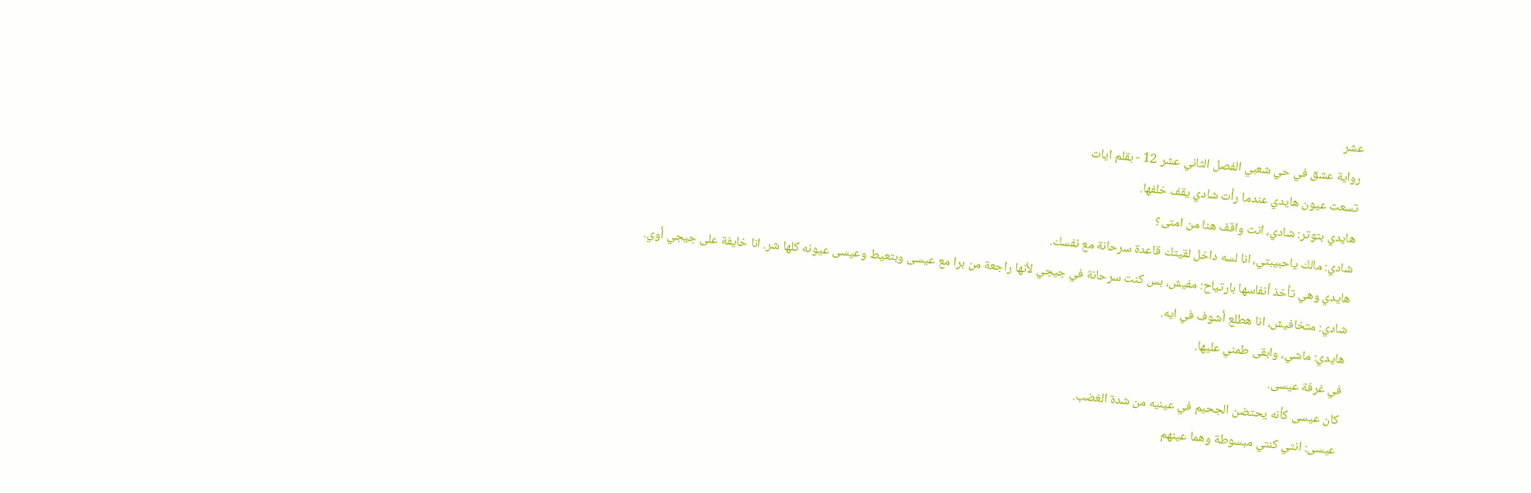عشر
رواية عشق في حي شعبي الفصل الثاني عشر 12 - بقلم ايات
تسعت عيون هايدي عندما رأت شادي يقف خلفها.
هايدي بتوتر: شادي، انت واقف هنا من امتى؟
شادي: مالك ياحبيبتي، انا لسه داخل لقيتك قاعدة سرحانة مع نفسك.
هايدي وهي تأخذ أنفاسها بارتياح: مفيش، بس كنت سرحانة في جيجي لأنها راجعة من برا مع عيسى وبتعيط وعيسى عيونه كلها شر. انا خايفة على جيجي أوي.
شادي: متخافيش، انا هطلع أشوف في ايه.
هايدي: ماشي، وابقى طمني عليها.
في غرفة عيسى.
كان عيسى كأنه يحتضن الجحيم في عينيه من شدة الغضب.
عيسى: انتي كنتي مبسوطة وهما عينهم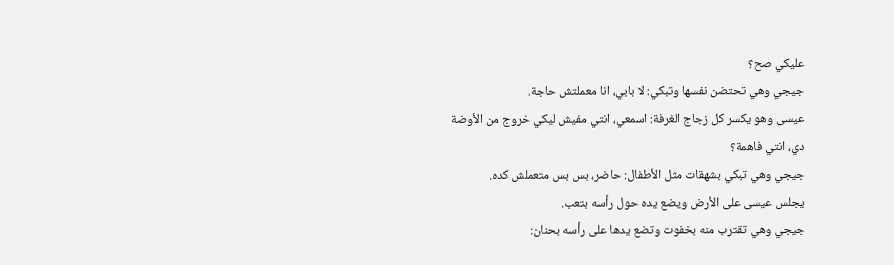عليكي صح؟
جيجي وهي تحتضن نفسها وتبكي: لا بابي، انا معملتش حاجة.
عيسى وهو يكسر كل زجاج الغرفة: اسمعي، انتي مفيش ليكي خروج من الأوضة دي، انتي فاهمة؟
جيجي وهي تبكي بشهقات مثل الأطفال: حاضر، بس بس متعملش كده.
يجلس عيسى على الأرض ويضع يده حول رأسه بتعب.
جيجي وهي تقترب منه بخفوت وتضع يدها على رأسه بحنان: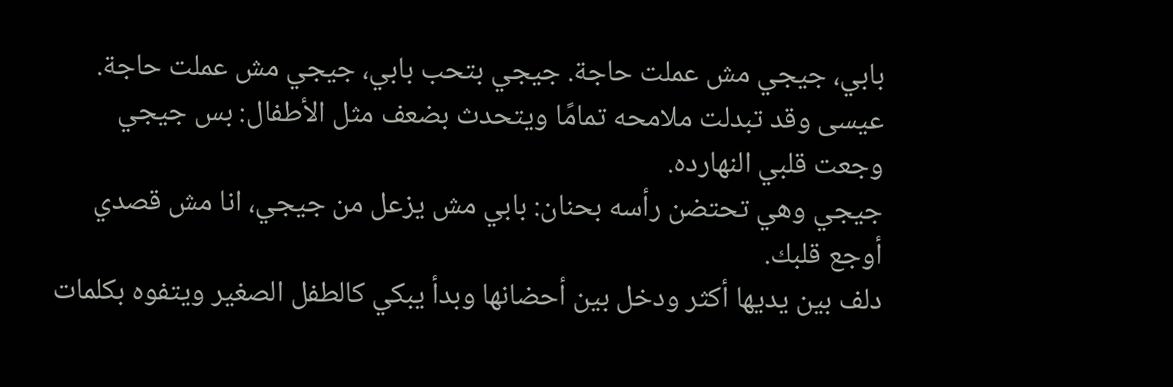بابي، جيجي مش عملت حاجة. جيجي بتحب بابي، جيجي مش عملت حاجة.
عيسى وقد تبدلت ملامحه تمامًا ويتحدث بضعف مثل الأطفال: بس جيجي وجعت قلبي النهارده.
جيجي وهي تحتضن رأسه بحنان: بابي مش يزعل من جيجي، انا مش قصدي أوجع قلبك.
دلف بين يديها أكثر ودخل بين أحضانها وبدأ يبكي كالطفل الصغير ويتفوه بكلمات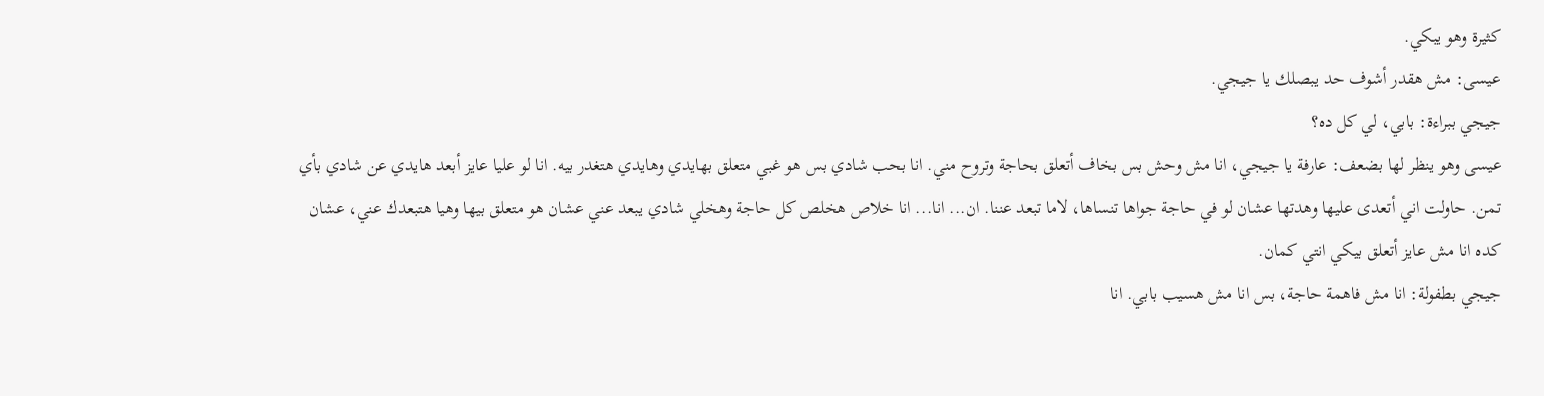كثيرة وهو يبكي.
عيسى: مش هقدر أشوف حد يبصلك يا جيجي.
جيجي ببراءة: بابي، لي كل ده؟
عيسى وهو ينظر لها بضعف: عارفة يا جيجي، انا مش وحش بس بخاف أتعلق بحاجة وتروح مني. انا بحب شادي بس هو غبي متعلق بهايدي وهايدي هتغدر بيه. انا لو عليا عايز أبعد هايدي عن شادي بأي تمن. حاولت اني أتعدى عليها وهدتها عشان لو في حاجة جواها تنساها، لاما تبعد عننا. ان... انا... انا خلاص هخلص كل حاجة وهخلي شادي يبعد عني عشان هو متعلق بيها وهيا هتبعدك عني، عشان كده انا مش عايز أتعلق بيكي انتي كمان.
جيجي بطفولة: انا مش فاهمة حاجة، بس انا مش هسيب بابي. انا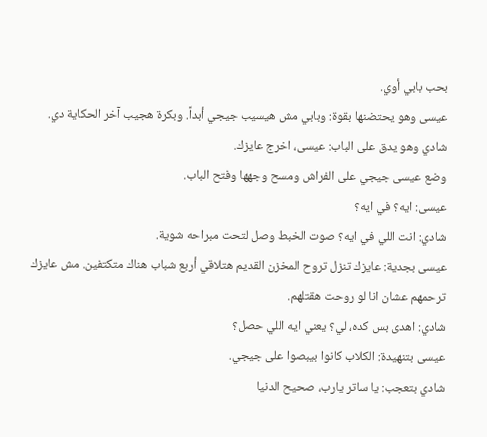بحب بابي أوي.
عيسى وهو يحتضنها بقوة: وبابي مش هيسيب جيجي أبداً. وبكرة هجيب آخر الحكاية دي.
شادي وهو يدق على الباب: عيسى، اخرج عايزك.
وضع عيسى جيجي على الفراش ومسح وجهها وفتح الباب.
عيسى: ايه؟ في ايه؟
شادي: انت اللي في ايه؟ صوت الخبط وصل لتحت مبراحه شوية.
عيسى بجدية: عايزك تنزل تروح المخزن القديم هتلاقي أربع شباب هناك متكتفين. مش عايزك ترحمهم عشان انا لو روحت هقتلهم.
شادي: اهدى بس كده، لي؟ يعني ايه اللي حصل؟
عيسى بتنهيدة: الكلاب كانوا بيبصوا على جيجي.
شادي بتعجب: يا ساتر يارب، صحيح الدنيا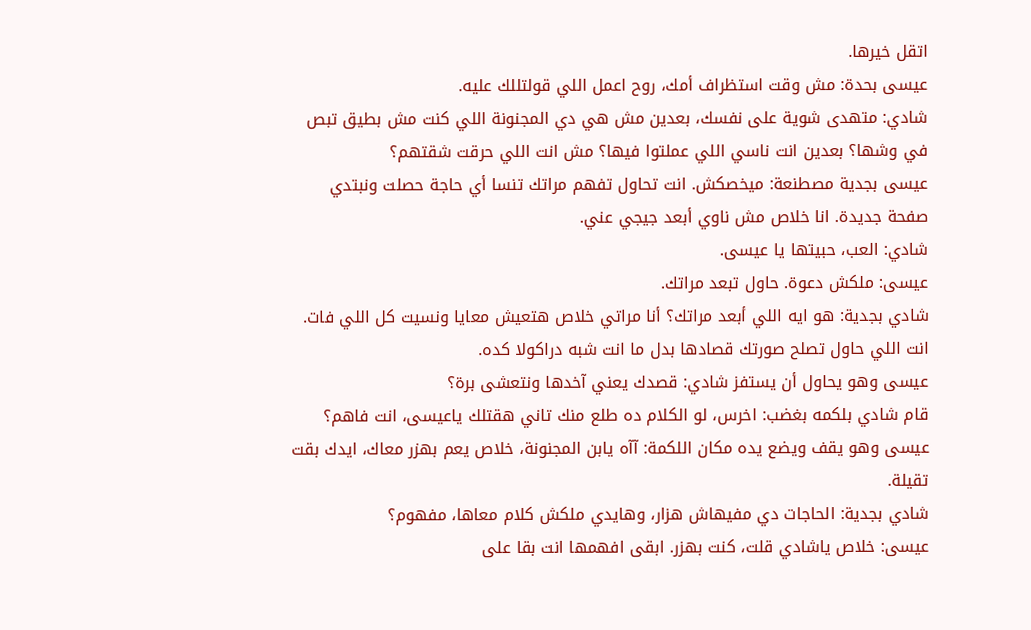اتقل خيرها.
عيسى بحدة: مش وقت استظراف أمك، روح اعمل اللي قولتللك عليه.
شادي: متهدى شوية على نفسك، بعدين مش هي دي المجنونة اللي كنت مش بطيق تبص في وشها؟ بعدين انت ناسي اللي عملتوا فيها؟ مش انت اللي حرقت شقتهم؟
عيسى بجدية مصطنعة: ميخصكش. انت تحاول تفهم مراتك تنسا أي حاجة حصلت ونبتدي صفحة جديدة. انا خلاص مش ناوي أبعد جيجي عني.
شادي: العب، حبيتها يا عيسى.
عيسى: ملكش دعوة. حاول تبعد مراتك.
شادي بجدية: هو ايه اللي أبعد مراتك؟ أنا مراتي خلاص هتعيش معايا ونسيت كل اللي فات. انت اللي حاول تصلح صورتك قصادها بدل ما انت شبه دراكولا كده.
عيسى وهو يحاول أن يستفز شادي: قصدك يعني آخدها ونتعشى برة؟
قام شادي بلكمه بغضب: اخرس، لو الكلام ده طلع منك تاني هقتلك ياعيسى، انت فاهم؟
عيسى وهو يقف ويضع يده مكان اللكمة: آآه يابن المجنونة، خلاص يعم بهزر معاك، ايدك بقت تقيلة.
شادي بجدية: الحاجات دي مفيهاش هزار، وهايدي ملكش كلام معاها، مفهوم؟
عيسى: خلاص ياشادي قلت، كنت بهزر. ابقى افهمها انت بقا على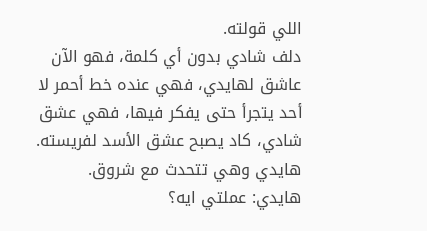اللي قولته.
دلف شادي بدون أي كلمة، فهو الآن عاشق لهايدي، فهي عنده خط أحمر لا أحد يتجرأ حتى يفكر فيها، فهي عشق شادي، كاد يصبح عشق الأسد لفريسته.
هايدي وهي تتحدث مع شروق.
هايدي: عملتي ايه؟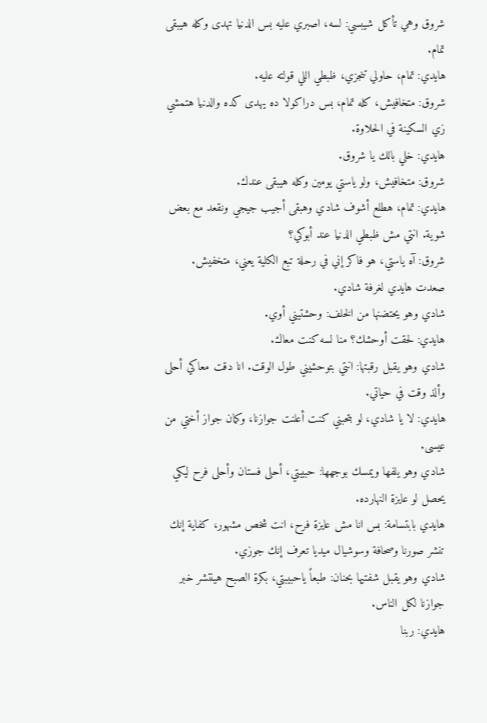شروق وهي تأكل شيبسي: لسه، اصبري عليه بس الدنيا تهدى وكله هيبقى تمام.
هايدي: تمام، حاولي تنجزي، ظبطي اللي قولته عليه.
شروق: متخافيش، كله تمام، بس دراكولا ده يهدى كده والدنيا هتمشي زي السكينة في الحلاوة.
هايدي: خلي بالك يا شروق.
شروق: متخافيش، ولو ياستي يومين وكله هيبقى عندك.
هايدي: تمام، هطلع أشوف شادي وهبقى أجيب جيجي ونقعد مع بعض شوية. انتي مش ظبطي الدنيا عند أبوكي؟
شروق: آه ياستي، هو فاكر إني في رحلة تبع الكلية يعني، متخفيش.
صعدت هايدي لغرفة شادي.
شادي وهو يحتضنها من الخلف: وحشتيني أوي.
هايدي: لحقت أوحشك؟ منا لسه كنت معاك.
شادي وهو يقبل رقبتها: انتي بتوحشيني طول الوقت. انا دقت معاكي أحلى وألذ وقت في حياتي.
هايدي: لا يا شادي، لو بتحبني كنت أعلنت جوازنا، وكمان جواز أختي من عيسى.
شادي وهو يلفها ويمسك بوجهها: حبيبتي، أحلى فستان وأحلى فرح ليكي يحصل لو عايزة النهارده.
هايدي بابتسامة: بس انا مش عايزة فرح، انت شخص مشهور، كفاية إنك تنشر صورنا وصحافة وسوشيال ميديا تعرف إنك جوزي.
شادي وهو يقبل شفتيها بحنان: طبعاً ياحبيبتي، بكرة الصبح هينتشر خبر جوازنا لكل الناس.
هايدي: ربنا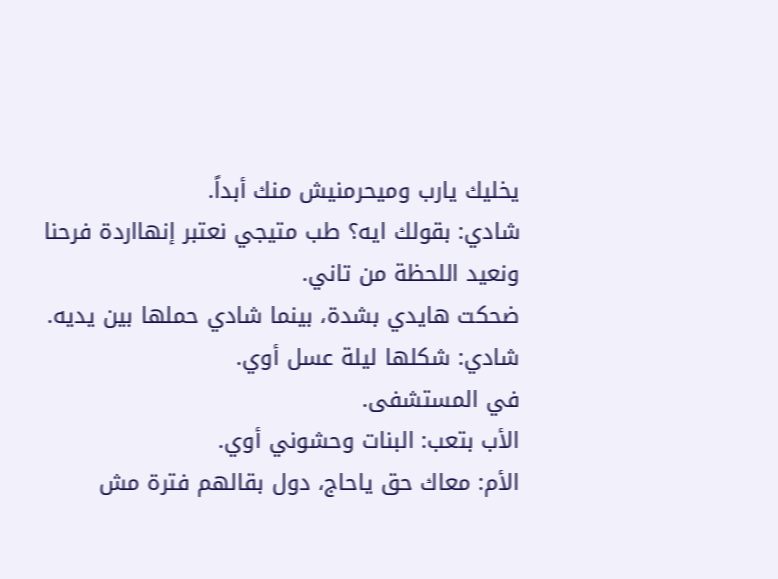يخليك يارب وميحرمنيش منك أبداً.
شادي: بقولك ايه؟ طب متيجي نعتبر إنهااردة فرحنا ونعيد اللحظة من تاني.
ضحكت هايدي بشدة، بينما شادي حملها بين يديه.
شادي: شكلها ليلة عسل أوي.
في المستشفى.
الأب بتعب: البنات وحشوني أوي.
الأم: معاك حق ياحاج، دول بقالهم فترة مش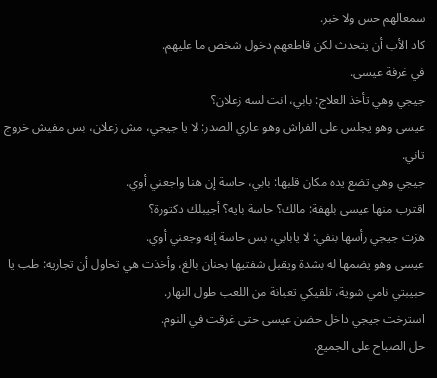سمعالهم حس ولا خبر.
كاد الأب أن يتحدث لكن قاطعهم دخول شخص ما عليهم.
في غرفة عيسى.
جيجي وهي تأخذ العلاج: بابي، انت لسه زعلان؟
عيسى وهو يجلس على الفراش وهو عاري الصدر: لا يا جيجي، مش زعلان، بس مفيش خروج تاني.
جيجي وهي تضع يده مكان قلبها: بابي، حاسة إن هنا واجعني أوي.
اقترب منها عيسى بلهفة: مالك؟ حاسة بايه؟ أجيبلك دكتورة؟
هزت جيجي رأسها بنفي: لا يابابي، بس حاسة إنه وجعني أوي.
عيسى وهو يضمها له بشدة ويقبل شفتيها بحنان بالغ، وأخذت هي تحاول أن تجاريه: طب يا حبيبتي نامي شوية، تلقيكي تعبانة من اللعب طول النهار.
استرخت جيجي داخل حضن عيسى حتى غرقت في النوم.
حل الصباح على الجميع.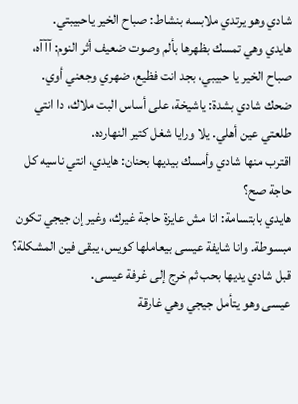شادي وهو يرتدي ملابسه بنشاط: صباح الخير ياحبيبتي.
هايدي وهي تمسك بظهرها بألم وصوت ضعيف أثر النوم: آآآه، صباح الخير يا حبيبي، بجد انت فظيع، ضهري وجعني أوي.
ضحك شادي بشدة: ياشيخة، على أساس البت ملاك، دا انتي طلعتي عين أهلي. يلا ورايا شغل كتير النهارده.
اقترب منها شادي وأمسك بيديها بحنان: هايدي، انتي ناسيه كل حاجة صح؟
هايدي بابتسامة: انا مش عايزة حاجة غيرك، وغير إن جيجي تكون مبسوطة. وانا شايفة عيسى بيعاملها كويس، يبقى فين المشكلة؟
قبل شادي يديها بحب ثم خرج إلى غرفة عيسى.
عيسى وهو يتأمل جيجي وهي غارقة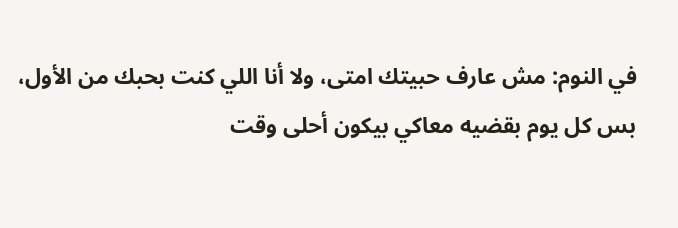في النوم: مش عارف حبيتك امتى، ولا أنا اللي كنت بحبك من الأول، بس كل يوم بقضيه معاكي بيكون أحلى وقت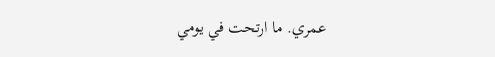عمري. ما ارتحت في يومي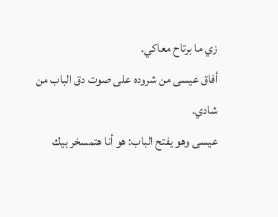زي ما برتاح معاكي.
أفاق عيسى من شروده على صوت دق الباب من شادي.
عيسى وهو يفتح الباب: هو أنا هتمسخر بيك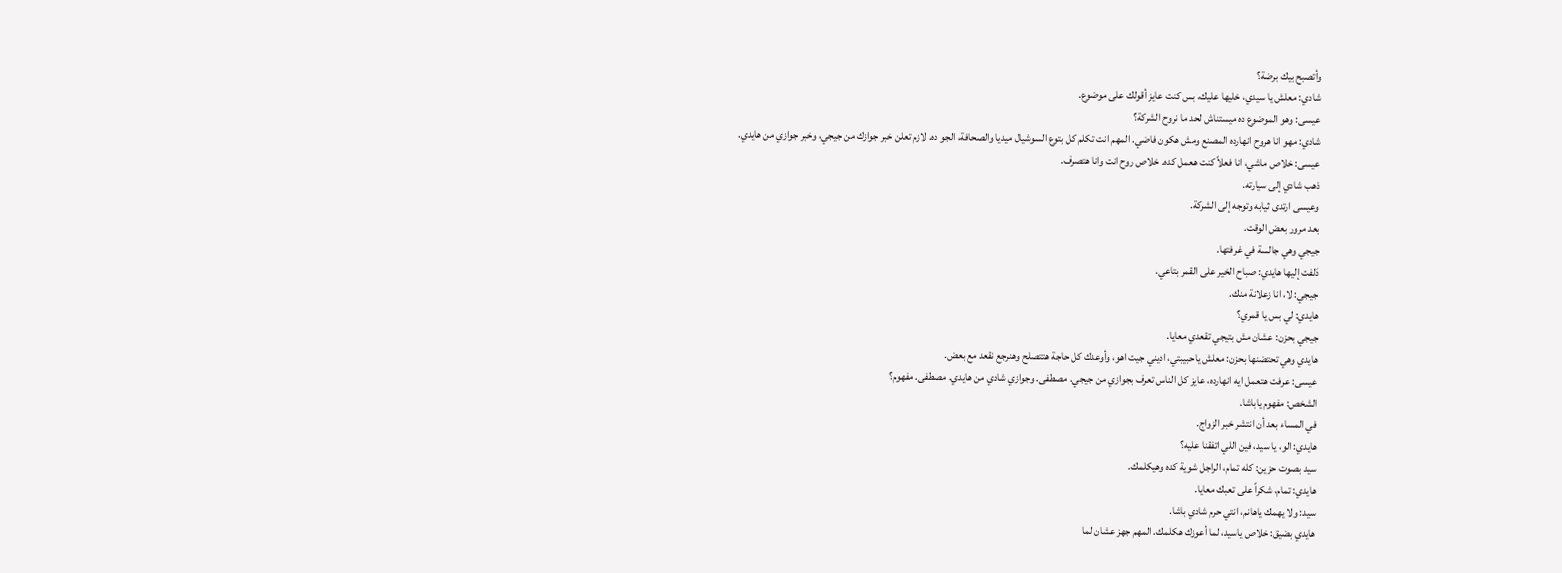وأتصبح بيك برضة؟
شادي: معلش يا سيدي، خليها عليك، بس كنت عايز أقولك على موضوع.
عيسى: وهو الموضوع ده ميستناش لحد ما نروح الشركة؟
شادي: مهو انا هروح انهارده المصنع ومش هكون فاضي. المهم انت تكلم كل بتوع السوشيال ميديا والصحافة، الجو ده. لازم تعلن خبر جوازك من جيجي، وخبر جوازي من هايدي.
عيسى: خلاص ماشي، انا فعلاً كنت هعمل كده. خلاص روح انت وانا هتصرف.
ذهب شادي إلى سيارته.
وعيسى ارتدى ثيابه وتوجه إلى الشركة.
بعد مرور بعض الوقت.
جيجي وهي جالسة في غرفتها.
دَلفت إليها هايدي: صباح الخير على القمر بتاعي.
جيجي: لا، انا زعلانة منك.
هايدي: لي بس يا قمري؟
جيجي بحزن: عشان مش بتيجي تقعدي معايا.
هايدي وهي تحتضنها بحزن: معلش ياحبيبتي، اديني جيت اهو، وأوعدك كل حاجة هتتصلح وهنرجع نقعد مع بعض.
عيسى: عرفت هتعمل ايه انهارده، عايز كل الناس تعرف بجوازي من جيجي. مصطفى. وجوازي شادي من هايدي. مصطفى. مفهوم؟
الشخص: مفهوم ياباشا.
في المساء بعد أن انتشر خبر الزواج.
هايدي: الو، يا سيد، فين اللي اتفقنا عليه؟
سيد بصوت حزين: كله تمام، الراجل شوية كده وهيكلمك.
هايدي: تمام، شكراً على تعبك معايا.
سيد: ولا يهمك ياهانم، انتي حرم شادي باشا.
هايدي بضيق: خلاص ياسيد، لما أعوزك هكلمك. المهم جهز عشان لما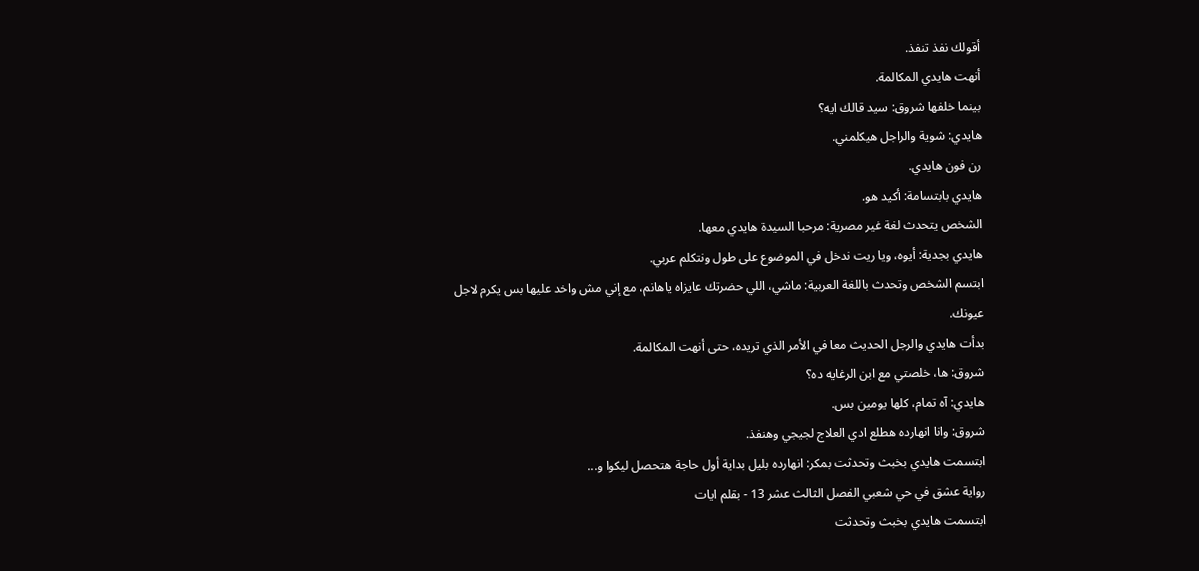أقولك نفذ تنفذ.
أنهت هايدي المكالمة.
بينما خلفها شروق: سيد قالك ايه؟
هايدي: شوية والراجل هيكلمني.
رن فون هايدي.
هايدي بابتسامة: أكيد هو.
الشخص يتحدث لغة غير مصرية: مرحبا السيدة هايدي معها.
هايدي بجدية: أيوه، ويا ريت ندخل في الموضوع على طول ونتكلم عربي.
ابتسم الشخص وتحدث باللغة العربية: ماشي، اللي حضرتك عايزاه ياهانم، مع إني مش واخد عليها بس يكرم لاجل عيونك.
بدأت هايدي والرجل الحديث معا في الأمر الذي تريده، حتى أنهت المكالمة.
شروق: ها، خلصتي مع ابن الرغايه ده؟
هايدي: آه تمام، كلها يومين بس.
شروق: وانا انهارده هطلع ادي العلاج لجيجي وهنفذ.
ابتسمت هايدي بخبث وتحدثت بمكر: انهارده بليل بداية أول حاجة هتحصل ليكوا و...
رواية عشق في حي شعبي الفصل الثالث عشر 13 - بقلم ايات
ابتسمت هايدي بخبث وتحدثت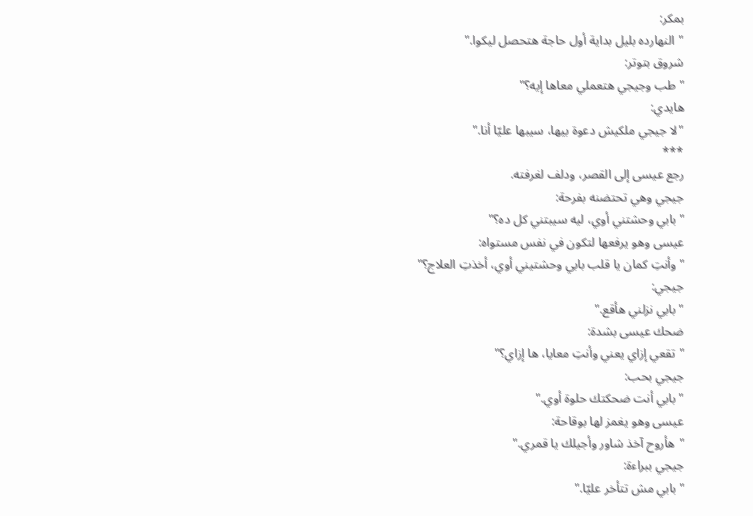بمكر:
"النهارده بليل بداية أول حاجة هتحصل ليكوا."
شروق بتوتر:
"طب وجيجي هتعملي معاها إيه؟"
هايدي:
"لا جيجي ملكيش دعوة بيها، سيبها عليّا أنا."
***
رجع عيسى إلى القصر، ودلف لغرفته.
جيجي وهي تحتضنه بفرحة:
"بابي وحشتني أوي، ليه سيبتني كل ده؟"
عيسى وهو يرفعها لتكون في نفس مستواه:
"وأنتِ كمان يا قلب بابي وحشتيني أوي، أخذتِ العلاج؟"
جيجي:
"بابي نزلني هأقع."
ضحك عيسى بشدة:
"تقعي إزاي يعني وأنتِ معايا، ها إزاي؟"
جيجي بحب:
"بابي أنت ضحكتك حلوة أوي."
عيسى وهو يغمز لها بوقاحة:
"هأروح آخذ شاور وأجيلك يا قمري."
جيجي ببراءة:
"بابي مش تتأخر عليّا."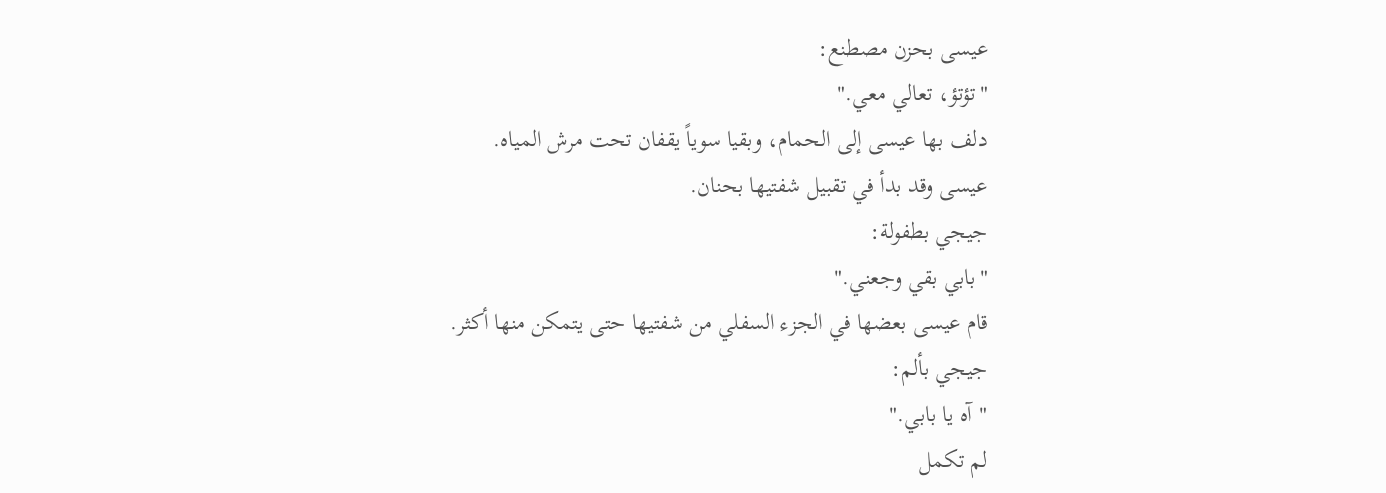عيسى بحزن مصطنع:
"تؤتؤ، تعالي معي."
دلف بها عيسى إلى الحمام، وبقيا سوياً يقفان تحت مرش المياه.
عيسى وقد بدأ في تقبيل شفتيها بحنان.
جيجي بطفولة:
"بابي بقي وجعني."
قام عيسى بعضها في الجزء السفلي من شفتيها حتى يتمكن منها أكثر.
جيجي بألم:
"آه يا بابي."
لم تكمل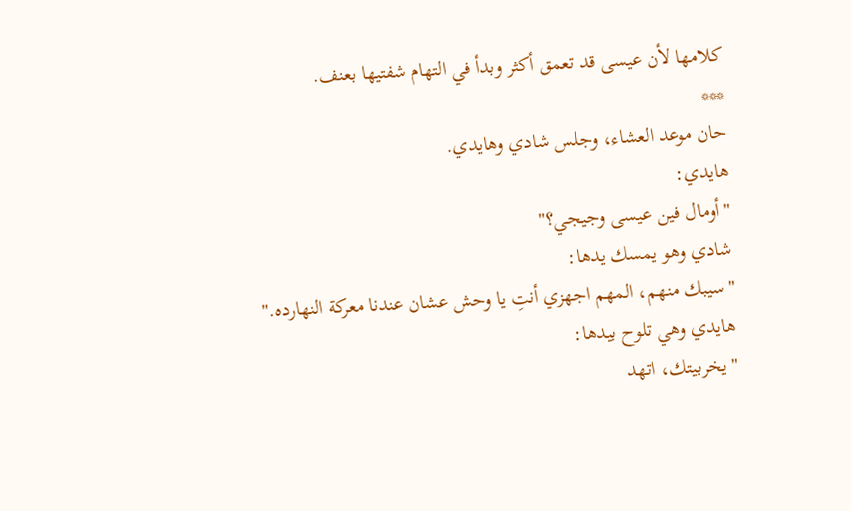كلامها لأن عيسى قد تعمق أكثر وبدأ في التهام شفتيها بعنف.
***
حان موعد العشاء، وجلس شادي وهايدي.
هايدي:
"أومال فين عيسى وجيجي؟"
شادي وهو يمسك يدها:
"سيبك منهم، المهم اجهزي أنتِ يا وحش عشان عندنا معركة النهارده."
هايدي وهي تلوح بيدها:
"يخربيتك، اتهد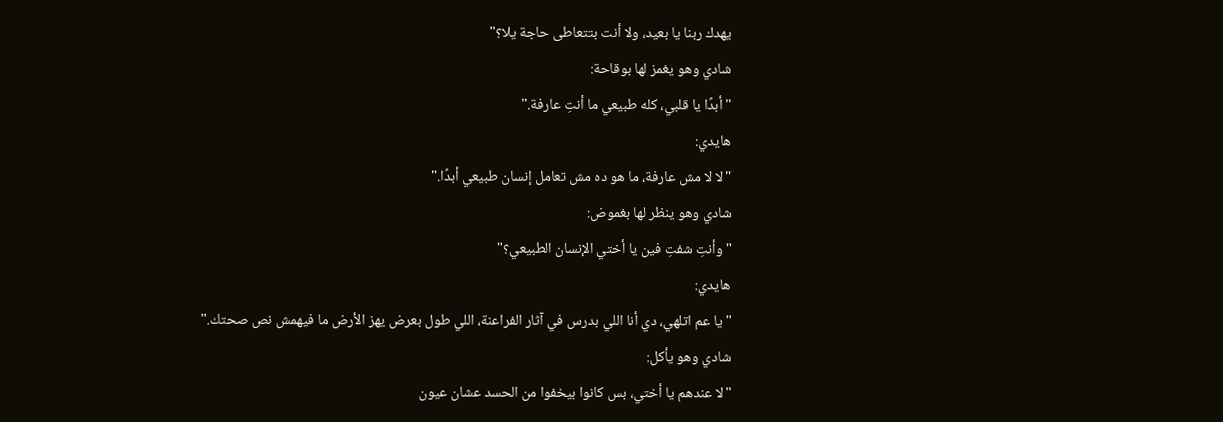يهدك ربنا يا بعيد، ولا أنت بتتعاطى حاجة يلا؟"
شادي وهو يغمز لها بوقاحة:
"أبدًا يا قلبي، كله طبيعي ما أنتِ عارفة."
هايدي:
"لا لا مش عارفة، ما هو ده مش تعامل إنسان طبيعي أبدًا."
شادي وهو ينظر لها بغموض:
"وأنتِ شفتِ فين يا أختي الإنسان الطبيعي؟"
هايدي:
"يا عم اتلهي، دي أنا اللي بدرس في آثار الفراعنة، اللي طول بعرض يهز الأرض ما فيهمش نص صحتك."
شادي وهو يأكل:
"لا عندهم يا أختي، بس كانوا بيخفوا من الحسد عشان عيون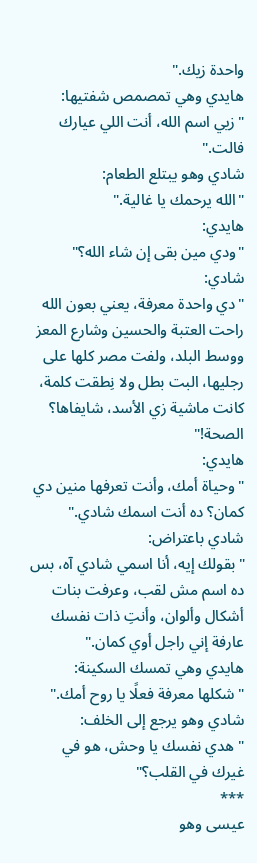واحدة زيك."
هايدي وهي تمصمص شفتيها:
"زيي اسم الله، أنت اللي عيارك فالت."
شادي وهو يبتلع الطعام:
"الله يرحمك يا غالية."
هايدي:
"ودي مين بقى إن شاء الله؟"
شادي:
"دي واحدة معرفة، يعني بعون الله راحت العتبة والحسين وشارع المعز ووسط البلد، ولفت مصر كلها على رجليها، البت بطل ولا نِطقت كلمة، كانت ماشية زي الأسد، شايفاها؟ الصحة!"
هايدي:
"وحياة أمك، وأنت تعرفها منين دي كمان؟ ده أنت اسمك شادي."
شادي باعتراض:
"بقولك إيه، أنا اسمي شادي آه، بس ده اسم مش لقب، وعرفت بنات أشكال وألوان، وأنتِ ذات نفسك عارفة إني راجل أوي كمان."
هايدي وهي تمسك السكينة:
"شكلها معرفة فعلًا يا روح أمك."
شادي وهو يرجع إلى الخلف:
"هدي نفسك يا وحش، هو في غيرك في القلب؟"
***
عيسى وهو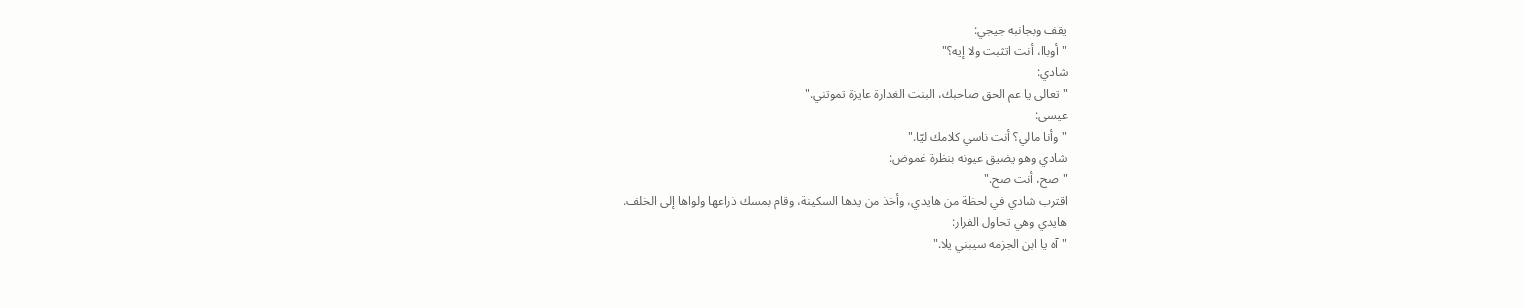يقف وبجانبه جيجي:
"أوباا، أنت اتثبت ولا إيه؟"
شادي:
"تعالى يا عم الحق صاحبك، البنت الغدارة عايزة تموتني."
عيسى:
"وأنا مالي؟ أنت ناسي كلامك ليّا."
شادي وهو يضيق عيونه بنظرة غموض:
"صح، أنت صح."
اقترب شادي في لحظة من هايدي، وأخذ من يدها السكينة، وقام بمسك ذراعها ولواها إلى الخلف.
هايدي وهي تحاول الفرار:
"آه يا ابن الجزمه سيبني يلا."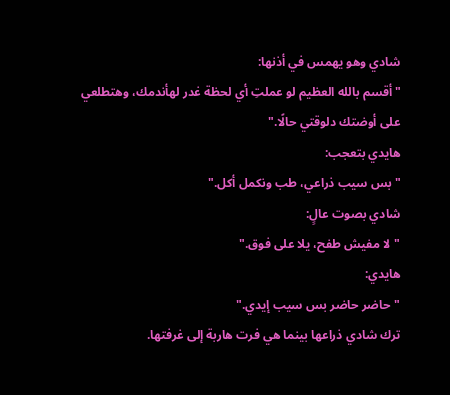شادي وهو يهمس في أذنها:
"أقسم بالله العظيم لو عملتِ أي لحظة غدر لهأندمك، وهتطلعي على أوضتك دلوقتي حالًا."
هايدي بتعجب:
"بس سيب ذراعي، طب ونكمل أكل."
شادي بصوت عالٍ:
"لا مفيش طفح، يلا على فوق."
هايدي:
"حاضر حاضر بس سيب إيدي."
ترك شادي ذراعها بينما هي فرت هاربة إلى غرفتها.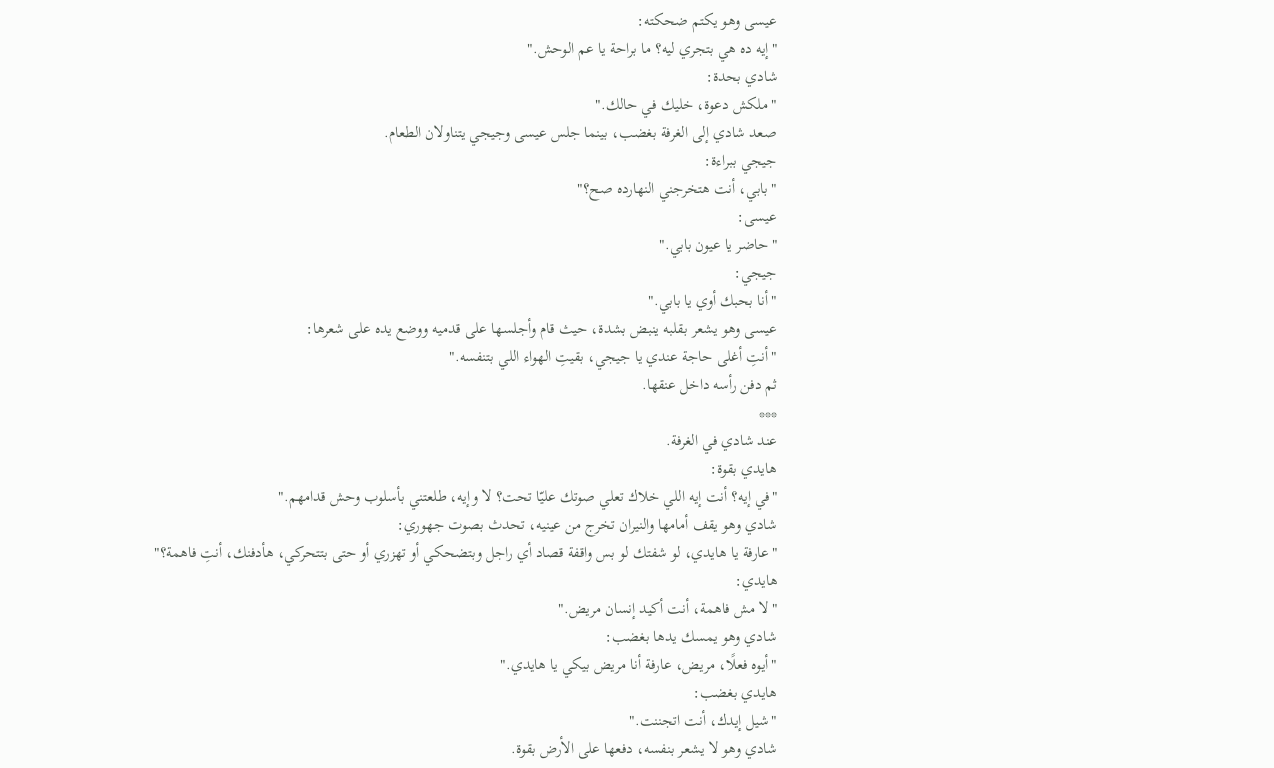عيسى وهو يكتم ضحكته:
"إيه ده هي بتجري ليه؟ ما براحة يا عم الوحش."
شادي بحدة:
"ملكش دعوة، خليك في حالك."
صعد شادي إلى الغرفة بغضب، بينما جلس عيسى وجيجي يتناولان الطعام.
جيجي ببراءة:
"بابي، أنت هتخرجني النهارده صح؟"
عيسى:
"حاضر يا عيون بابي."
جيجي:
"أنا بحبك أوي يا بابي."
عيسى وهو يشعر بقلبه ينبض بشدة، حيث قام وأجلسها على قدميه ووضع يده على شعرها:
"أنتِ أغلى حاجة عندي يا جيجي، بقيتِ الهواء اللي بتنفسه."
ثم دفن رأسه داخل عنقها.
***
عند شادي في الغرفة.
هايدي بقوة:
"في إيه؟ أنت إيه اللي خلاك تعلي صوتك عليّا تحت؟ لا وإيه، طلعتني بأسلوب وحش قدامهم."
شادي وهو يقف أمامها والنيران تخرج من عينيه، تحدث بصوت جهوري:
"عارفة يا هايدي، لو شفتك لو بس واقفة قصاد أي راجل وبتضحكي أو تهزري أو حتى بتتحركي، هأدفنك، أنتِ فاهمة؟"
هايدي:
"لا مش فاهمة، أنت أكيد إنسان مريض."
شادي وهو يمسك يدها بغضب:
"أيوه فعلًا، مريض، عارفة أنا مريض بيكي يا هايدي."
هايدي بغضب:
"شيل إيدك، أنت اتجننت."
شادي وهو لا يشعر بنفسه، دفعها على الأرض بقوة.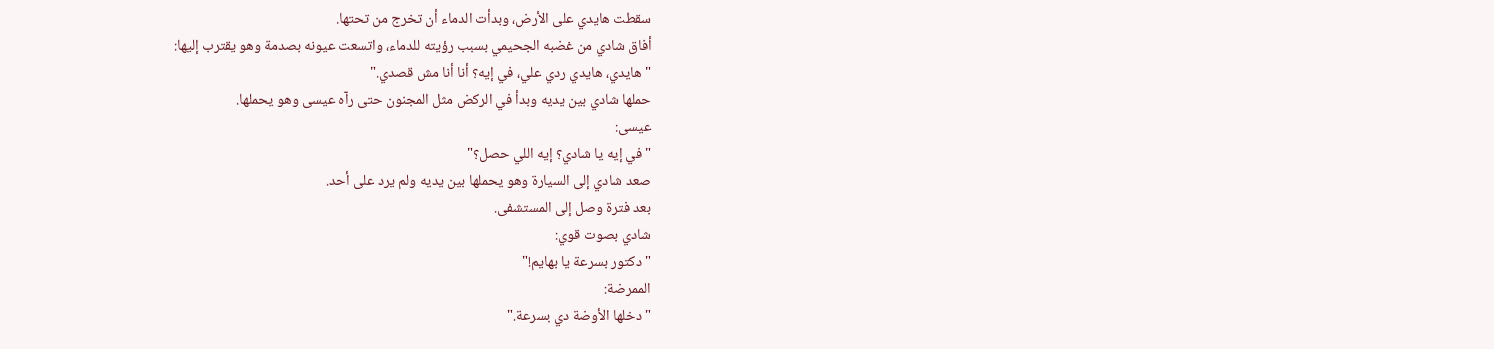سقطت هايدي على الأرض، وبدأت الدماء أن تخرج من تحتها.
أفاق شادي من غضبه الجحيمي بسبب رؤيته للدماء، واتسعت عيونه بصدمة وهو يقترب إليها:
"هايدي، هايدي ردي علي، في إيه؟ أنا أنا مش قصدي."
حملها شادي بين يديه وبدأ في الركض مثل المجنون حتى رآه عيسى وهو يحملها.
عيسى:
"في إيه يا شادي؟ إيه اللي حصل؟"
صعد شادي إلى السيارة وهو يحملها بين يديه ولم يرد على أحد.
بعد فترة وصل إلى المستشفى.
شادي بصوت قوي:
"دكتور بسرعة يا بهايم!"
الممرضة:
"دخلها الأوضة دي بسرعة."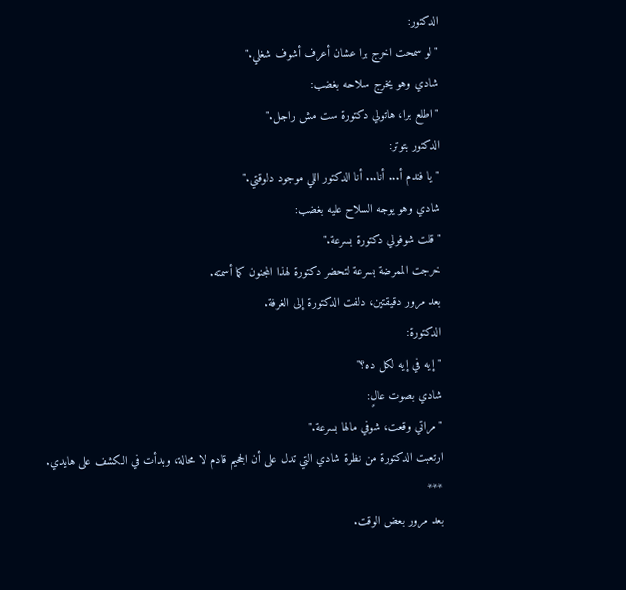الدكتور:
"لو سمحت اخرج برا عشان أعرف أشوف شغلي."
شادي وهو يخرج سلاحه بغضب:
"اطلع برا، هاتولي دكتورة ست مش راجل."
الدكتور بتوتر:
"يا فندم أ... أنا... أنا الدكتور اللي موجود دلوقتي."
شادي وهو يوجه السلاح عليه بغضب:
"قلت شوفولي دكتورة بسرعة."
خرجت الممرضة بسرعة لتحضر دكتورة لهذا المجنون كما أسمته.
بعد مرور دقيقتين، دلفت الدكتورة إلى الغرفة.
الدكتورة:
"إيه في إيه لكل ده؟"
شادي بصوت عالٍ:
"مراتي وقعت، شوفي مالها بسرعة."
ارتعبت الدكتورة من نظرة شادي التي تدل على أن الجحيم قادم لا محالة، وبدأت في الكشف على هايدي.
***
بعد مرور بعض الوقت.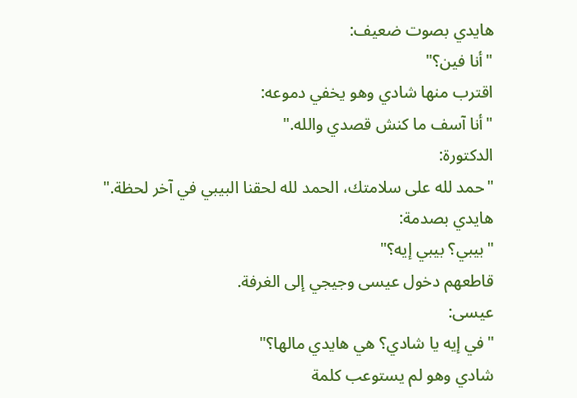هايدي بصوت ضعيف:
"أنا فين؟"
اقترب منها شادي وهو يخفي دموعه:
"أنا آسف ما كنش قصدي والله."
الدكتورة:
"حمد لله على سلامتك، الحمد لله لحقنا البيبي في آخر لحظة."
هايدي بصدمة:
"بيبي؟ بيبي إيه؟"
قاطعهم دخول عيسى وجيجي إلى الغرفة.
عيسى:
"في إيه يا شادي؟ هي هايدي مالها؟"
شادي وهو لم يستوعب كلمة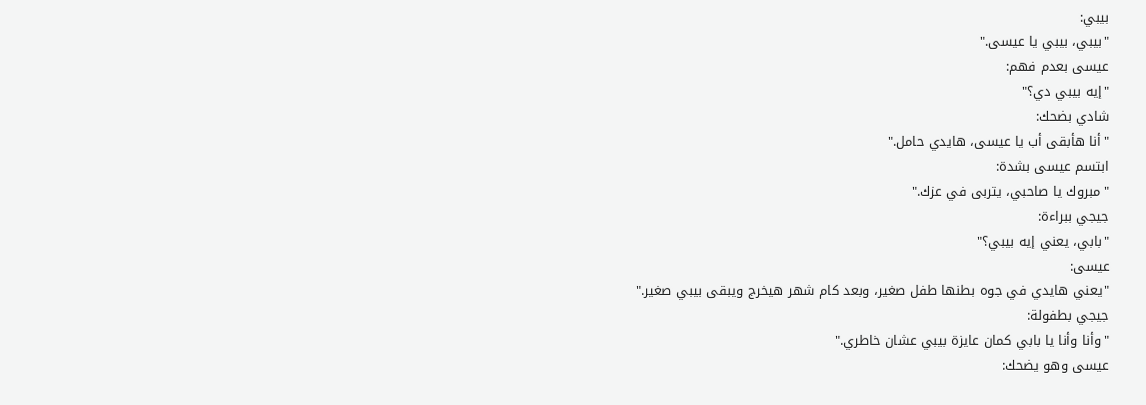بيبي:
"بيبي، بيبي يا عيسى."
عيسى بعدم فهم:
"إيه بيبي دي؟"
شادي بضحك:
"أنا هأبقى أب يا عيسى، هايدي حامل."
ابتسم عيسى بشدة:
"مبروك يا صاحبي، يتربى في عزك."
جيجي ببراءة:
"بابي، يعني إيه بيبي؟"
عيسى:
"يعني هايدي في جوه بطنها طفل صغير، وبعد كام شهر هيخرج ويبقى بيبي صغير."
جيجي بطفولة:
"وأنا وأنا يا بابي كمان عايزة بيبي عشان خاطري."
عيسى وهو يضحك: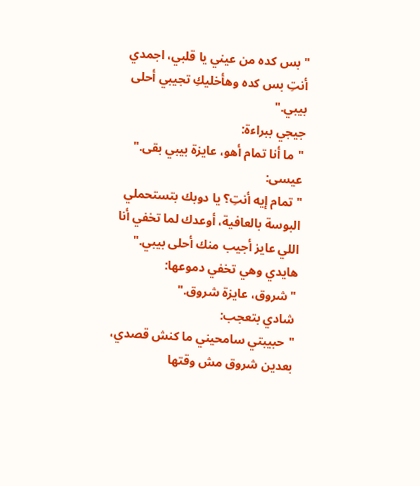"بس كده من عيني يا قلبي، اجمدي أنتِ بس كده وهأخليكِ تجيبي أحلى بيبي."
جيجي ببراءة:
"ما أنا تمام أهو، عايزة بيبي بقى."
عيسى:
"تمام إيه أنتِ؟ يا دوبك بتستحملي البوسة بالعافية، أوعدك لما تخفي أنا اللي عايز أجيب منك أحلى بيبي."
هايدي وهي تخفي دموعها:
"شروق، عايزة شروق."
شادي بتعجب:
"حبيبتي سامحيني ما كنش قصدي، بعدين شروق مش وقتها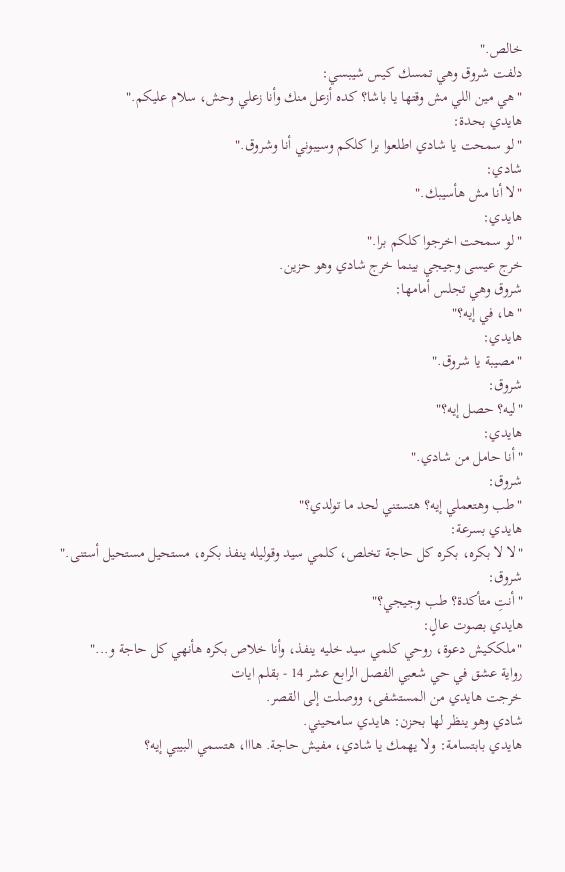خالص."
دلفت شروق وهي تمسك كيس شيبسي:
"هي مين اللي مش وقتها يا باشا؟ كده أزعل منك وأنا زعلي وحش، سلام عليكم."
هايدي بحدة:
"لو سمحت يا شادي اطلعوا برا كلكم وسيبوني أنا وشروق."
شادي:
"لا أنا مش هأسيبك."
هايدي:
"لو سمحت اخرجوا كلكم برا."
خرج عيسى وجيجي بينما خرج شادي وهو حزين.
شروق وهي تجلس أمامها:
"ها، في إيه؟"
هايدي:
"مصيبة يا شروق."
شروق:
"ليه؟ حصل إيه؟"
هايدي:
"أنا حامل من شادي."
شروق:
"طب وهتعملي إيه؟ هتستني لحد ما تولدي؟"
هايدي بسرعة:
"لا لا بكره، بكره كل حاجة تخلص، كلمي سيد وقوليله ينفذ بكره، مستحيل مستحيل أستنى."
شروق:
"أنتِ متأكدة؟ طب وجيجي؟"
هايدي بصوت عالٍ:
"ملككيش دعوة، روحي كلمي سيد خليه ينفذ، وأنا خلاص بكره هأنهي كل حاجة و..."
رواية عشق في حي شعبي الفصل الرابع عشر 14 - بقلم ايات
خرجت هايدي من المستشفى، ووصلت إلى القصر.
شادي وهو ينظر لها بحزن: هايدي سامحيني.
هايدي بابتسامة: ولا يهمك يا شادي، مفيش حاجة. هااا، هتسمي البيبي إيه؟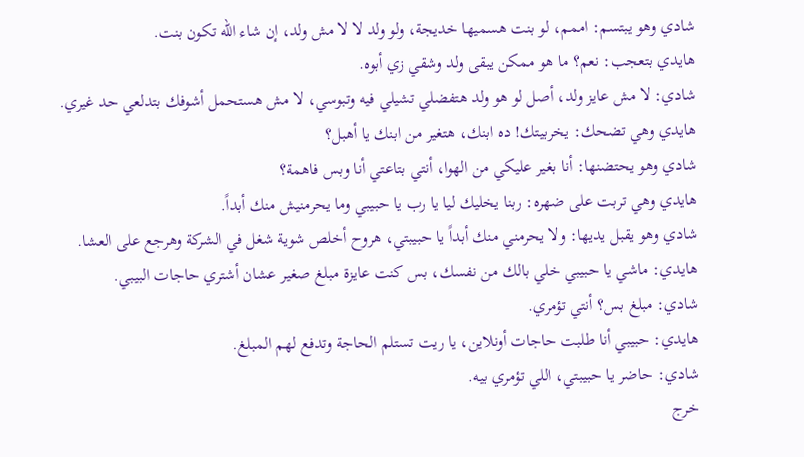شادي وهو يبتسم: اممم، لو بنت هسميها خديجة، ولو ولد لا لا مش ولد، إن شاء الله تكون بنت.
هايدي بتعجب: نعم؟ ما هو ممكن يبقى ولد وشقي زي أبوه.
شادي: لا مش عايز ولد، أصل لو هو ولد هتفضلي تشيلي فيه وتبوسي، لا مش هستحمل أشوفك بتدلعي حد غيري.
هايدي وهي تضحك: يخربيتك! ده ابنك، هتغير من ابنك يا أهبل؟
شادي وهو يحتضنها: أنا بغير عليكي من الهوا، أنتي بتاعتي أنا وبس فاهمة؟
هايدي وهي تربت على ضهره: ربنا يخليك ليا يا رب يا حبيبي وما يحرمنيش منك أبداً.
شادي وهو يقبل يديها: ولا يحرمني منك أبداً يا حبيبتي، هروح أخلص شوية شغل في الشركة وهرجع على العشا.
هايدي: ماشي يا حبيبي خلي بالك من نفسك، بس كنت عايزة مبلغ صغير عشان أشتري حاجات البيبي.
شادي: مبلغ بس؟ أنتي تؤمري.
هايدي: حبيبي أنا طلبت حاجات أونلاين، يا ريت تستلم الحاجة وتدفع لهم المبلغ.
شادي: حاضر يا حبيبتي، اللي تؤمري بيه.
خرج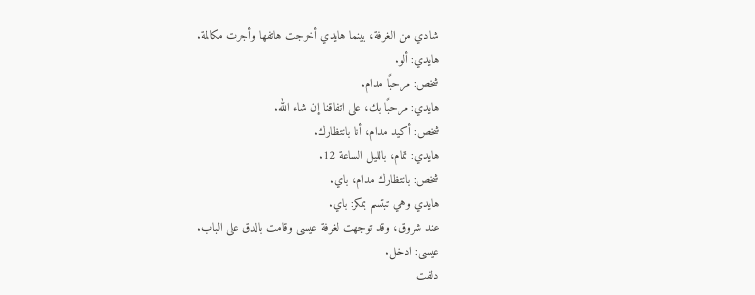شادي من الغرفة، بينما هايدي أخرجت هاتفها وأجرت مكالمة.
هايدي: ألو.
شخص: مرحبًا مدام.
هايدي: مرحبًا بك، على اتفاقنا إن شاء الله.
شخص: أكيد مدام، أنا بانتظارك.
هايدي: تمام، بالليل الساعة 12.
شخص: بانتظارك مدام، باي.
هايدي وهي تبتسم بمكر: باي.
عند شروق، وقد توجهت لغرفة عيسى وقامت بالدق على الباب.
عيسى: ادخل.
دلفت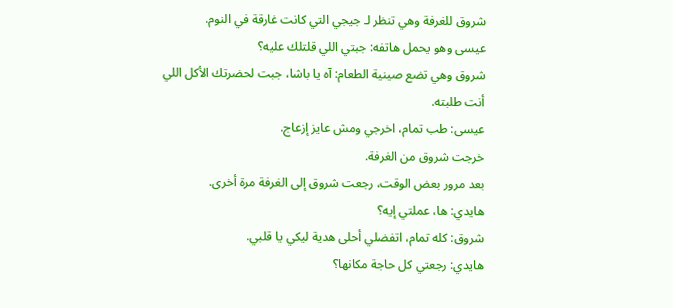شروق للغرفة وهي تنظر لـ جيجي التي كانت غارقة في النوم.
عيسى وهو يحمل هاتفه: جبتي اللي قلتلك عليه؟
شروق وهي تضع صينية الطعام: آه يا باشا، جبت لحضرتك الأكل اللي أنت طلبته.
عيسى: طب تمام، اخرجي ومش عايز إزعاج.
خرجت شروق من الغرفة.
بعد مرور بعض الوقت، رجعت شروق إلى الغرفة مرة أخرى.
هايدي: ها، عملتي إيه؟
شروق: كله تمام، اتفضلي أحلى هدية ليكي يا قلبي.
هايدي: رجعتي كل حاجة مكانها؟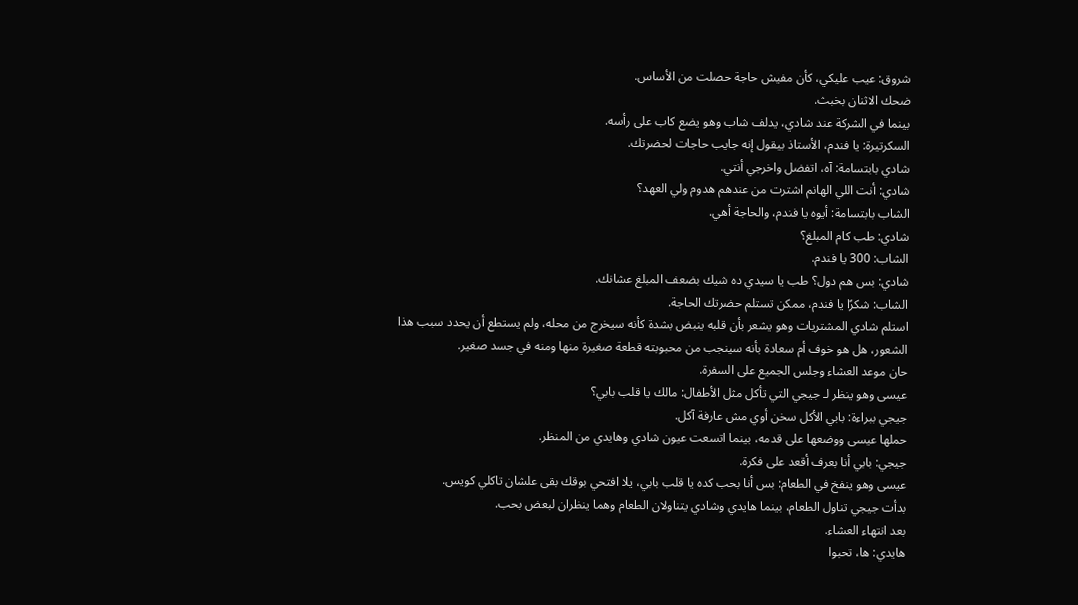شروق: عيب عليكي، كأن مفيش حاجة حصلت من الأساس.
ضحك الاثنان بخبث.
بينما في الشركة عند شادي، يدلف شاب وهو يضع كاب على رأسه.
السكرتيرة: يا فندم، الأستاذ بيقول إنه جايب حاجات لحضرتك.
شادي بابتسامة: آه، اتفضل واخرجي أنتي.
شادي: أنت اللي الهانم اشترت من عندهم هدوم ولي العهد؟
الشاب بابتسامة: أيوه يا فندم، والحاجة أهي.
شادي: طب كام المبلغ؟
الشاب: 300 يا فندم.
شادي: بس هم دول؟ طب يا سيدي ده شيك بضعف المبلغ عشانك.
الشاب: شكرًا يا فندم، ممكن تستلم حضرتك الحاجة.
استلم شادي المشتريات وهو يشعر بأن قلبه ينبض بشدة كأنه سيخرج من محله، ولم يستطع أن يحدد سبب هذا الشعور، هل هو خوف أم سعادة بأنه سينجب من محبوبته قطعة صغيرة منها ومنه في جسد صغير.
حان موعد العشاء وجلس الجميع على السفرة.
عيسى وهو ينظر لـ جيجي التي تأكل مثل الأطفال: مالك يا قلب بابي؟
جيجي ببراءة: بابي الأكل سخن أوي مش عارفة آكل.
حملها عيسى ووضعها على قدمه، بينما اتسعت عيون شادي وهايدي من المنظر.
جيجي: بابي أنا بعرف أقعد على فكرة.
عيسى وهو ينفخ في الطعام: بس أنا بحب كده يا قلب بابي، يلا افتحي بوقك بقى علشان تاكلي كويس.
بدأت جيجي تناول الطعام، بينما هايدي وشادي يتناولان الطعام وهما ينظران لبعض بحب.
بعد انتهاء العشاء.
هايدي: ها، تحبوا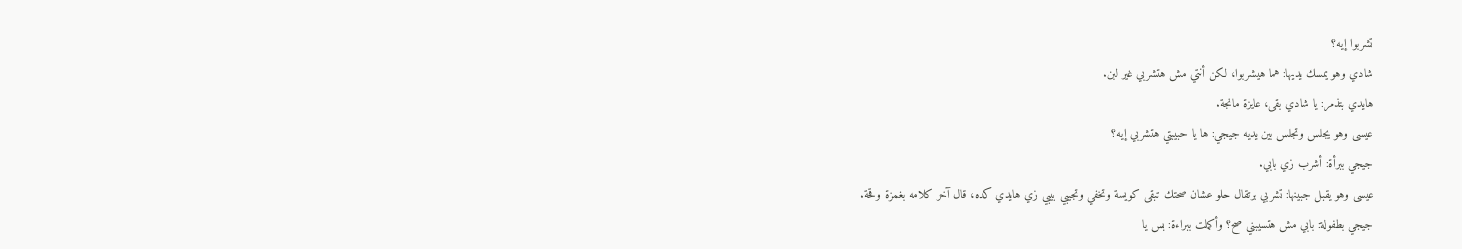تشربوا إيه؟
شادي وهو يمسك يديها: هما هيشربوا، لكن أنتي مش هتشربي غير لبن.
هايدي بتذمر: يا شادي بقى، عايزة مانجة.
عيسى وهو يجلس وتجلس بين يديه جيجي: ها يا حبيبتي هتشربي إيه؟
جيجي ببرأة: أشرب زي بابي.
عيسى وهو يقبل جبينها: تشربي برتقال حلو عشان صحتك تبقى كويسة وتخفي وتجيبي بيبي زي هايدي كده، قال آخر كلامه بغمزة وقحة.
جيجي بطفولة: بابي مش هتسيبني صح؟ وأكملت ببراءة: بس يا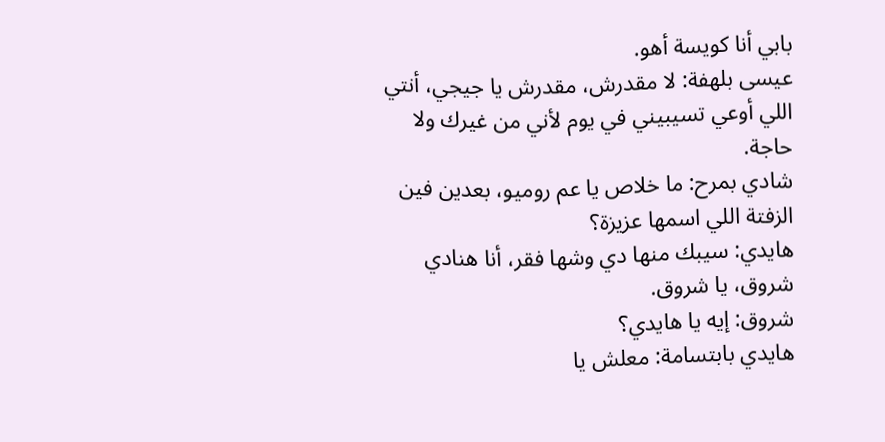بابي أنا كويسة أهو.
عيسى بلهفة: لا مقدرش، مقدرش يا جيجي، أنتي اللي أوعي تسيبيني في يوم لأني من غيرك ولا حاجة.
شادي بمرح: ما خلاص يا عم روميو، بعدين فين الزفتة اللي اسمها عزيزة؟
هايدي: سيبك منها دي وشها فقر، أنا هنادي شروق، يا شروق.
شروق: إيه يا هايدي؟
هايدي بابتسامة: معلش يا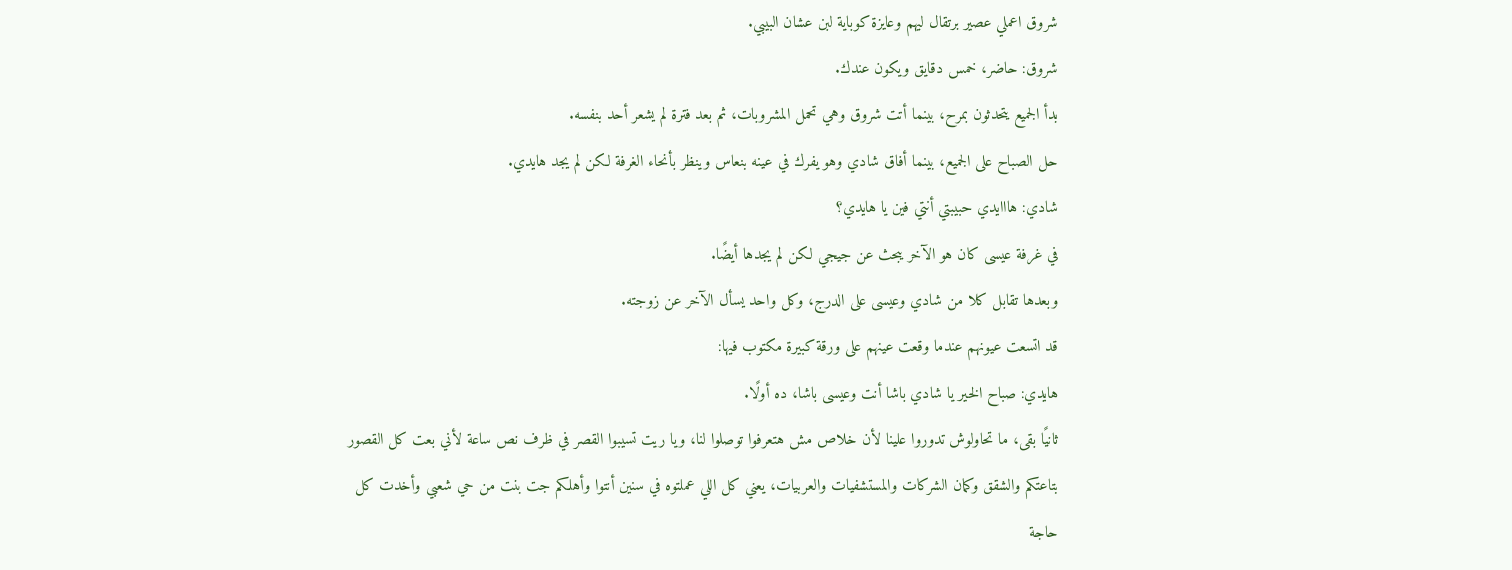شروق اعملي عصير برتقال ليهم وعايزة كوباية لبن عشان البيبي.
شروق: حاضر، خمس دقايق ويكون عندك.
بدأ الجميع يتحدثون بمرح، بينما أتت شروق وهي تحمل المشروبات، ثم بعد فترة لم يشعر أحد بنفسه.
حل الصباح على الجميع، بينما أفاق شادي وهو يفرك في عينه بنعاس وينظر بأنحاء الغرفة لكن لم يجد هايدي.
شادي: هااايدي حبيبتي أنتي فين يا هايدي؟
في غرفة عيسى كان هو الآخر يبحث عن جيجي لكن لم يجدها أيضًا.
وبعدها تقابل كلا من شادي وعيسى على الدرج، وكل واحد يسأل الآخر عن زوجته.
قد اتسعت عيونهم عندما وقعت عينهم على ورقة كبيرة مكتوب فيها:
هايدي: صباح الخير يا شادي باشا أنت وعيسى باشا، ده أولًا.
ثانيًا بقى، ما تحاولوش تدوروا علينا لأن خلاص مش هتعرفوا توصلوا لنا، ويا ريت تسيبوا القصر في ظرف نص ساعة لأني بعت كل القصور بتاعتكم والشقق وكمان الشركات والمستشفيات والعربيات، يعني كل اللي عملتوه في سنين أنتوا وأهلكم جت بنت من حي شعبي وأخدت كل حاجة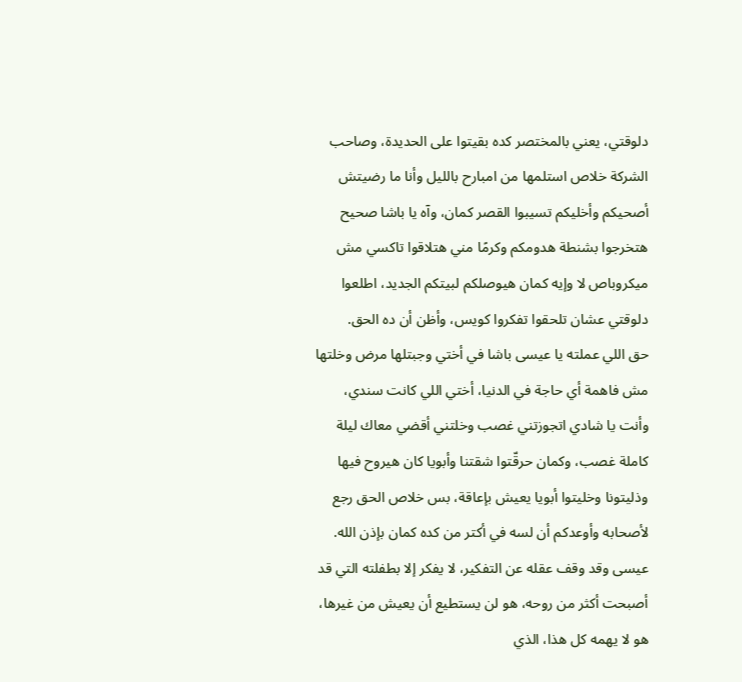دلوقتي، يعني بالمختصر كده بقيتوا على الحديدة، وصاحب الشركة خلاص استلمها من امبارح بالليل وأنا ما رضيتش أصحيكم وأخليكم تسيبوا القصر كمان، وآه يا باشا صحيح هتخرجوا بشنطة هدومكم وكرمًا مني هتلاقوا تاكسي مش ميكروباص لا وإيه كمان هيوصلكم لبيتكم الجديد، اطلعوا دلوقتي عشان تلحقوا تفكروا كويس، وأظن أن ده الحق.
حق اللي عملته يا عيسى باشا في أختي وجبتلها مرض وخلتها مش فاهمة أي حاجة في الدنيا، أختي اللي كانت سندي، وأنت يا شادي اتجوزتني غصب وخلتني أقضي معاك ليلة كاملة غصب، وكمان حرقّتوا شقتنا وأبويا كان هيروح فيها وذليتونا وخليتوا أبويا يعيش بإعاقة، بس خلاص الحق رجع لأصحابه وأوعدكم أن لسه في أكتر من كده كمان بإذن الله.
عيسى وقد وقف عقله عن التفكير، لا يفكر إلا بطفلته التي قد أصبحت أكثر من روحه، هو لن يستطيع أن يعيش من غيرها، هو لا يهمه كل هذا، الذي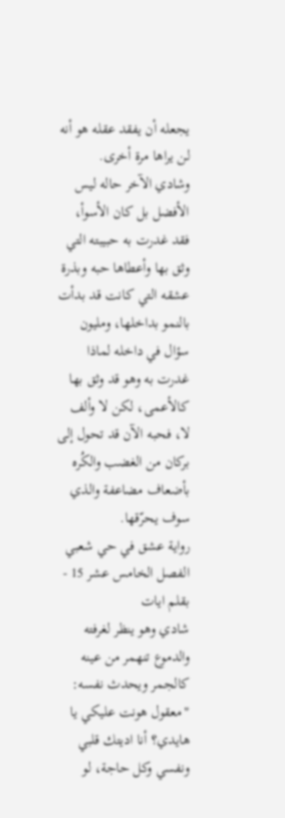يجعله أن يفقد عقله هو أنه لن يراها مرة أخرى.
وشادي الآخر حاله ليس الأفضل بل كان الأسوأ، فقد غدرت به حبيبته التي وثق بها وأعطاها حبه وبذرة عشقه التي كانت قد بدأت بالنمو بداخلها، ومليون سؤال في داخله لماذا غدرت به وهو قد وثق بها كالأعمى، لكن لا وألف لا، فحبه الآن قد تحول إلى بركان من الغضب والكُره بأضعاف مضاعفة والذي سوف يحرّقها.
رواية عشق في حي شعبي الفصل الخامس عشر 15 - بقلم ايات
شادي وهو ينظر لغرفته والدموع تنهمر من عينه كالجمر ويحدث نفسه:
"معقول هونت عليكي يا هايدي؟ أنا اديتك قلبي ونفسي وكل حاجة، لو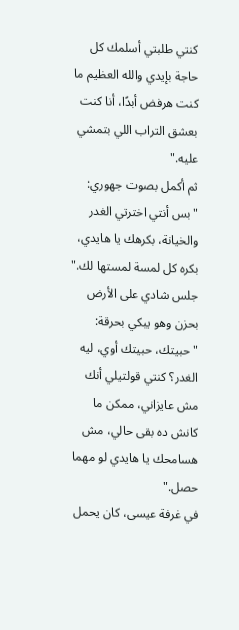كنتي طلبتي أسلمك كل حاجة بإيدي والله العظيم ما كنت هرفض أبدًا، أنا كنت بعشق التراب اللي بتمشي عليه."
ثم أكمل بصوت جهوري:
"بس أنتي اخترتي الغدر والخيانة، بكرهك يا هايدي، بكره كل لمسة لمستها لك."
جلس شادي على الأرض بحزن وهو يبكي بحرقة:
"حبيتك، حبيتك أوي، ليه الغدر؟ كنتي قولتيلي أنك مش عايزاني، ممكن ما كانش ده بقى حالي، مش هسامحك يا هايدي لو مهما حصل."
في غرفة عيسى، كان يحمل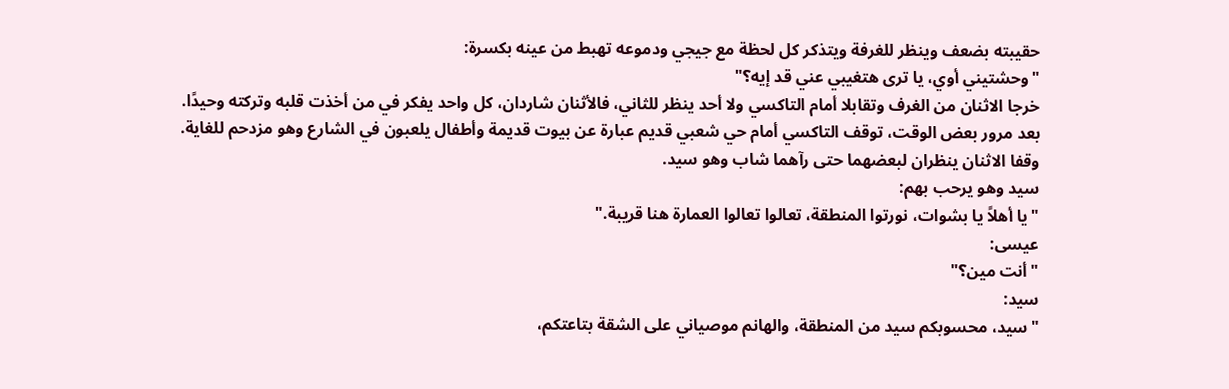حقيبته بضعف وينظر للغرفة ويتذكر كل لحظة مع جيجي ودموعه تهبط من عينه بكسرة:
"وحشتيني أوي، يا ترى هتغيبي عني قد إيه؟"
خرجا الاثنان من الغرف وتقابلا أمام التاكسي ولا أحد ينظر للثاني، فالأثنان شاردان، كل واحد يفكر في من أخذت قلبه وتركته وحيدًا.
بعد مرور بعض الوقت، توقف التاكسي أمام حي شعبي قديم عبارة عن بيوت قديمة وأطفال يلعبون في الشارع وهو مزدحم للغاية.
وقفا الاثنان ينظران لبعضهما حتى رآهما شاب وهو سيد.
سيد وهو يرحب بهم:
"يا أهلاً يا بشوات، نورتوا المنطقة، تعالوا تعالوا العمارة هنا قريبة."
عيسى:
"أنت مين؟"
سيد:
"سيد، محسوبكم سيد من المنطقة، والهانم موصياني على الشقة بتاعتكم،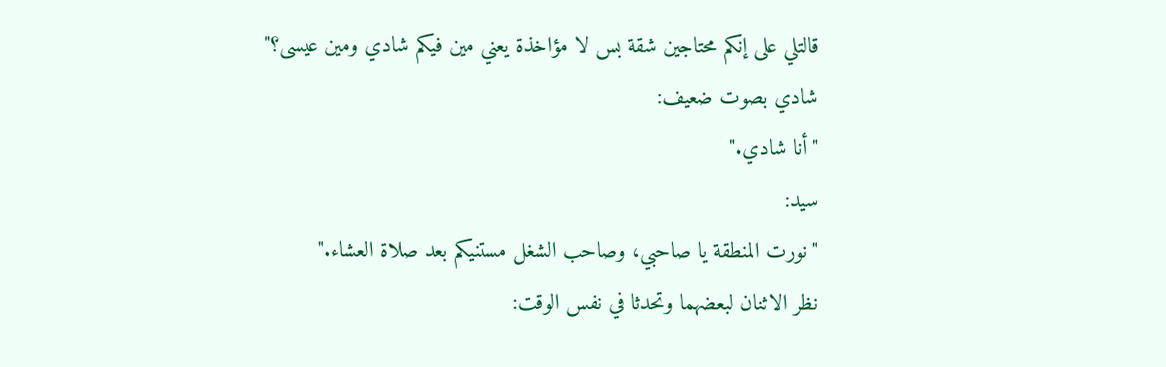قالتلي على إنكم محتاجين شقة بس لا مؤاخذة يعني مين فيكم شادي ومين عيسى؟"
شادي بصوت ضعيف:
"أنا شادي."
سيد:
"نورت المنطقة يا صاحبي، وصاحب الشغل مستنيكم بعد صلاة العشاء."
نظر الاثنان لبعضهما وتحدثا في نفس الوقت: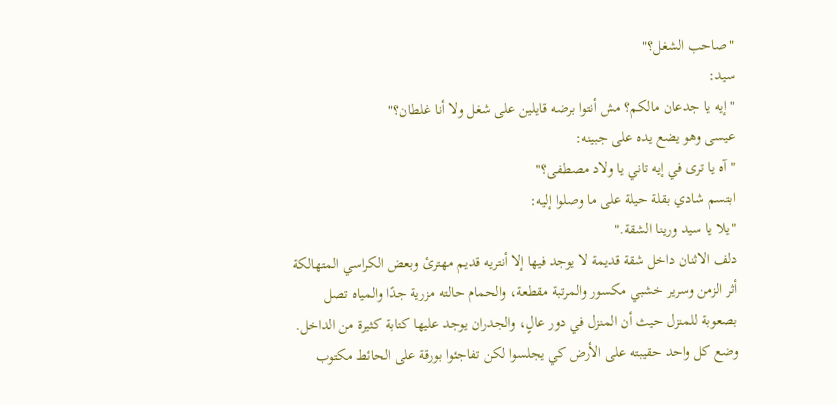"صاحب الشغل؟"
سيد:
"إيه يا جدعان مالكم؟ مش أنتوا برضه قايلين على شغل ولا أنا غلطان؟"
عيسى وهو يضع يده على جبينه:
"آه يا ترى في إيه تاني يا ولاد مصطفى؟"
ابتسم شادي بقلة حيلة على ما وصلوا إليه:
"يلا يا سيد ورينا الشقة."
دلف الاثنان داخل شقة قديمة لا يوجد فيها إلا أنتريه قديم مهترئ وبعض الكراسي المتهالكة أثر الزمن وسرير خشبي مكسور والمرتبة مقطعة، والحمام حالته مزرية جدًا والمياه تصل بصعوبة للمنزل حيث أن المنزل في دور عالٍ، والجدران يوجد عليها كتابة كثيرة من الداخل.
وضع كل واحد حقيبته على الأرض كي يجلسوا لكن تفاجئوا بورقة على الحائط مكتوب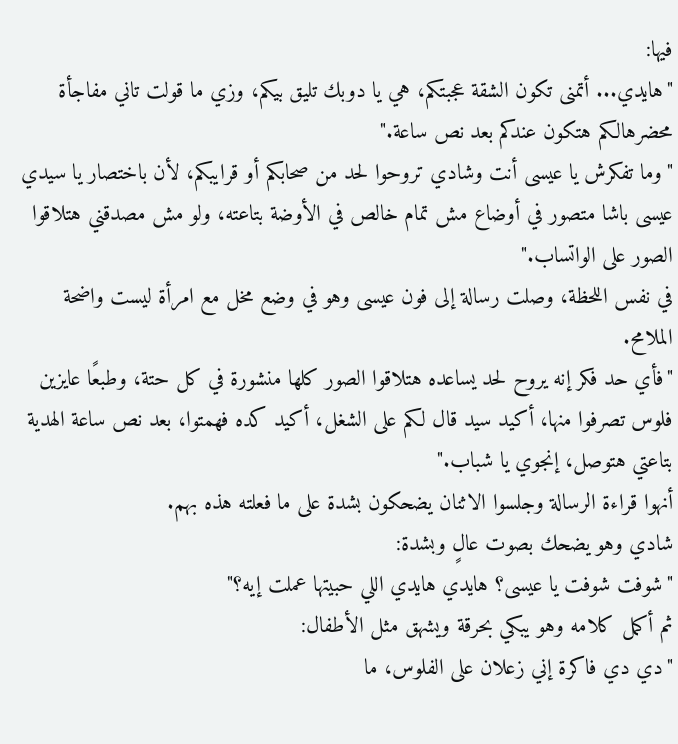فيها:
"هايدي... أتمنى تكون الشقة عجبتكم، هي يا دوبك تليق بيكم، وزي ما قولت تاني مفاجأة محضرهالكم هتكون عندكم بعد نص ساعة."
"وما تفكرش يا عيسى أنت وشادي تروحوا لحد من صحابكم أو قرايبكم، لأن باختصار يا سيدي عيسى باشا متصور في أوضاع مش تمام خالص في الأوضة بتاعته، ولو مش مصدقني هتلاقوا الصور على الواتساب."
في نفس اللحظة، وصلت رسالة إلى فون عيسى وهو في وضع مخل مع امرأة ليست واضحة الملامح.
"فأي حد فكر إنه يروح لحد يساعده هتلاقوا الصور كلها منشورة في كل حتة، وطبعًا عايزين فلوس تصرفوا منها، أكيد سيد قال لكم على الشغل، أكيد كده فهمتوا، بعد نص ساعة الهدية بتاعتي هتوصل، إنجوي يا شباب."
أنهوا قراءة الرسالة وجلسوا الاثنان يضحكون بشدة على ما فعلته هذه بهم.
شادي وهو يضحك بصوت عالٍ وبشدة:
"شوفت شوفت يا عيسى؟ هايدي هايدي اللي حبيتها عملت إيه؟"
ثم أكمل كلامه وهو يبكي بحرقة ويشهق مثل الأطفال:
"دي دي فاكرة إني زعلان على الفلوس، ما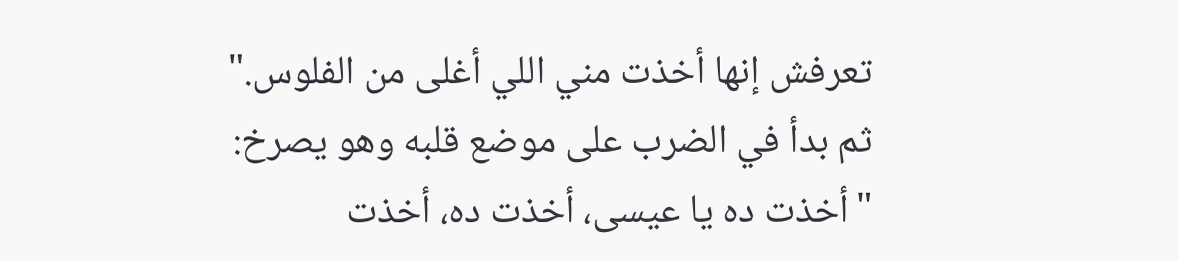تعرفش إنها أخذت مني اللي أغلى من الفلوس."
ثم بدأ في الضرب على موضع قلبه وهو يصرخ:
"أخذت ده يا عيسى، أخذت ده، أخذت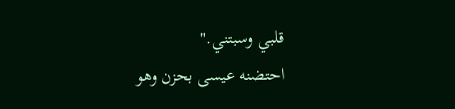قلبي وسبتني."
احتضنه عيسى بحزن وهو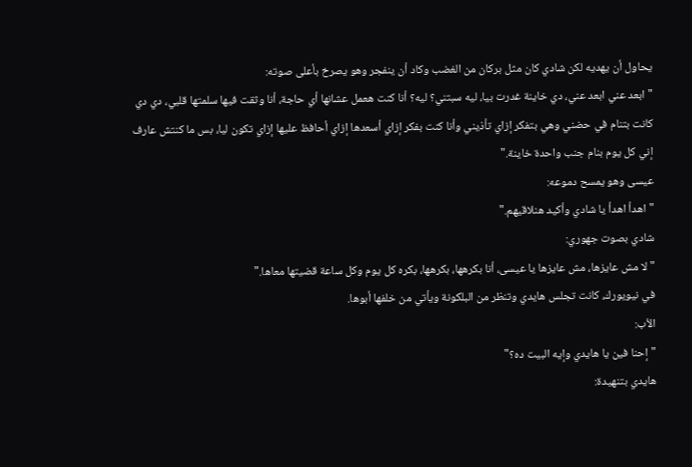يحاول أن يهديه لكن شادي كان مثل بركان من الغضب وكاد أن ينفجر وهو يصرخ بأعلى صوته:
"ابعد عني ابعد عني، دي خاينة غدرت بيا، ليه سبتني؟ ليه؟ أنا كنت هعمل عشانها أي حاجة، أنا وثقت فيها سلمتها قلبي، دي دي كانت بتنام في حضني وهي بتفكر إزاي تأذيني وأنا كنت بفكر إزاي أسعدها إزاي أحافظ عليها إزاي تكون ليا، بس ما كنتش عارف إني كل يوم بنام جنب واحدة خاينة."
عيسى وهو يمسح دموعه:
"اهدأ اهدأ يا شادي وأكيد هنلاقيهم."
شادي بصوت جهوري:
"لا مش عايزها، مش عايزها يا عيسى، أنا بكرهها، بكرهها، بكره كل يوم وكل ساعة قضيتها معاها."
في نيويورك، كانت تجلس هايدي وتنظر من البلكونة ويأتي من خلفها أبوها.
الأب:
"إحنا فين يا هايدي وإيه البيت ده؟"
هايدي بتنهيدة: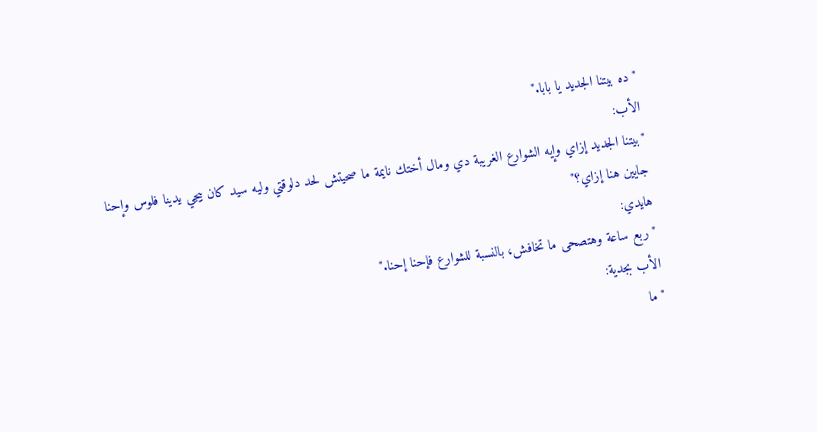"ده بيتنا الجديد يا بابا."
الأب:
"بيتنا الجديد إزاي وإيه الشوارع الغريبة دي ومال أختك نايمة ما صحيتش لحد دلوقتي وليه سيد كان بيجي يدينا فلوس وإحنا جايين هنا إزاي؟"
هايدي:
"ربع ساعة وهتصحى ما تخافش، بالنسبة للشوارع فإحنا إحنا."
الأب بجدية:
"ما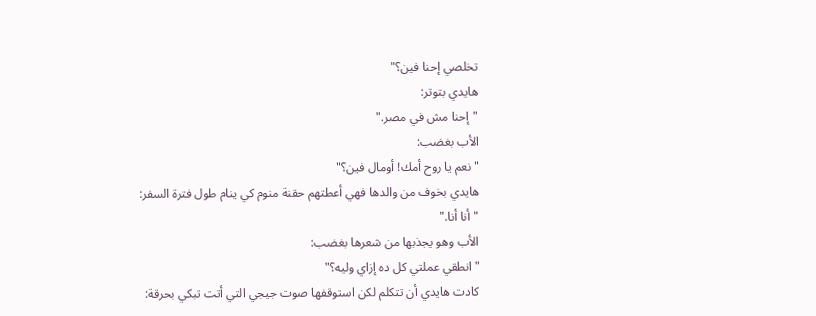تخلصي إحنا فين؟"
هايدي بتوتر:
"إحنا مش في مصر."
الأب بغضب:
"نعم يا روح أمك! أومال فين؟"
هايدي بخوف من والدها فهي أعطتهم حقنة منوم كي ينام طول فترة السفر:
"أنا أنا."
الأب وهو يجذبها من شعرها بغضب:
"انطقي عملتي كل ده إزاي وليه؟"
كادت هايدي أن تتكلم لكن استوقفها صوت جيجي التي أتت تبكي بحرقة: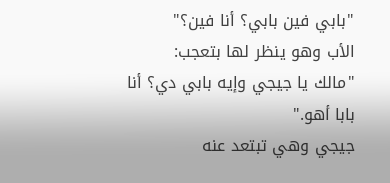"بابي فين بابي؟ أنا فين؟"
الأب وهو ينظر لها بتعجب:
"مالك يا جيجي وإيه بابي دي؟ أنا بابا أهو."
جيجي وهي تبتعد عنه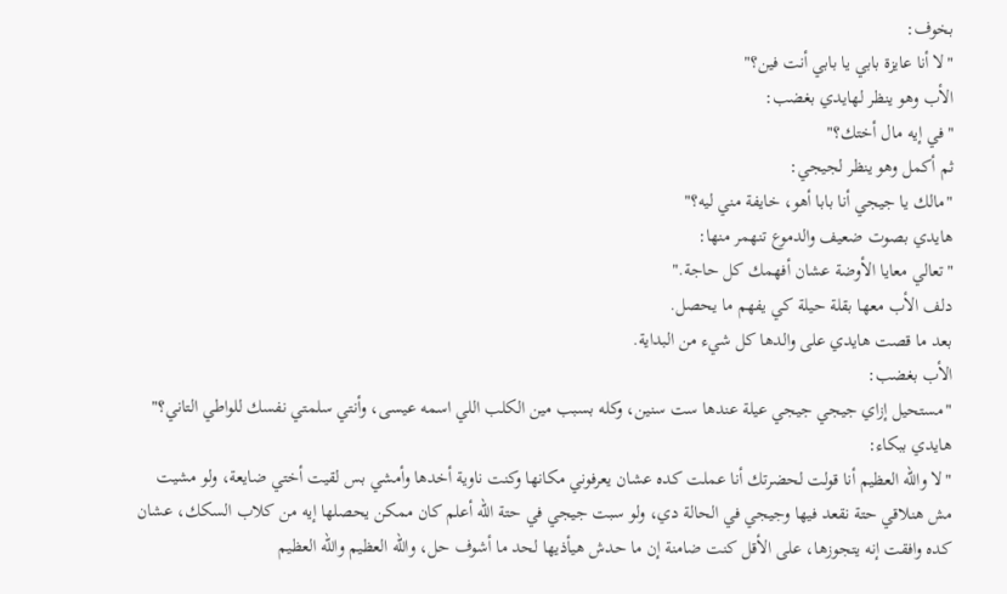بخوف:
"لا أنا عايزة بابي يا بابي أنت فين؟"
الأب وهو ينظر لهايدي بغضب:
"في إيه مال أختك؟"
ثم أكمل وهو ينظر لجيجي:
"مالك يا جيجي أنا بابا أهو، خايفة مني ليه؟"
هايدي بصوت ضعيف والدموع تنهمر منها:
"تعالي معايا الأوضة عشان أفهمك كل حاجة."
دلف الأب معها بقلة حيلة كي يفهم ما يحصل.
بعد ما قصت هايدي على والدها كل شيء من البداية.
الأب بغضب:
"مستحيل إزاي جيجي جيجي عيلة عندها ست سنين، وكله بسبب مين الكلب اللي اسمه عيسى، وأنتي سلمتي نفسك للواطي التاني؟"
هايدي ببكاء:
"لا والله العظيم أنا قولت لحضرتك أنا عملت كده عشان يعرفوني مكانها وكنت ناوية أخدها وأمشي بس لقيت أختي ضايعة، ولو مشيت مش هنلاقي حتة نقعد فيها وجيجي في الحالة دي، ولو سبت جيجي في حتة الله أعلم كان ممكن يحصلها إيه من كلاب السكك، عشان كده وافقت إنه يتجوزها، على الأقل كنت ضامنة إن ما حدش هيأذيها لحد ما أشوف حل، والله العظيم والله العظيم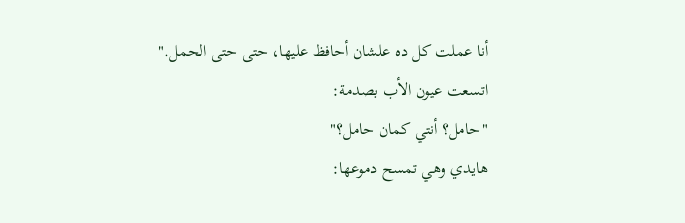أنا عملت كل ده علشان أحافظ عليها، حتى حتى الحمل."
اتسعت عيون الأب بصدمة:
"حامل؟ أنتي كمان حامل؟"
هايدي وهي تمسح دموعها: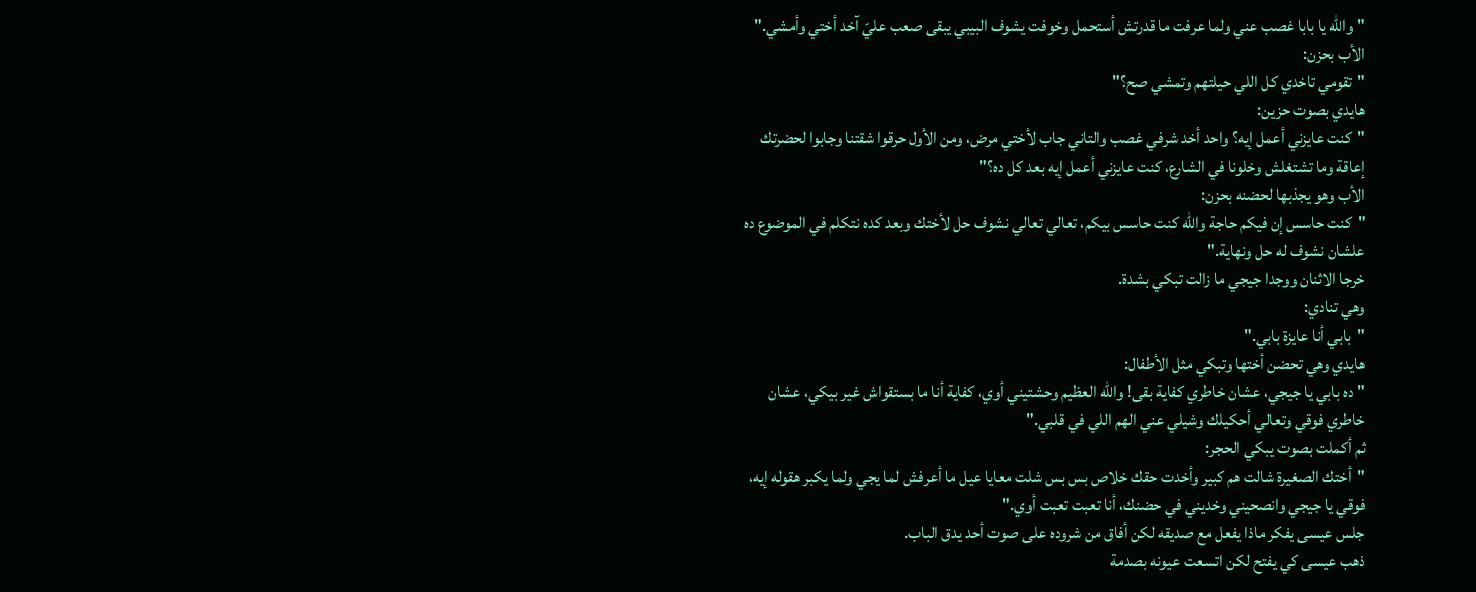"والله يا بابا غصب عني ولما عرفت ما قدرتش أستحمل وخوفت يشوف البيبي يبقى صعب عليّ آخد أختي وأمشي."
الأب بحزن:
"تقومي تاخدي كل اللي حيلتهم وتمشي صح؟"
هايدي بصوت حزين:
"كنت عايزني أعمل إيه؟ واحد أخد شرفي غصب والتاني جاب لأختي مرض، ومن الأول حرقوا شقتنا وجابوا لحضرتك إعاقة وما تشتغلش وخلونا في الشارع، كنت عايزني أعمل إيه بعد كل ده؟"
الأب وهو يجذبها لحضنه بحزن:
"كنت حاسس إن فيكم حاجة والله كنت حاسس بيكم، تعالي تعالي نشوف حل لأختك وبعد كده نتكلم في الموضوع ده علشان نشوف له حل ونهاية."
خرجا الاثنان ووجدا جيجي ما زالت تبكي بشدة.
وهي تنادي:
"بابي أنا عايزة بابي."
هايدي وهي تحضن أختها وتبكي مثل الأطفال:
"ده بابي يا جيجي، عشان خاطري كفاية بقى! والله العظيم وحشتيني أوي، كفاية أنا ما بستقواش غير بيكي، عشان خاطري فوقي وتعالي أحكيلك وشيلي عني الهم اللي في قلبي."
ثم أكملت بصوت يبكي الحجر:
"أختك الصغيرة شالت هم كبير وأخدت حقك خلاص بس بس شلت معايا عيل ما أعرفش لما يجي ولما يكبر هقوله إيه، فوقي يا جيجي وانصحيني وخديني في حضنك، أنا تعبت تعبت أوي."
جلس عيسى يفكر ماذا يفعل مع صديقه لكن أفاق من شروده على صوت أحد يدق الباب.
ذهب عيسى كي يفتح لكن اتسعت عيونه بصدمة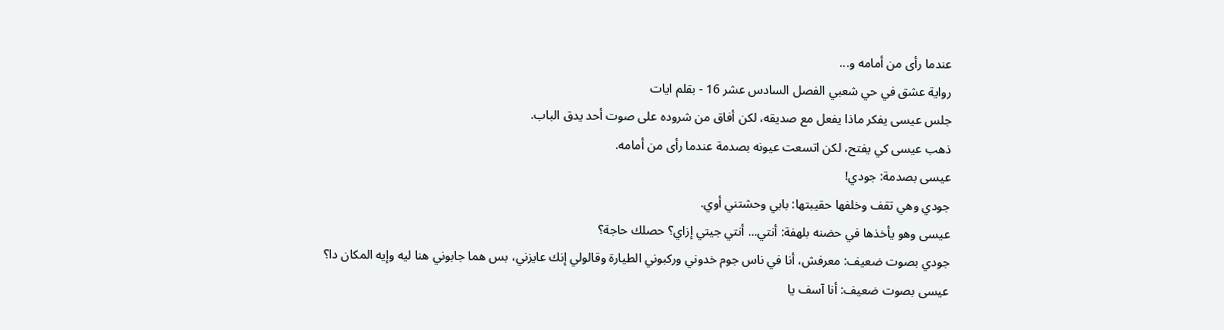عندما رأى من أمامه و...
رواية عشق في حي شعبي الفصل السادس عشر 16 - بقلم ايات
جلس عيسى يفكر ماذا يفعل مع صديقه، لكن أفاق من شروده على صوت أحد يدق الباب.
ذهب عيسى كي يفتح، لكن اتسعت عيونه بصدمة عندما رأى من أمامه.
عيسى بصدمة: جودي!
جودي وهي تقف وخلفها حقيبتها: بابي وحشتني أوي.
عيسى وهو يأخذها في حضنه بلهفة: أنتي... أنتي جيتي إزاي؟ حصلك حاجة؟
جودي بصوت ضعيف: معرفش، أنا في ناس جوم خدوني وركبوني الطيارة وقالولي إنك عايزني، بس هما جابوني هنا ليه وإيه المكان دا؟
عيسى بصوت ضعيف: أنا آسف يا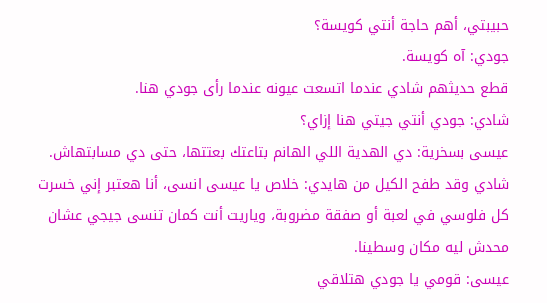حبيبتي، أهم حاجة أنتي كويسة؟
جودي: آه كويسة.
قطع حديثهم شادي عندما اتسعت عيونه عندما رأى جودي هنا.
شادي: جودي أنتي جيتي هنا إزاي؟
عيسى بسخرية: دي الهدية اللي الهانم بتاعتك بعتتها، حتى دي مسابتهاش.
شادي وقد طفح الكيل من هايدي: خلاص يا عيسى انسى، أنا هعتبر إني خسرت كل فلوسي في لعبة أو صفقة مضروبة، وياريت أنت كمان تنسى جيجي عشان محدش ليه مكان وسطينا.
عيسى: قومي يا جودي هتلاقي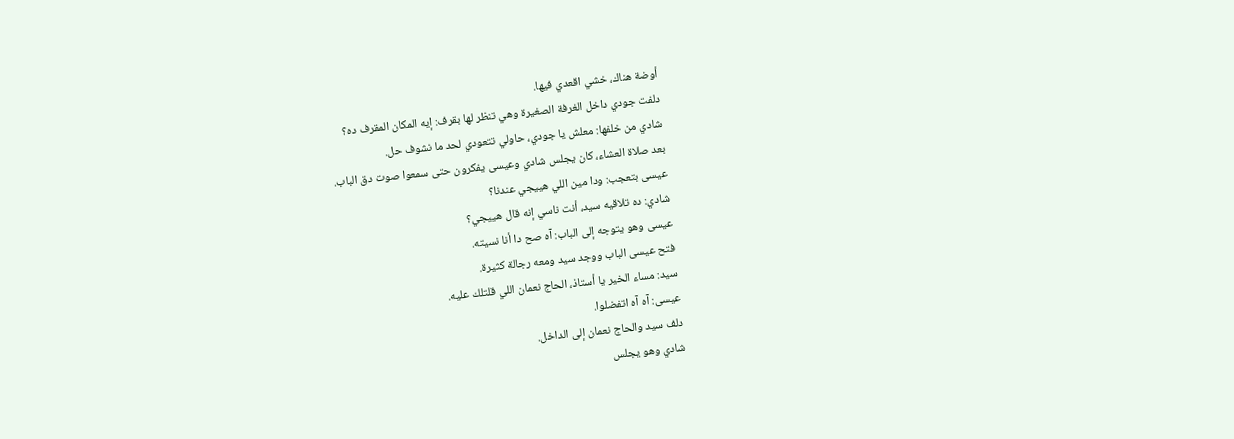أوضة هناك، خشي اقعدي فيها.
دلفت جودي داخل الغرفة الصغيرة وهي تنظر لها بقرف: إيه المكان المقرف ده؟
شادي من خلفها: معلش يا جودي، حاولي تتعودي لحد ما نشوف حل.
بعد صلاة العشاء، كان يجلس شادي وعيسى يفكرون حتى سمعوا صوت دق الباب.
عيسى بتعجب: ودا مين اللي هييجي عندنا؟
شادي: ده تلاقيه سيد، أنت ناسي إنه قال هييجي؟
عيسى وهو يتوجه إلى الباب: آه صح دا أنا نسيته.
فتح عيسى الباب ووجد سيد ومعه رجالة كثيرة.
سيد: مساء الخير يا أستاذ، الحاج نعمان اللي قلتلك عليه.
عيسى: آه آه اتفضلوا.
دلف سيد والحاج نعمان إلى الداخل.
شادي وهو يجلس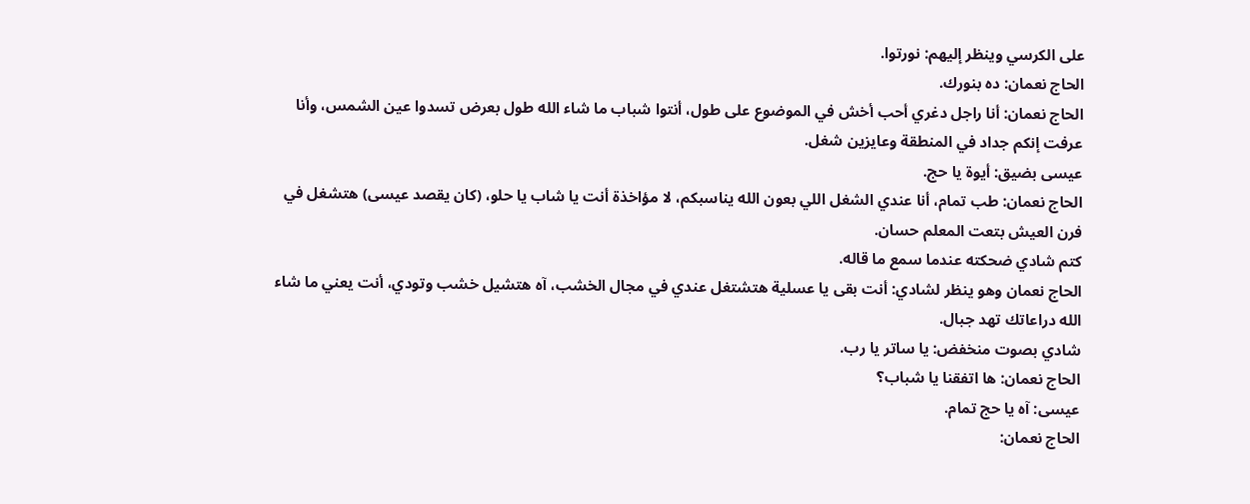على الكرسي وينظر إليهم: نورتوا.
الحاج نعمان: ده بنورك.
الحاج نعمان: أنا راجل دغري أحب أخش في الموضوع على طول، أنتوا شباب ما شاء الله طول بعرض تسدوا عين الشمس، وأنا عرفت إنكم جداد في المنطقة وعايزين شغل.
عيسى بضيق: أيوة يا حج.
الحاج نعمان: طب تمام، أنا عندي الشغل اللي بعون الله يناسبكم، لا مؤاخذة أنت يا شاب يا حلو، (كان يقصد عيسى) هتشغل في فرن العيش بتعت المعلم حسان.
كتم شادي ضحكته عندما سمع ما قاله.
الحاج نعمان وهو ينظر لشادي: أنت بقى يا عسلية هتشتغل عندي في مجال الخشب، آه هتشيل خشب وتودي، أنت يعني ما شاء الله دراعاتك تهد جبال.
شادي بصوت منخفض: يا ساتر يا رب.
الحاج نعمان: ها اتفقنا يا شباب؟
عيسى: آه يا حج تمام.
الحاج نعمان: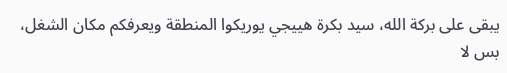يبقى على بركة الله، سيد بكرة هييجي يوريكوا المنطقة ويعرفكم مكان الشغل، بس لا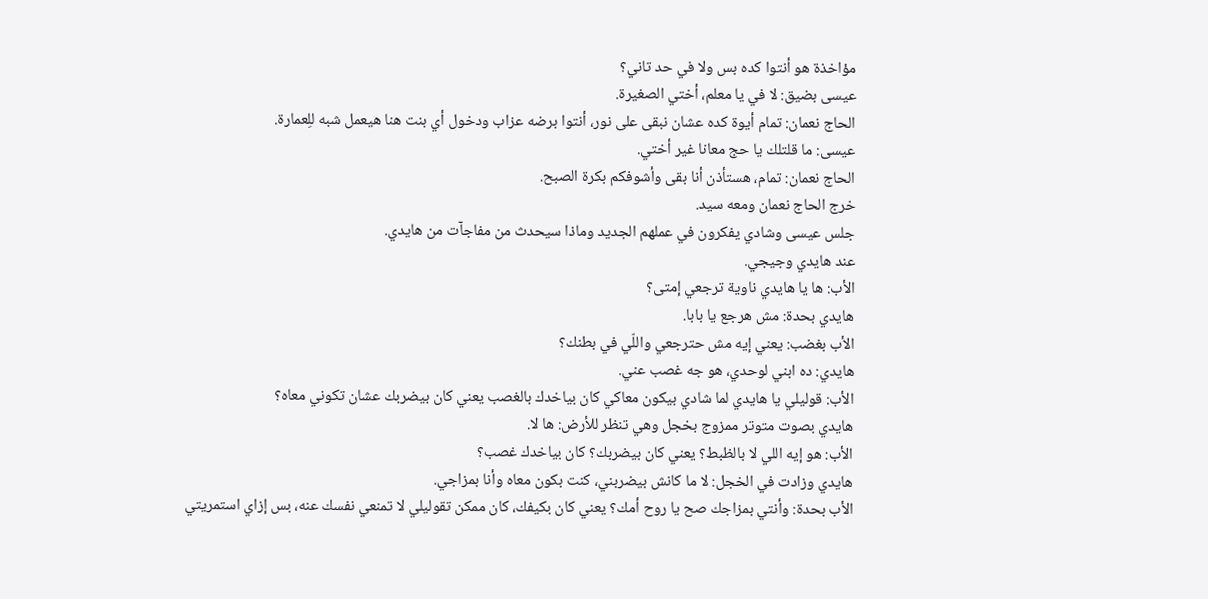مؤاخذة هو أنتوا كده بس ولا في حد تاني؟
عيسى بضيق: لا في يا معلم، أختي الصغيرة.
الحاج نعمان: تمام أيوة كده عشان نبقى على نور، أنتوا برضه عزاب ودخول أي بنت هنا هيعمل شبه للِعمارة.
عيسى: ما قلتلك يا حج معانا غير أختي.
الحاج نعمان: تمام، هستأذن أنا بقى وأشوفكم بكرة الصبح.
خرج الحاج نعمان ومعه سيد.
جلس عيسى وشادي يفكرون في عملهم الجديد وماذا سيحدث من مفاجآت من هايدي.
عند هايدي وجيجي.
الأب: ها يا هايدي ناوية ترجعي إمتى؟
هايدي بحدة: مش هرجع يا بابا.
الأب بغضب: يعني إيه مش حترجعي واللّي في بطنك؟
هايدي: ده ابني لوحدي، هو جه غصب عني.
الأب: قوليلي يا هايدي لما شادي بيكون معاكي كان بياخدك بالغصب يعني كان بيضربك عشان تكوني معاه؟
هايدي بصوت متوتر ممزوج بخجل وهي تنظر للأرض: ها لا.
الأب: هو إيه اللي لا بالظبط؟ يعني كان بيضربك؟ كان بياخدك غصب؟
هايدي وزادت في الخجل: لا ما كانش بيضربني، كنت بكون معاه وأنا بمزاجي.
الأب بحدة: وأنتي بمزاجك صح يا روح أمك؟ يعني كان بكيفك، كان ممكن تقوليلي لا تمنعي نفسك عنه، بس إزاي استمريتي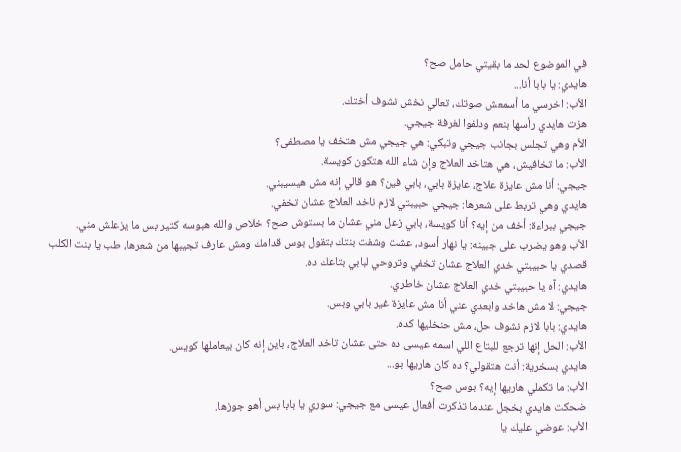في الموضوع لحد ما بقيتي حامل صح؟
هايدي: يا بابا أنا...
الأب: اخرسي ما أسمعش صوتك، تعالي نخش نشوف أختك.
هزت هايدي رأسها بنعم ودلفوا لغرفة جيجي.
الأم وهي تجلس بجانب جيجي وتبكي: هي جيجي مش هتخف يا مصطفى؟
الأب: ما تخافيش، هي هتاخد العلاج وإن شاء الله هتكون كويسة.
جيجي: أنا مش عايزة علاج، عايزة بابي، بابي فين؟ هو قالي إنه مش هيسيبني.
هايدي وهي تربط على شعرها: جيجي حبيبتي لازم ناخد العلاج عشان تخفي.
جيجي ببراءة: أخف من إيه؟ أنا كويسة، بابي زعل مني عشان ما بستوش صح؟ خلاص والله هبوسه كتير بس ما يزعلش مني.
الأب وهو يضرب على جبينه: يا نهار أسود، عشت وشفت بنتك بتقول بوس قدامك ومش عارف تجيبها من شعرها، طب يا بنت الكلب قصدي يا حبيبتي خدي العلاج عشان تخفي وتروحي لبابي بتاعك ده.
هايدي: آه يا حبيبتي خدي العلاج عشان خاطري.
جيجي: لا مش هاخد وابعدي عني أنا مش عايزة غير بابي وبس.
هايدي: بابا لازم نشوف حل، مش حنخليها كده.
الأب: الحل إنها ترجع للبتاع اللي اسمه عيسى ده حتى عشان تاخد العلاج، باين إنه كان بيعاملها كويس.
هايدي بسخرية: أنت هتقولي؟ ده كان هاريها بو...
الأب: ما تكملي هاريها إيه؟ بوس صح؟
ضحكت هايدي بخجل عندما تذكرت أفعال عيسى مع جيجي: سوري يا بابا بس أهو جوزها.
الأب: عوضي عليك يا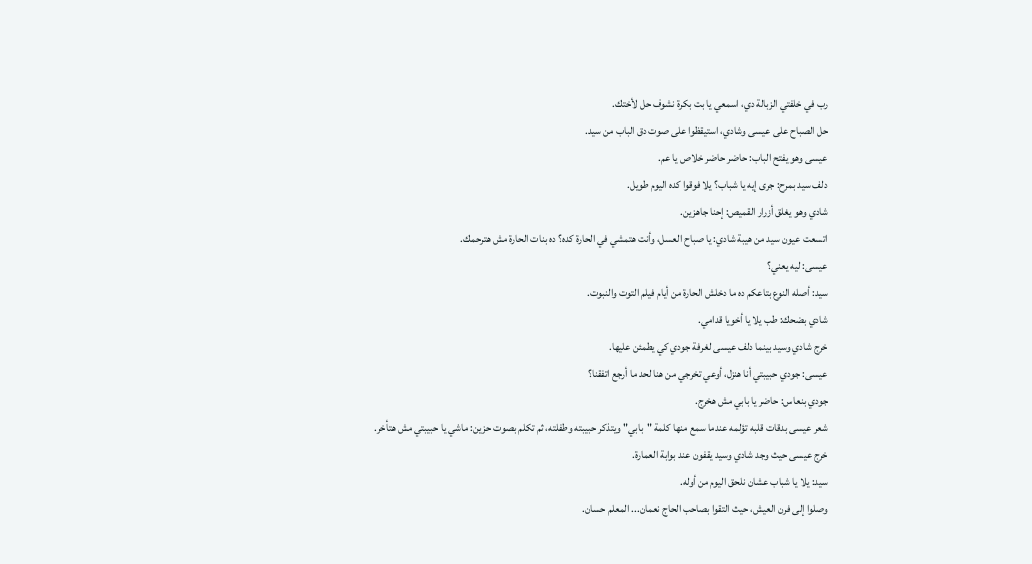رب في خلفتي الزبالة دي، اسمعي يا بت بكرة نشوف حل لأختك.
حل الصباح على عيسى وشادي، استيقظوا على صوت دق الباب من سيد.
عيسى وهو يفتح الباب: حاضر حاضر خلاص يا عم.
دلف سيد بمرح: جرى إيه يا شباب؟ يلا فوقوا كده اليوم طويل.
شادي وهو يغلق أزرار القميص: إحنا جاهزين.
اتسعت عيون سيد من هيبة شادي: يا صباح العسل، وأنت هتمشي في الحارة كده؟ ده بنات الحارة مش هترحمك.
عيسى: ليه يعني؟
سيد: أصله النوع بتاعكم ده ما دخلش الحارة من أيام فيلم التوت والنبوت.
شادي بضحك: طب يلا يا أخويا قدامي.
خرج شادي وسيد بينما دلف عيسى لغرفة جودي كي يطمئن عليها.
عيسى: جودي حبيبتي أنا هنزل، أوعي تخرجي من هنا لحد ما أرجع اتفقنا؟
جودي بنعاس: حاضر يا بابي مش هخرج.
شعر عيسى بدقات قلبه تؤلمه عندما سمع منها كلمة "بابي" ويتذكر حبيبته وطفلته، ثم تكلم بصوت حزين: ماشي يا حبيبتي مش هتأخر.
خرج عيسى حيث وجد شادي وسيد يقفون عند بوابة العمارة.
سيد: يلا يا شباب عشان نلحق اليوم من أوله.
وصلوا إلى فرن العيش، حيث التقوا بصاحب الحاج نعمان... المعلم حسان.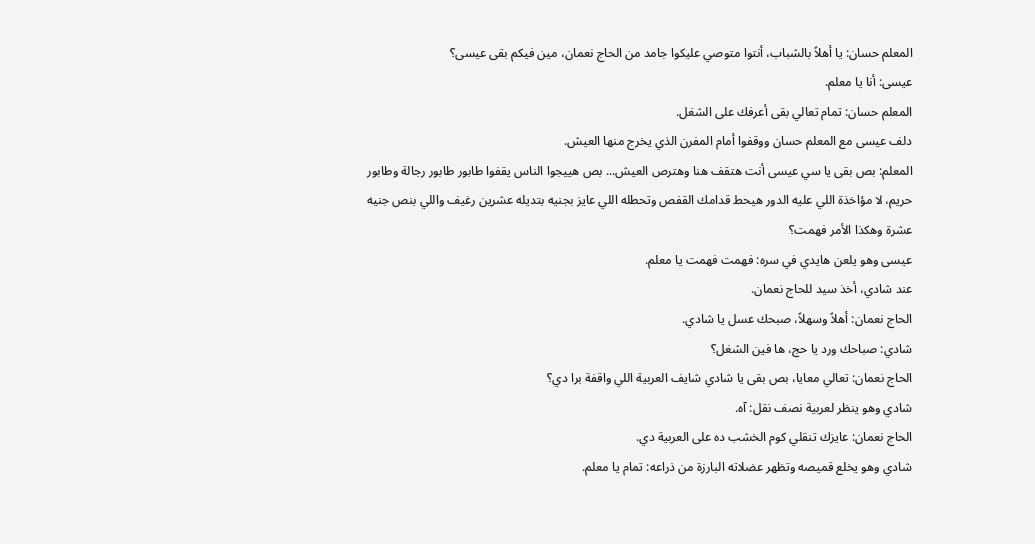المعلم حسان: يا أهلاً بالشباب، أنتوا متوصي عليكوا جامد من الحاج نعمان، مين فيكم بقى عيسى؟
عيسى: أنا يا معلم.
المعلم حسان: تمام تعالي بقى أعرفك على الشغل.
دلف عيسى مع المعلم حسان ووقفوا أمام المفرن الذي يخرج منها العيش.
المعلم: بص بقى يا سي عيسى أنت هتقف هنا وهترص العيش... بص هييجوا الناس يقفوا طابور طابور رجالة وطابور حريم، لا مؤاخذة اللي عليه الدور هيحط قدامك القفص وتحطله اللي عايز بجنيه بتديله عشرين رغيف واللي بنص جنيه عشرة وهكذا الأمر فهمت؟
عيسى وهو يلعن هايدي في سره: فهمت فهمت يا معلم.
عند شادي، أخذ سيد للحاج نعمان.
الحاج نعمان: أهلاً وسهلاً، صبحك عسل يا شادي.
شادي: صباحك ورد يا حج، ها فين الشغل؟
الحاج نعمان: تعالي معايا، بص بقى يا شادي شايف العربية اللي واقفة برا دي؟
شادي وهو ينظر لعربية نصف نقل: آه.
الحاج نعمان: عايزك تنقلي كوم الخشب ده على العربية دي.
شادي وهو يخلع قميصه وتظهر عضلاته البارزة من ذراعه: تمام يا معلم.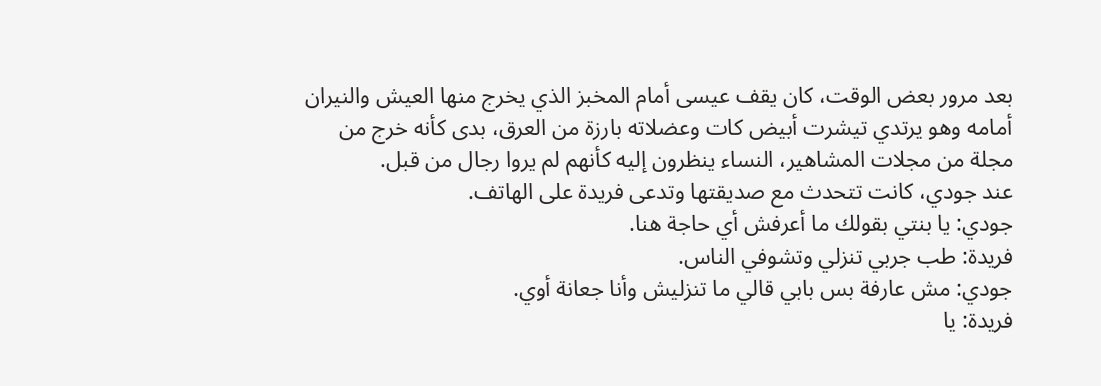بعد مرور بعض الوقت، كان يقف عيسى أمام المخبز الذي يخرج منها العيش والنيران أمامه وهو يرتدي تيشرت أبيض كات وعضلاته بارزة من العرق، بدى كأنه خرج من مجلة من مجلات المشاهير، النساء ينظرون إليه كأنهم لم يروا رجال من قبل.
عند جودي، كانت تتحدث مع صديقتها وتدعى فريدة على الهاتف.
جودي: يا بنتي بقولك ما أعرفش أي حاجة هنا.
فريدة: طب جربي تنزلي وتشوفي الناس.
جودي: مش عارفة بس بابي قالي ما تنزليش وأنا جعانة أوي.
فريدة: يا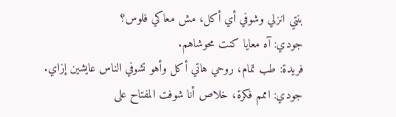بنتي انزلي وشوفي أي أكل، مش معاكي فلوس؟
جودي: آه معايا كنت محوشاهم.
فريدة: طب تمام، روحي هاتي أكل وأهو تشوفي الناس عايشين إزاي.
جودي: اممم فكرة، خلاص أنا شوفت المفتاح على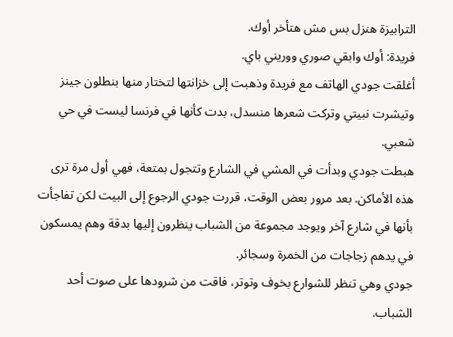الترابيزة هنزل بس مش هتأخر أوك.
فريدة: أوك وابقي صوري ووريني باي.
أغلقت جودي الهاتف مع فريدة وذهبت إلى خزانتها لتختار منها بنطلون جينز وتيشرت نبيتي وتركت شعرها منسدل، بدت كأنها في فرنسا ليست في حي شعبي.
هبطت جودي وبدأت في المشي في الشارع وتتجول بمتعة، فهي أول مرة ترى هذه الأماكن. بعد مرور بعض الوقت، قررت جودي الرجوع إلى البيت لكن تفاجأت بأنها في شارع آخر ويوجد مجموعة من الشباب ينظرون إليها بدقة وهم يمسكون في يدهم زجاجات من الخمرة وسجائر.
جودي وهي تنظر للشوارع بخوف وتوتر، فاقت من شرودها على صوت أحد الشباب.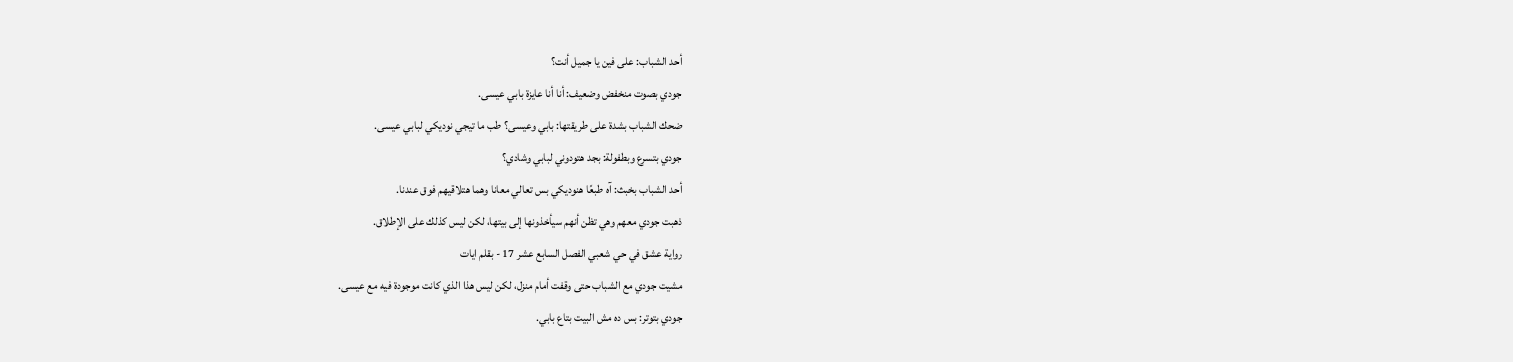أحد الشباب: على فين يا جميل أنت؟
جودي بصوت منخفض وضعيف: أنا أنا عايزة بابي عيسى.
ضحك الشباب بشدة على طريقتها: بابي وعيسى؟ طب ما تيجي نوديكي لبابي عيسى.
جودي بتسرع وبطفولة: بجد هتودوني لبابي وشادي؟
أحد الشباب بخبث: آه طبعًا هنوديكي بس تعالي معانا وهما هتلاقيهم فوق عندنا.
ذهبت جودي معهم وهي تظن أنهم سيأخذونها إلى بيتها، لكن ليس كذلك على الإطلاق.
رواية عشق في حي شعبي الفصل السابع عشر 17 - بقلم ايات
مشيت جودي مع الشباب حتى وقفت أمام منزل، لكن ليس هذا الذي كانت موجودة فيه مع عيسى.
جودي بتوتر: بس ده مش البيت بتاع بابي.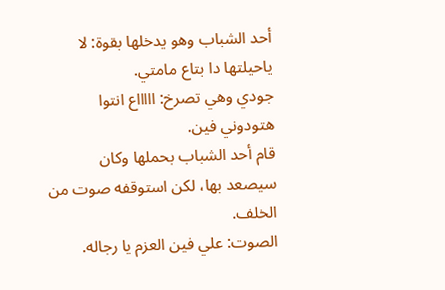أحد الشباب وهو يدخلها بقوة: لا ياحيلتها دا بتاع مامتي.
جودي وهي تصرخ: اااااع انتوا هتودوني فين.
قام أحد الشباب بحملها وكان سيصعد بها، لكن استوقفه صوت من الخلف.
الصوت: علي فين العزم يا رجاله.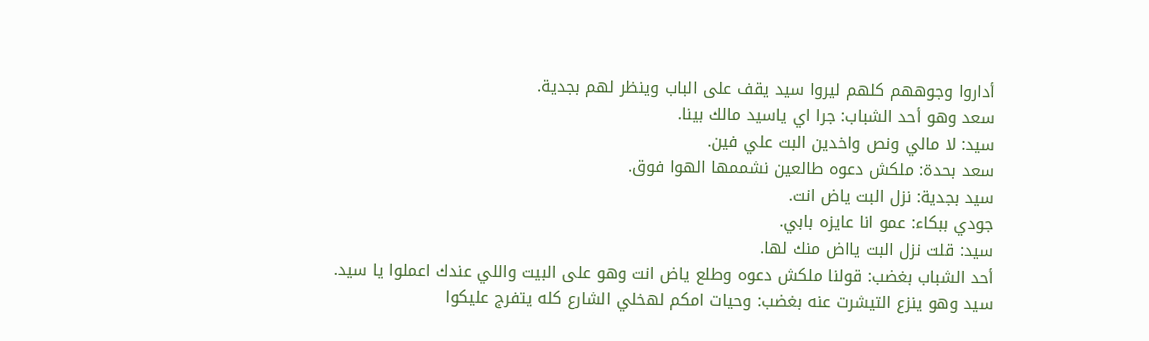أداروا وجوههم كلهم ليروا سيد يقف على الباب وينظر لهم بجدية.
سعد وهو أحد الشباب: جرا اي ياسيد مالك بينا.
سيد: لا مالي ونص واخدين البت علي فين.
سعد بحدة: ملكش دعوه طالعين نشممها الهوا فوق.
سيد بجدية: نزل البت ياض انت.
جودي ببكاء: عمو انا عايزه بابي.
سيد: قلت نزل البت يااض منك لها.
أحد الشباب بغضب: قولنا ملكش دعوه وطلع ياض انت وهو على البيت واللي عندك اعملوا يا سيد.
سيد وهو ينزع التيشرت عنه بغضب: وحيات امكم لهخلي الشارع كله يتفرج عليكوا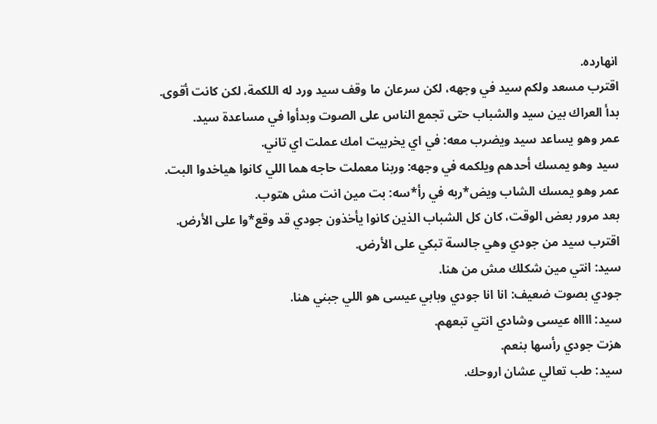انهارده.
اقترب مسعد ولكم سيد في وجهه، لكن سرعان ما وقف سيد ورد له اللكمة، لكن كانت أقوى.
بدأ العراك بين سيد والشباب حتى تجمع الناس على الصوت وبدأوا في مساعدة سيد.
عمر وهو يساعد سيد ويضرب معه: في اي يخربيت امك عملت اي تاني.
سيد وهو يمسك أحدهم ويلكمه في وجهه: وربنا معملت حاجه هما اللي كانوا هياخدوا البت.
عمر وهو يمسك الشاب ويض*ربه في رأ*سه: بت مين انت مش هتوب.
بعد مرور بعض الوقت، كان كل الشباب الذين كانوا يأخذون جودي قد وقع*وا على الأرض.
اقترب سيد من جودي وهي جالسة تبكي على الأرض.
سيد: انتي مين شكلك مش من هنا.
جودي بصوت ضعيف: انا انا جودي وبابي عيسى هو اللي جبني هنا.
سيد: ااااه عيسى وشادي انتي تبعهم.
هزت جودي رأسها بنعم.
سيد: طب تعالي عشان اروحك.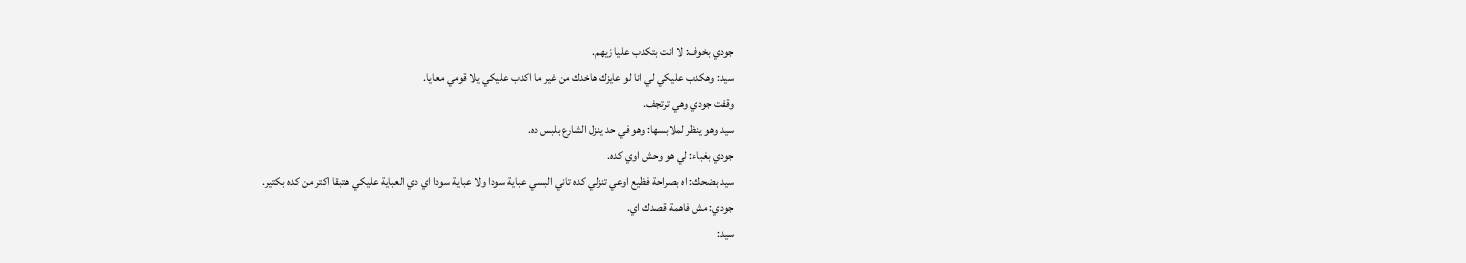جودي بخوف: لا انت بتكدب عليا زيهم.
سيد: وهكدب عليكي لي انا لو عايزك هاخدك من غير ما اكدب عليكي يلا قومي معايا.
وقفت جودي وهي ترتجف.
سيد وهو ينظر لملابسها: وهو في حد ينزل الشارع بلبس ده.
جودي بغباء: لي هو وحش اوي كده.
سيد بضحك: اه بصراحة فظيع اوعي تنزلي كده تاني البسي عباية سودا ولا عباية سودا اي دي العباية عليكي هتبقا اكتر من كده بكتير.
جودي: مش فاهمة قصدك اي.
سيد: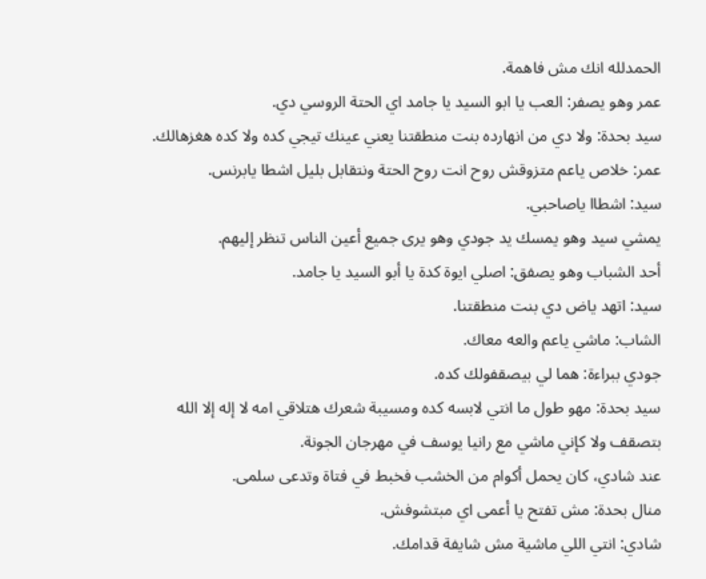الحمدلله انك مش فاهمة.
عمر وهو يصفر: العب يا ابو السيد يا جامد اي الحتة الروسي دي.
سيد بحدة: ولا دي من انهارده بنت منطقتنا يعني عينك تيجي كده ولا كده هغزهالك.
عمر: خلاص ياعم متزوقش روح انت روح الحتة ونتقابل بليل اشطا يابرنس.
سيد: اشطاا ياصاحبي.
يمشي سيد وهو يمسك يد جودي وهو يرى جميع أعين الناس تنظر إليهم.
أحد الشباب وهو يصفق: اصلي ايوة كدة يا أبو السيد يا جامد.
سيد: اتهد ياض دي بنت منطقتنا.
الشاب: ماشي ياعم والعه معاك.
جودي ببراءة: هما لي بيصقفولك كده.
سيد بحدة: مهو طول ما انتي لابسه كده ومسيبة شعرك هتلاقي امه لا إله إلا الله بتصقف ولا كإني ماشي مع رانيا يوسف في مهرجان الجونة.
عند شادي، كان يحمل أكوام من الخشب فخبط في فتاة وتدعى سلمى.
منال بحدة: مش تفتح يا أعمى اي مبتشوفش.
شادي: انتي اللي ماشية مش شايفة قدامك.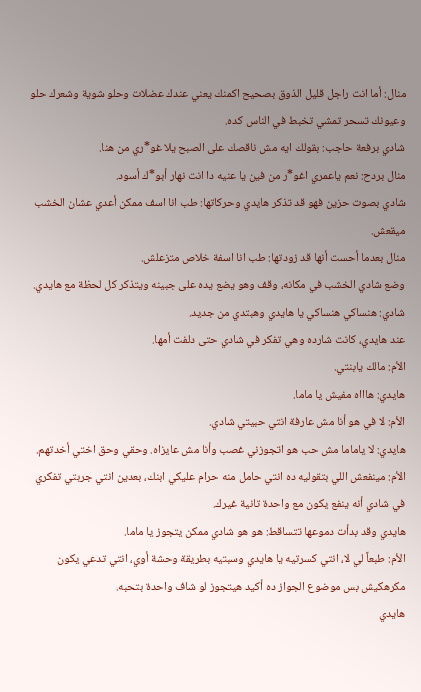منال: أما انت راجل قليل الذوق بصحيح اكمنك يعني عندك عضلات وحلو شوية وشعرك حلو وعيونك تسحر تمشي تخبط في الناس كده.
شادي برفعة حاجب: بقولك ايه مش ناقصك على الصبح يلا غو*ري من هنا.
منال بردح: نعم ياعمري اغو*ر من فين يا عنيه دا انت نهار أبو*ك أسود.
شادي بصوت حزين فهو قد تذكر هايدي وحركاتها: طب انا اسف ممكن أعدي عشان الخشب ميقعش.
منال بعدما أحست أنها قد زودتها: طب انا اسفة خلاص متزعلش.
وضع شادي الخشب في مكانه، وقف وهو يضع يده على جبينه ويتذكر كل لحظة مع هايدي.
شادي: هنساكي هنساكي يا هايدي وهبتدي من جديد.
عند هايدي، كانت شارده وهي تفكر في شادي حتى دلفت أمها.
الأم: مالك يابنتي.
هايدي: هاااه مفيش يا ماما.
الأم: لا في هو أنا مش عارفة انتي حبيتي شادي.
هايدي: لا ياماما مش حب هو اتجوزني غصب وأنا مش عايزاه. وحقي وحق اختي أخدتهم.
الأم: مينفعش اللي بتقوليه ده انتي حامل منه حرام عليكي ابنك، بعدين انتي جربتي تفكري في شادي أنه ينفع يكون مع واحدة تانية غيرك.
هايدي وقد بدأت دموعها تتساقط: هو هو شادي ممكن يتجوز يا ماما.
الأم: طبعاً لي لا، انتي كسرتيه يا هايدي وسبتيه بطريقة وحشة أوي، انتي تدعي يكون مكرهكيش بس موضوع الجواز ده أكيد هيتجوز لو شاف واحدة بتحبه.
هايدي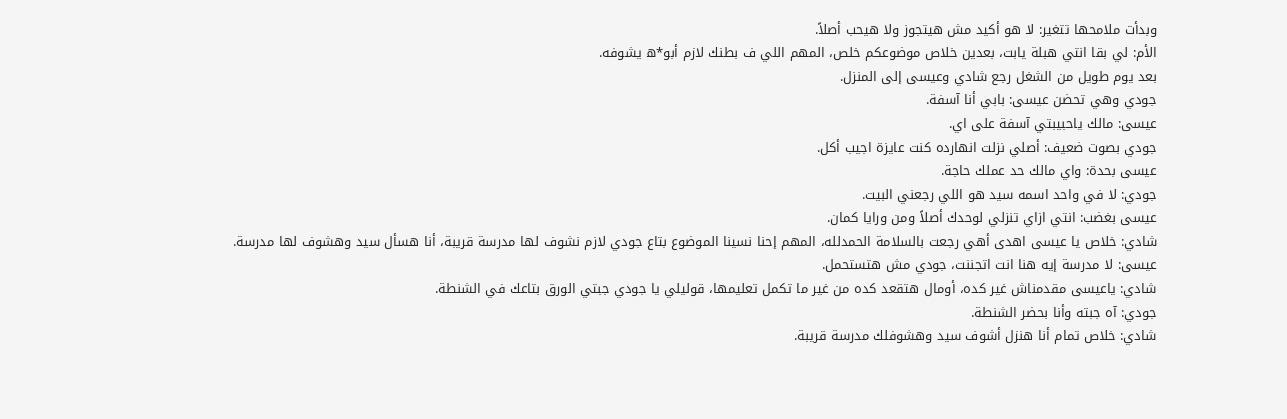وبدأت ملامحها تتغير: لا هو أكيد مش هيتجوز ولا هيحب أصلاً.
الأم: لي بقا انتي هبلة يابت، بعدين خلاص موضوعكم خلص، المهم اللي ف بطنك لازم أبو*ه يشوفه.
بعد يوم طويل من الشغل رجع شادي وعيسى إلى المنزل.
جودي وهي تحضن عيسى: بابي أنا آسفة.
عيسى: مالك ياحبيبتي آسفة على اي.
جودي بصوت ضعيف: أصلي نزلت انهارده كنت عايزة اجيب أكل.
عيسى بحدة: واي مالك حد عملك حاجة.
جودي: لا في واحد اسمه سيد هو اللي رجعني البيت.
عيسى بغضب: انتي ازاي تنزلي لوحدك أصلاً ومن ورايا كمان.
شادي: خلاص يا عيسى اهدى أهي رجعت بالسلامة الحمدلله، المهم إحنا نسينا الموضوع بتاع جودي لازم نشوف لها مدرسة قريبة، أنا هسأل سيد وهشوف لها مدرسة.
عيسى: لا مدرسة إيه هنا انت اتجننت، جودي مش هتستحمل.
شادي: ياعيسى مقدمناش غير كده، أومال هتقعد كده من غير ما تكمل تعليمها، قوليلي يا جودي جبتي الورق بتاعك في الشنطة.
جودي: آه جبته وأنا بحضر الشنطة.
شادي: خلاص تمام أنا هنزل أشوف سيد وهشوفلك مدرسة قريبة.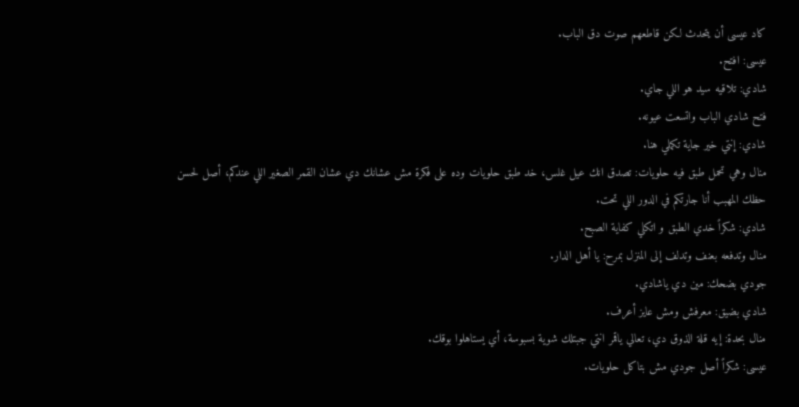كاد عيسى أن يتحدث لكن قاطعهم صوت دق الباب.
عيسى: افتح.
شادي: تلاقيه سيد هو اللي جاي.
فتح شادي الباب واتسعت عيونه.
شادي: إنتي خير جاية تكملي هنا.
منال وهي تحمل طبق فيه حلويات: تصدق انك عيل غلس، خد طبق حلويات وده على فكرة مش عشانك دي عشان القمر الصغير اللي عندكم، أصل لحسن حظك المهبب أنا جارتكم في الدور اللي تحت.
شادي: شكراً خدي الطبق و اتكلي كفاية الصبح.
منال وتدفعه بعنف وتدلف إلى المنزل بمرح: يا أهل الدار.
جودي بضحك: مين دي ياشادي.
شادي بضيق: معرفش ومش عايز أعرف.
منال بحدة: إيه قلة الذوق دي، تعالي ياقمر انتي جبتلك شوية بسبوسة، أي يستاهلوا بوقك.
عيسى: شكراً أصل جودي مش بتاكل حلويات.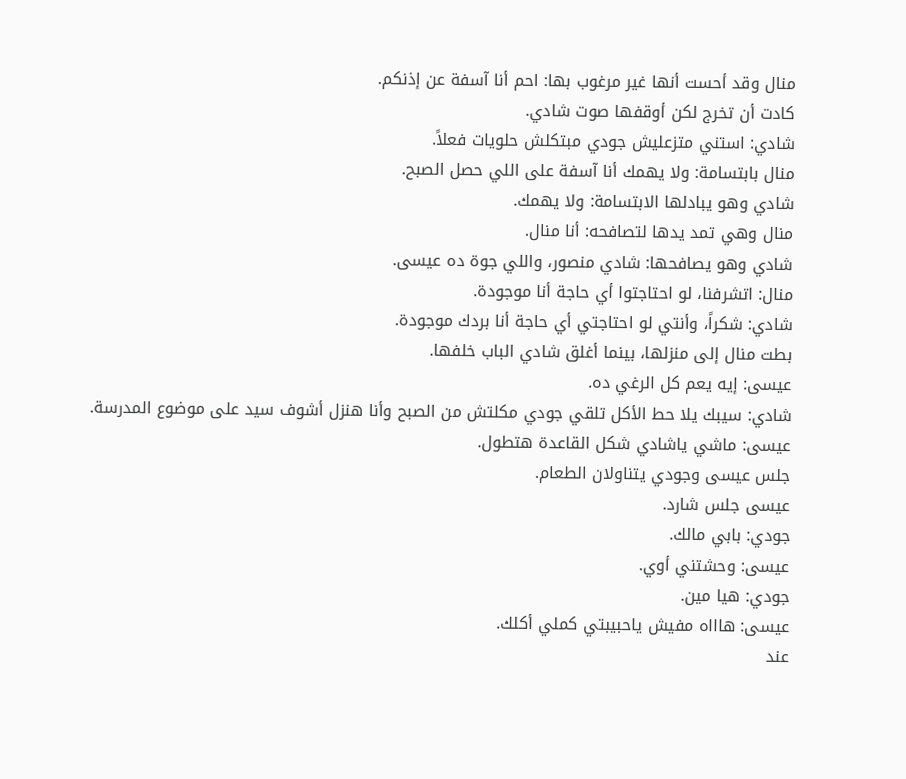منال وقد أحست أنها غير مرغوب بها: احم أنا آسفة عن إذنكم.
كادت أن تخرج لكن أوقفها صوت شادي.
شادي: استني متزعليش جودي مبتكلش حلويات فعلاً.
منال بابتسامة: ولا يهمك أنا آسفة على اللي حصل الصبح.
شادي وهو يبادلها الابتسامة: ولا يهمك.
منال وهي تمد يدها لتصافحه: أنا منال.
شادي وهو يصافحها: شادي منصور، واللي جوة ده عيسى.
منال: اتشرفنا، لو احتاجتوا أي حاجة أنا موجودة.
شادي: شكراً، وأنتي لو احتاجتي أي حاجة أنا بردك موجودة.
بطت منال إلى منزلها، بينما أغلق شادي الباب خلفها.
عيسى: إيه يعم كل الرغي ده.
شادي: سيبك يلا حط الأكل تلقي جودي مكلتش من الصبح وأنا هنزل أشوف سيد على موضوع المدرسة.
عيسى: ماشي ياشادي شكل القاعدة هتطول.
جلس عيسى وجودي يتناولان الطعام.
عيسى جلس شارد.
جودي: بابي مالك.
عيسى: وحشتني أوي.
جودي: هيا مين.
عيسى: هاااه مفيش ياحبيبتي كملي أكلك.
عند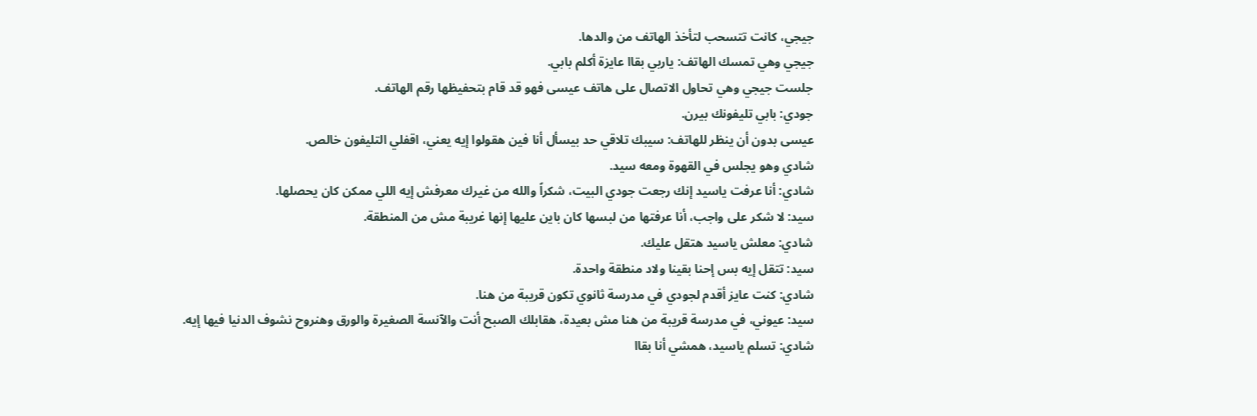جيجي، كانت تتسحب لتأخذ الهاتف من والدها.
جيجي وهي تمسك الهاتف: ياربي بقاا عايزة أكلم بابي.
جلست جيجي وهي تحاول الاتصال على هاتف عيسى فهو قد قام بتحفيظها رقم الهاتف.
جودي: بابي تليفونك بيرن.
عيسى بدون أن ينظر للهاتف: سيبك تلاقي حد بيسأل أنا فين هقولوا إيه يعني، اقفلي التليفون خالص.
شادي وهو يجلس في القهوة ومعه سيد.
شادي: أنا عرفت ياسيد إنك رجعت جودي البيت، شكراً والله من غيرك معرفش إيه اللي ممكن كان يحصلها.
سيد: لا شكر على واجب، أنا عرفتها من لبسها كان باين عليها إنها غريبة مش من المنطقة.
شادي: معلش ياسيد هتقل عليك.
سيد: تتقل إيه بس إحنا بقينا ولاد منطقة واحدة.
شادي: كنت عايز أقدم لجودي في مدرسة ثانوي تكون قريبة من هنا.
سيد: عيوني، في مدرسة قريبة من هنا مش بعيدة، هقابلك الصبح أنت والآنسة الصغيرة والورق وهنروح نشوف الدنيا فيها إيه.
شادي: تسلم ياسيد، همشي أنا بقاا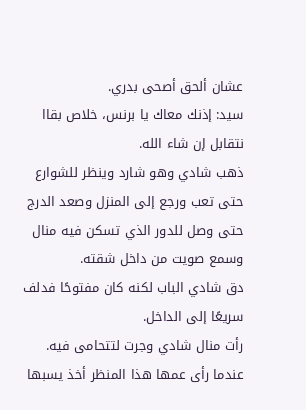عشان ألحق أصحى بدري.
سيد: إذنك معاك يا برنس، خلاص بقاا نتقابل إن شاء الله.
ذهب شادي وهو شارد وينظر للشوارع حتى تعب ورجع إلى المنزل وصعد الدرج حتى وصل للدور الذي تسكن فيه منال وسمع صويت من داخل شقته.
دق شادي الباب لكنه كان مفتوحًا فدلف سريعًا إلى الداخل.
رأت منال شادي وجرت لتتحامى فيه.
عندما رأى عمها هذا المنظر أخذ يسبها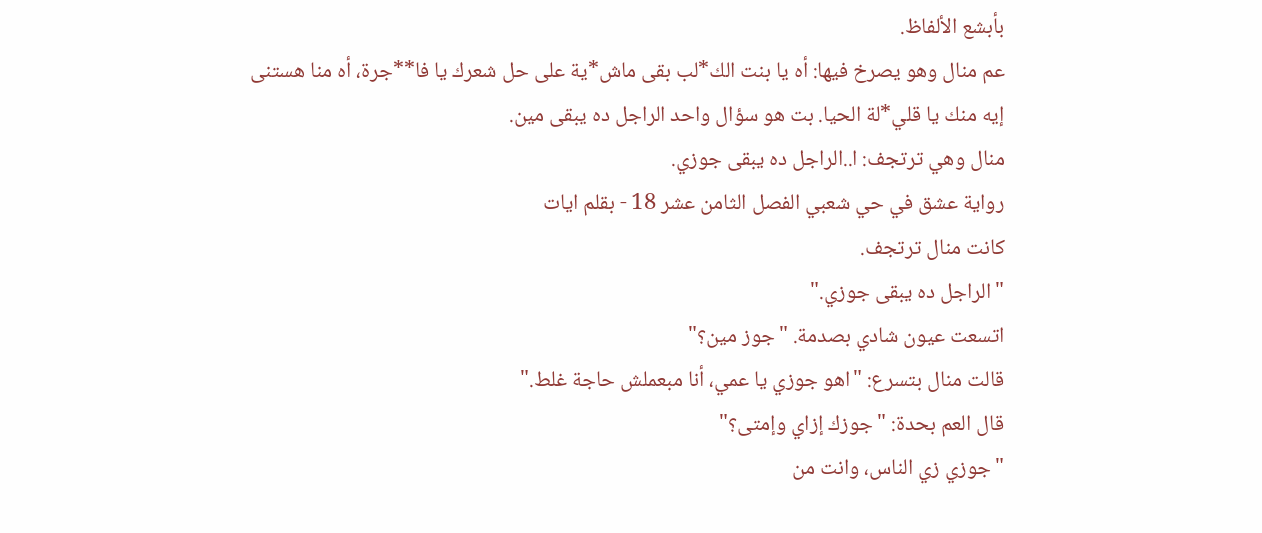بأبشع الألفاظ.
عم منال وهو يصرخ فيها: أه يا بنت الك*لب بقى ماش*ية على حل شعرك يا فا**جرة، أه منا هستنى إيه منك يا قلي*لة الحيا. بت هو سؤال واحد الراجل ده يبقى مين.
منال وهي ترتجف: ا..الراجل ده يبقى جوزي.
رواية عشق في حي شعبي الفصل الثامن عشر 18 - بقلم ايات
كانت منال ترتجف.
"الراجل ده يبقى جوزي."
اتسعت عيون شادي بصدمة. "جوز مين؟"
قالت منال بتسرع: "اهو جوزي يا عمي، أنا مبعملش حاجة غلط."
قال العم بحدة: "جوزك إزاي وإمتى؟"
"جوزي زي الناس، وانت من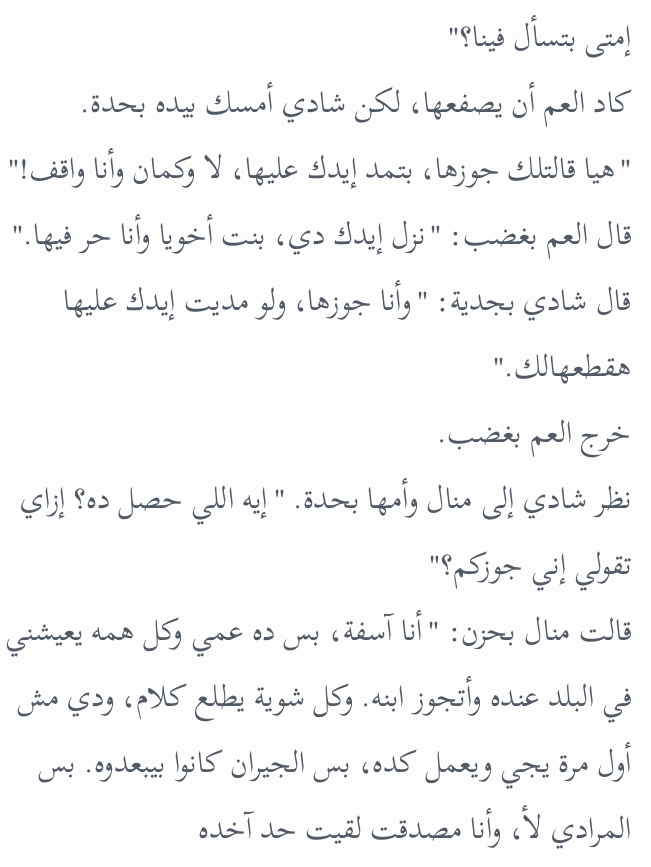إمتى بتسأل فينا؟"
كاد العم أن يصفعها، لكن شادي أمسك بيده بحدة.
"هيا قالتلك جوزها، بتمد إيدك عليها، لا وكمان وأنا واقف!"
قال العم بغضب: "نزل إيدك دي، بنت أخويا وأنا حر فيها."
قال شادي بجدية: "وأنا جوزها، ولو مديت إيدك عليها هقطعهالك."
خرج العم بغضب.
نظر شادي إلى منال وأمها بحدة. "إيه اللي حصل ده؟ إزاي تقولي إني جوزكم؟"
قالت منال بحزن: "أنا آسفة، بس ده عمي وكل همه يعيشني في البلد عنده وأتجوز ابنه. وكل شوية يطلع كلام، ودي مش أول مرة يجي ويعمل كده، بس الجيران كانوا بيبعدوه. بس المرادي لأ، وأنا مصدقت لقيت حد آخده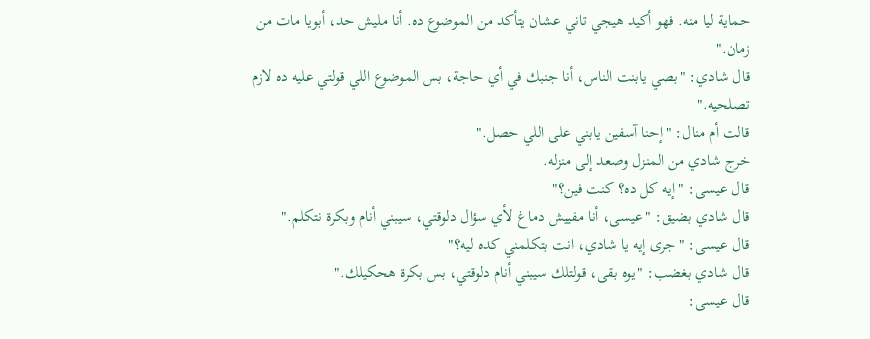حماية ليا منه. فهو أكيد هيجي تاني عشان يتأكد من الموضوع ده. أنا مليش حد، أبويا مات من زمان."
قال شادي: "بصي يابنت الناس، أنا جنبك في أي حاجة، بس الموضوع اللي قولتي عليه ده لازم تصلحيه."
قالت أم منال: "إحنا آسفين يابني على اللي حصل."
خرج شادي من المنزل وصعد إلى منزله.
قال عيسى: "إيه كل ده؟ كنت فين؟"
قال شادي بضيق: "عيسى، أنا مفييش دماغ لأي سؤال دلوقتي، سيبني أنام وبكرة نتكلم."
قال عيسى: "جرى إيه يا شادي، انت بتكلمني كده ليه؟"
قال شادي بغضب: "يوه بقى، قولتلك سيبني أنام دلوقتي، بس بكرة هحكيلك."
قال عيسى: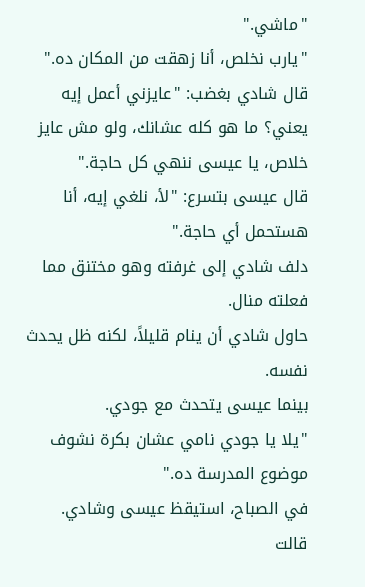"ماشي."
"يارب نخلص، أنا زهقت من المكان ده."
قال شادي بغضب: "عايزني أعمل إيه يعني؟ ما هو كله عشانك، ولو مش عايز خلاص، يا عيسى ننهي كل حاجة."
قال عيسى بتسرع: "لأ، نلغي إيه، أنا هستحمل أي حاجة."
دلف شادي إلى غرفته وهو مختنق مما فعلته منال.
حاول شادي أن ينام قليلاً، لكنه ظل يحدث نفسه.
بينما عيسى يتحدث مع جودي.
"يلا يا جودي نامي عشان بكرة نشوف موضوع المدرسة ده."
في الصباح، استيقظ عيسى وشادي.
قالت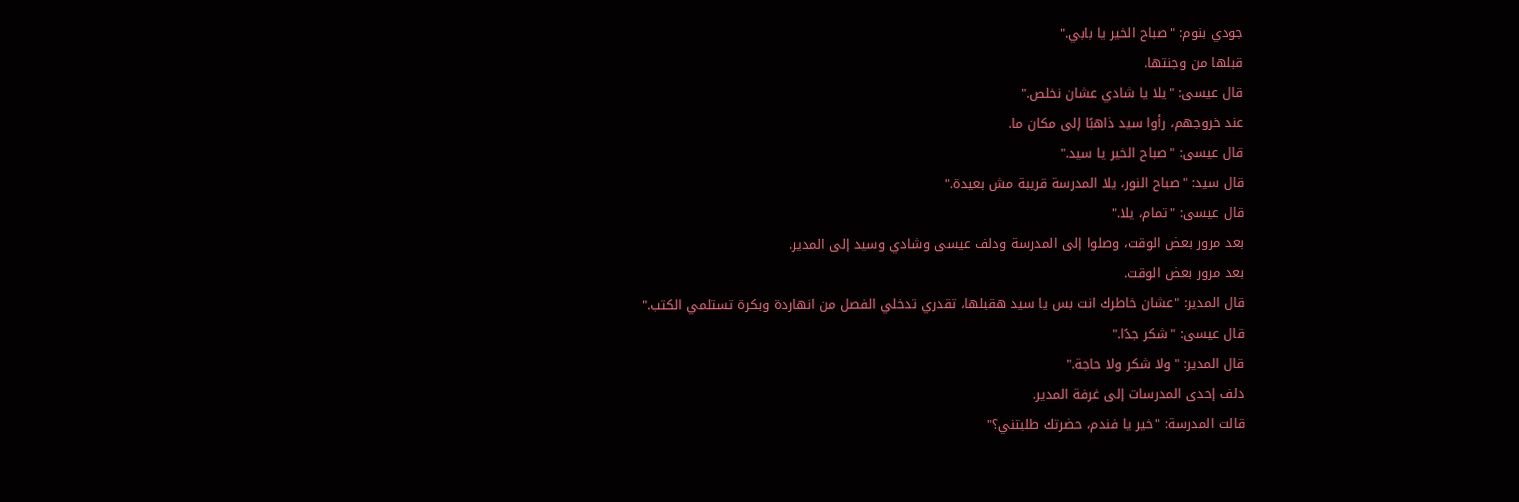جودي بنوم: "صباح الخير يا بابي."
قبلها من وجنتها.
قال عيسى: "يلا يا شادي عشان نخلص."
عند خروجهم، رأوا سيد ذاهبًا إلى مكان ما.
قال عيسى: "صباح الخير يا سيد."
قال سيد: "صباح النور، يلا المدرسة قريبة مش بعيدة."
قال عيسى: "تمام، يلا."
بعد مرور بعض الوقت، وصلوا إلى المدرسة ودلف عيسى وشادي وسيد إلى المدير.
بعد مرور بعض الوقت.
قال المدير: "عشان خاطرك انت بس يا سيد هقبلها، تقدري تدخلي الفصل من انهاردة وبكرة تستلمي الكتب."
قال عيسى: "شكر جدًا."
قال المدير: "ولا شكر ولا حاجة."
دلف إحدى المدرسات إلى غرفة المدير.
قالت المدرسة: "خير يا فندم، حضرتك طلبتني؟"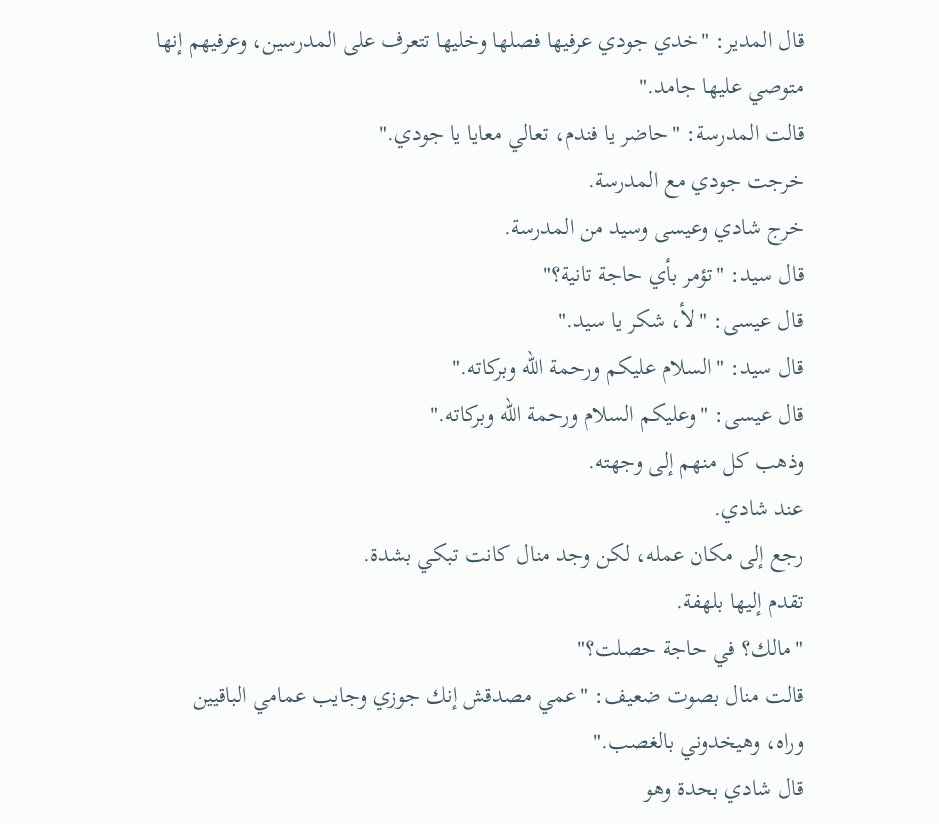قال المدير: "خدي جودي عرفيها فصلها وخليها تتعرف على المدرسين، وعرفيهم إنها متوصي عليها جامد."
قالت المدرسة: "حاضر يا فندم، تعالي معايا يا جودي."
خرجت جودي مع المدرسة.
خرج شادي وعيسى وسيد من المدرسة.
قال سيد: "تؤمر بأي حاجة تانية؟"
قال عيسى: "لأ، شكر يا سيد."
قال سيد: "السلام عليكم ورحمة الله وبركاته."
قال عيسى: "وعليكم السلام ورحمة الله وبركاته."
وذهب كل منهم إلى وجهته.
عند شادي.
رجع إلى مكان عمله، لكن وجد منال كانت تبكي بشدة.
تقدم إليها بلهفة.
"مالك؟ في حاجة حصلت؟"
قالت منال بصوت ضعيف: "عمي مصدقش إنك جوزي وجايب عمامي الباقيين وراه، وهيخدوني بالغصب."
قال شادي بحدة وهو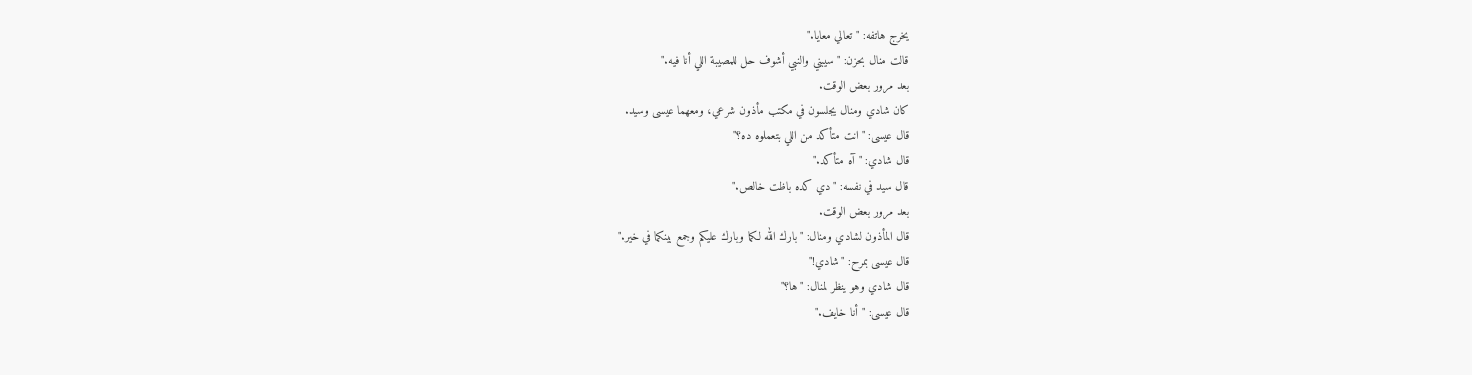يخرج هاتفه: "تعالي معايا."
قالت منال بحزن: "سيبني والنبي أشوف حل للمصيبة اللي أنا فيه."
بعد مرور بعض الوقت.
كان شادي ومنال يجلسون في مكتب مأذون شرعي، ومعهما عيسى وسيد.
قال عيسى: "انت متأكد من اللي بتعملوه ده؟"
قال شادي: "آه متأكد."
قال سيد في نفسه: "دي كده باظت خالص."
بعد مرور بعض الوقت.
قال المأذون لشادي ومنال: "بارك الله لكما وبارك عليكم وجمع بينكما في خير."
قال عيسى بمرح: "شادي!"
قال شادي وهو ينظر لمنال: "ها؟"
قال عيسى: "أنا خايف."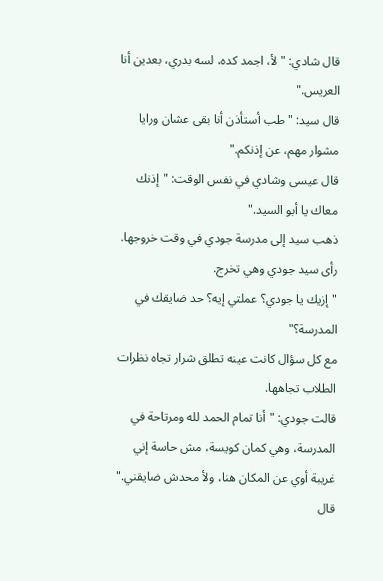قال شادي: "لأ، اجمد كده، لسه بدري، بعدين أنا العريس."
قال سيد: "طب أستأذن أنا بقى عشان ورايا مشوار مهم، عن إذنكم."
قال عيسى وشادي في نفس الوقت: "إذنك معاك يا أبو السيد."
ذهب سيد إلى مدرسة جودي في وقت خروجها.
رأى سيد جودي وهي تخرج.
"إزيك يا جودي؟ عملتي إيه؟ حد ضايقك في المدرسة؟"
مع كل سؤال كانت عينه تطلق شرار تجاه نظرات الطلاب تجاهها.
قالت جودي: "أنا تمام الحمد لله ومرتاحة في المدرسة، وهي كمان كويسة، مش حاسة إني غريبة أوي عن المكان هنا، ولأ محدش ضايقني."
قال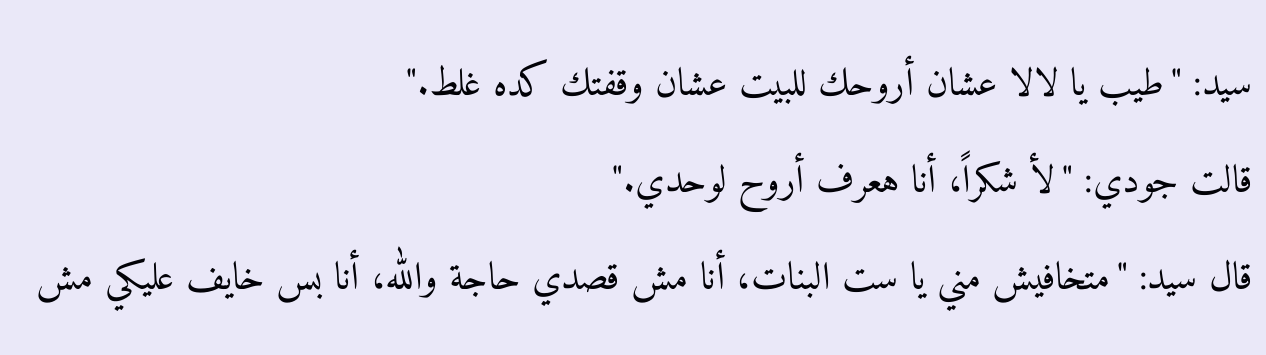سيد: "طيب يا لالا عشان أروحك للبيت عشان وقفتك كده غلط."
قالت جودي: "لأ شكراً، أنا هعرف أروح لوحدي."
قال سيد: "متخافيش مني يا ست البنات، أنا مش قصدي حاجة والله، أنا بس خايف عليكي مش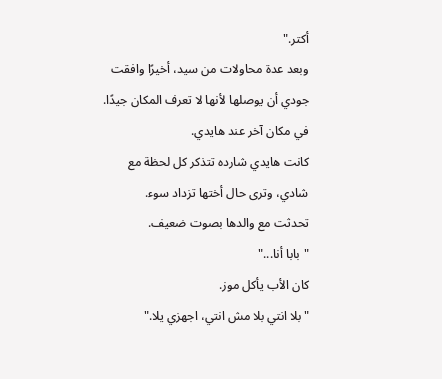أكتر."
وبعد عدة محاولات من سيد، أخيرًا وافقت جودي أن يوصلها لأنها لا تعرف المكان جيدًا.
في مكان آخر عند هايدي.
كانت هايدي شارده تتذكر كل لحظة مع شادي، وترى حال أختها تزداد سوء.
تحدثت مع والدها بصوت ضعيف.
"بابا أنا..."
كان الأب يأكل موز.
"بلا انتي بلا مش انتي، اجهزي يلا."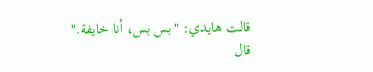قالت هايدي: "بس بس، أنا خايفة."
قال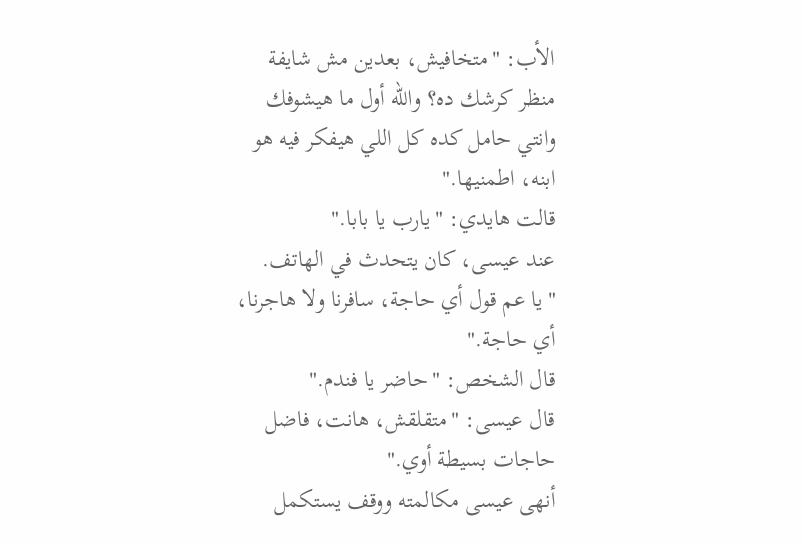الأب: "متخافيش، بعدين مش شايفة منظر كرشك ده؟ والله أول ما هيشوفك وانتي حامل كده كل اللي هيفكر فيه هو ابنه، اطمنيها."
قالت هايدي: "يارب يا بابا."
عند عيسى، كان يتحدث في الهاتف.
"يا عم قول أي حاجة، سافرنا ولا هاجرنا، أي حاجة."
قال الشخص: "حاضر يا فندم."
قال عيسى: "متقلقش، هانت، فاضل حاجات بسيطة أوي."
أنهى عيسى مكالمته ووقف يستكمل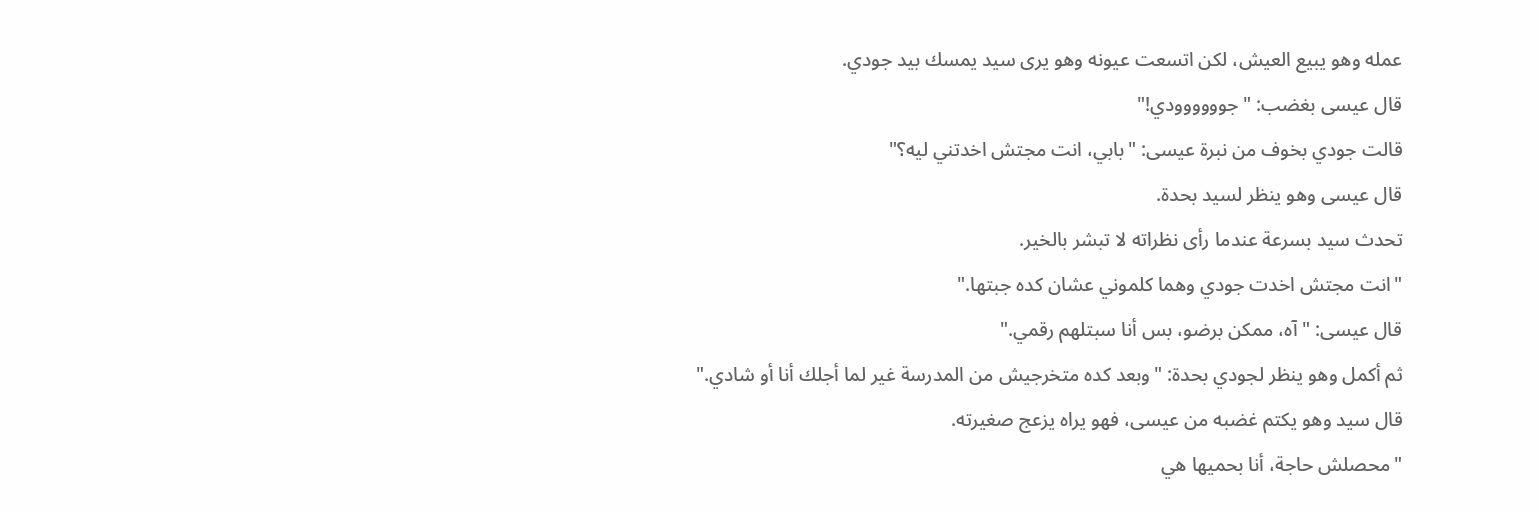عمله وهو يبيع العيش، لكن اتسعت عيونه وهو يرى سيد يمسك بيد جودي.
قال عيسى بغضب: "جوووووودي!"
قالت جودي بخوف من نبرة عيسى: "بابي، انت مجتش اخدتني ليه؟"
قال عيسى وهو ينظر لسيد بحدة.
تحدث سيد بسرعة عندما رأى نظراته لا تبشر بالخير.
"انت مجتش اخدت جودي وهما كلموني عشان كده جبتها."
قال عيسى: "آه، ممكن برضو، بس أنا سبتلهم رقمي."
ثم أكمل وهو ينظر لجودي بحدة: "وبعد كده متخرجيش من المدرسة غير لما أجلك أنا أو شادي."
قال سيد وهو يكتم غضبه من عيسى، فهو يراه يزعج صغيرته.
"محصلش حاجة، أنا بحميها هي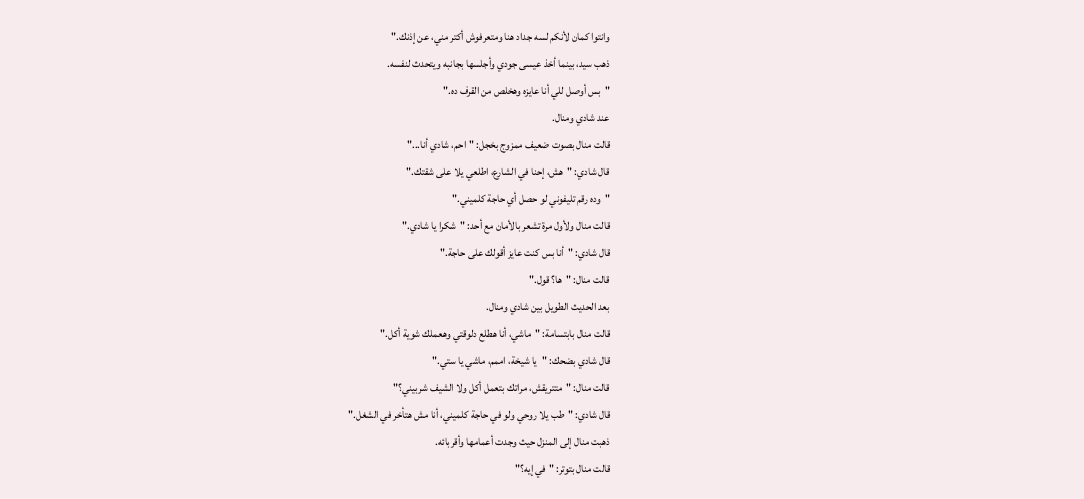وانتوا كمان لأنكم لسه جداد هنا ومتعرفوش أكتر مني، عن إذنك."
ذهب سيد، بينما أخذ عيسى جودي وأجلسها بجانبه ويتحدث لنفسه.
"بس أوصل للي أنا عايزه وهخلص من القرف ده."
عند شادي ومنال.
قالت منال بصوت ضعيف ممزوج بخجل: "احم، شادي أنا..."
قال شادي: "هش، إحنا في الشارع، اطلعي يلا على شقتك."
"وده رقم تليفوني لو حصل أي حاجة كلميني."
قالت منال ولأول مرة تشعر بالأمان مع أحد: "شكرا يا شادي."
قال شادي: "أنا بس كنت عايز أقولك على حاجة."
قالت منال: "ها؟ قول."
بعد الحديث الطويل بين شادي ومنال.
قالت منال بابتسامة: "ماشي، أنا هطلع دلوقتي وهعملك شوية أكل."
قال شادي بضحك: "يا شيخة، اممم، ماشي يا ستي."
قالت منال: "متتريقش، مراتك بتعمل أكل ولا الشيف شربيني؟"
قال شادي: "طب يلا روحي ولو في حاجة كلميني، أنا مش هتأخر في الشغل."
ذهبت منال إلى المنزل حيث وجدت أعمامها وأقربائه.
قالت منال بتوتر: "في إيه؟"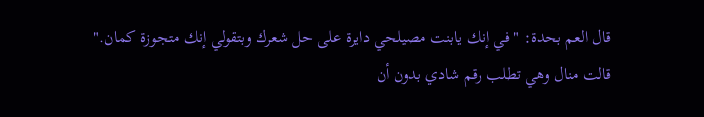قال العم بحدة: "في إنك يابنت مصيلحي دايرة على حل شعرك وبتقولي إنك متجوزة كمان."
قالت منال وهي تطلب رقم شادي بدون أن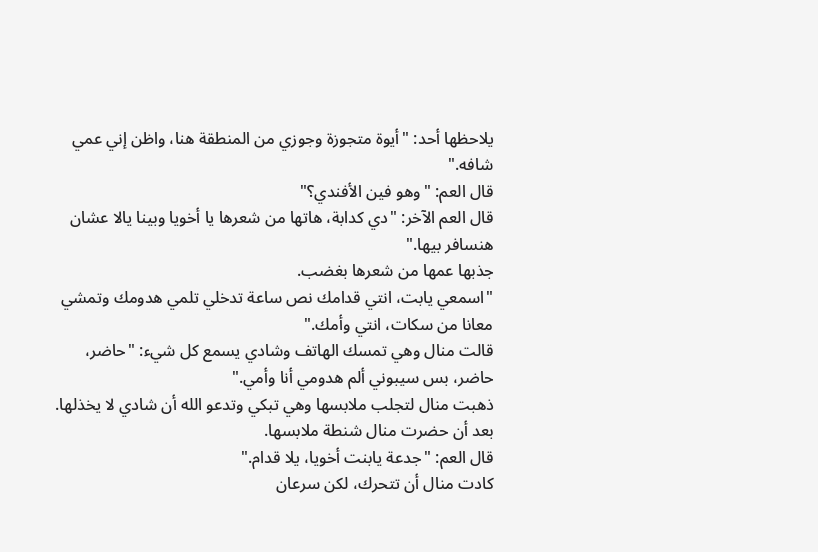يلاحظها أحد: "أيوة متجوزة وجوزي من المنطقة هنا، واظن إني عمي شافه."
قال العم: "وهو فين الأفندي؟"
قال العم الآخر: "دي كدابة، هاتها من شعرها يا أخويا وبينا يالا عشان هنسافر بيها."
جذبها عمها من شعرها بغضب.
"اسمعي يابت، انتي قدامك نص ساعة تدخلي تلمي هدومك وتمشي معانا من سكات، انتي وأمك."
قالت منال وهي تمسك الهاتف وشادي يسمع كل شيء: "حاضر، حاضر، بس سيبوني ألم هدومي أنا وأمي."
ذهبت منال لتجلب ملابسها وهي تبكي وتدعو الله أن شادي لا يخذلها.
بعد أن حضرت منال شنطة ملابسها.
قال العم: "جدعة يابنت أخويا، يلا قدام."
كادت منال أن تتحرك، لكن سرعان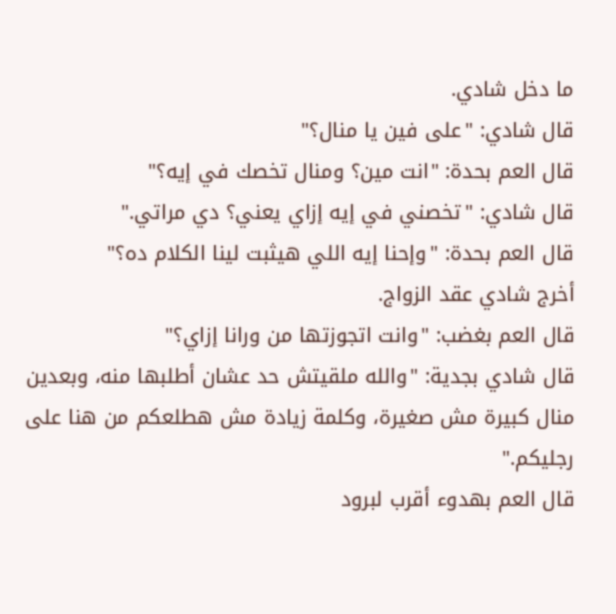ما دخل شادي.
قال شادي: "على فين يا منال؟"
قال العم بحدة: "انت مين؟ ومنال تخصك في إيه؟"
قال شادي: "تخصني في إيه إزاي يعني؟ دي مراتي."
قال العم بحدة: "وإحنا إيه اللي هيثبت لينا الكلام ده؟"
أخرج شادي عقد الزواج.
قال العم بغضب: "وانت اتجوزتها من ورانا إزاي؟"
قال شادي بجدية: "والله ملقيتش حد عشان أطلبها منه، وبعدين منال كبيرة مش صغيرة، وكلمة زيادة مش هطلعكم من هنا على رجليكم."
قال العم بهدوء أقرب لبرود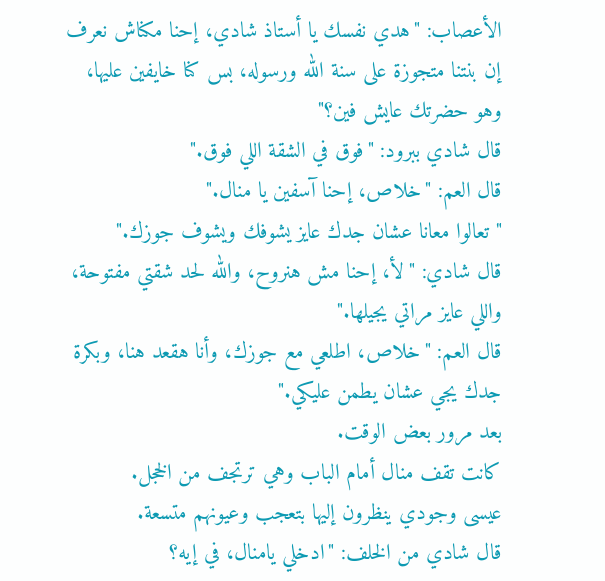الأعصاب: "هدي نفسك يا أستاذ شادي، إحنا مكناش نعرف إن بنتنا متجوزة على سنة الله ورسوله، بس كنا خايفين عليها، وهو حضرتك عايش فين؟"
قال شادي ببرود: "فوق في الشقة اللي فوق."
قال العم: "خلاص، إحنا آسفين يا منال."
"تعالوا معانا عشان جدك عايز يشوفك ويشوف جوزك."
قال شادي: "لأ، إحنا مش هنروح، والله لحد شقتي مفتوحة، واللي عايز مراتي يجيلها."
قال العم: "خلاص، اطلعي مع جوزك، وأنا هقعد هنا، وبكرة جدك يجي عشان يطمن عليكي."
بعد مرور بعض الوقت.
كانت تقف منال أمام الباب وهي ترتجف من الخجل.
عيسى وجودي ينظرون إليها بتعجب وعيونهم متسعة.
قال شادي من الخلف: "ادخلي يامنال، في إيه؟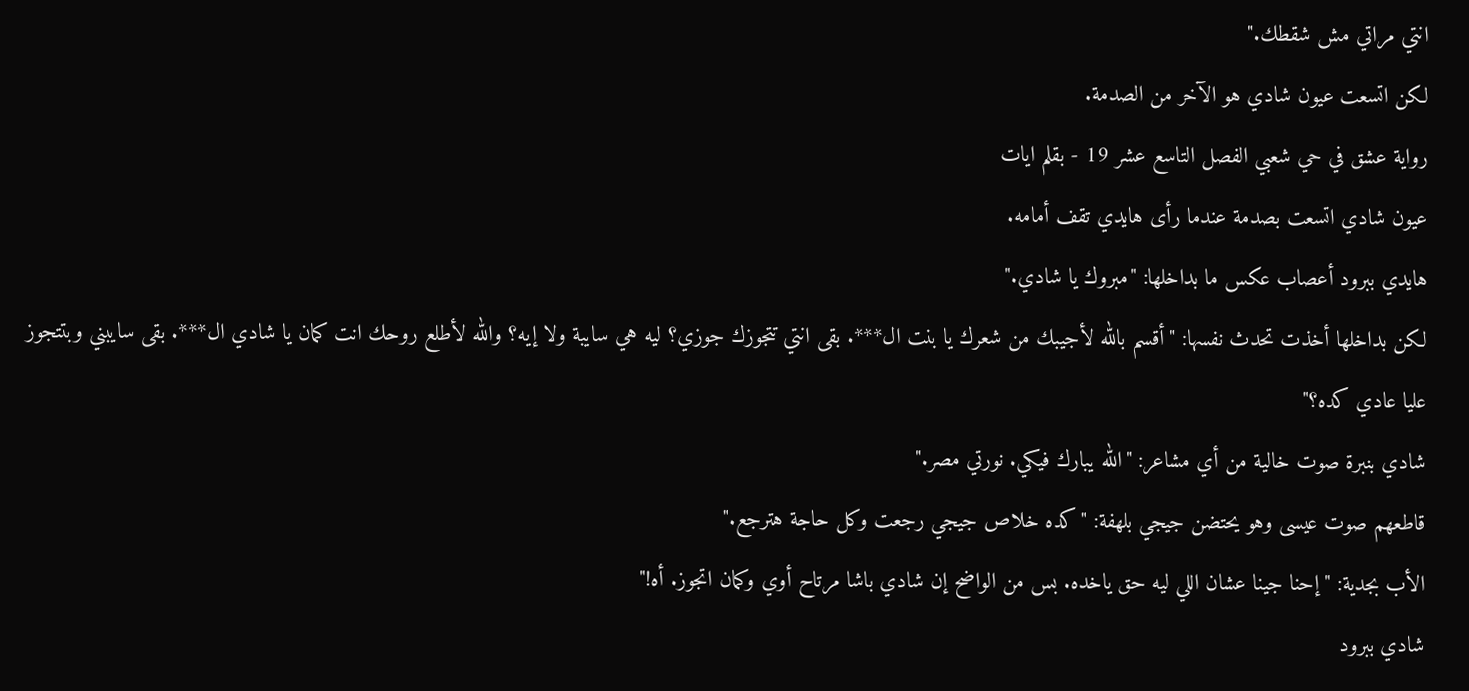انتي مراتي مش شقطك."
لكن اتسعت عيون شادي هو الآخر من الصدمة.
رواية عشق في حي شعبي الفصل التاسع عشر 19 - بقلم ايات
عيون شادي اتسعت بصدمة عندما رأى هايدي تقف أمامه.
هايدي ببرود أعصاب عكس ما بداخلها: "مبروك يا شادي."
لكن بداخلها أخذت تحدث نفسها: "أقسم بالله لأجيبك من شعرك يا بنت ال***. بقى انتي تتجوزك جوزي؟ ليه هي سايبة ولا إيه؟ والله لأطلع روحك انت كمان يا شادي ال***. بقى سايبني وبتتجوز عليا عادي كده؟"
شادي بنبرة صوت خالية من أي مشاعر: "الله يبارك فيكي. نورتي مصر."
قاطعهم صوت عيسى وهو يحتضن جيجي بلهفة: "كده خلاص جيجي رجعت وكل حاجة هترجع."
الأب بجدية: "إحنا جينا عشان اللي ليه حق ياخده. بس من الواضح إن شادي باشا مرتاح أوي وكمان اتجوز. أه!"
شادي ببرود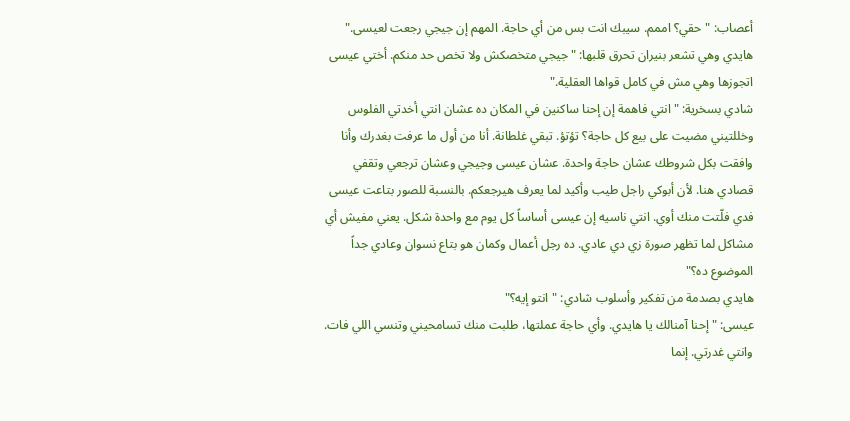أعصاب: "حقي؟ اممم. سيبك انت بس من أي حاجة. المهم إن جيجي رجعت لعيسى."
هايدي وهي تشعر بنيران تحرق قلبها: "جيجي متخصكش ولا تخص حد منكم. أختي عيسى اتجوزها وهي مش في كامل قواها العقلية."
شادي بسخرية: "انتي فاهمة إن إحنا ساكنين في المكان ده عشان انتي أخدتي الفلوس وخللتيني مضيت على بيع كل حاجة؟ تؤتؤ. تبقي غلطانة. أنا من أول ما عرفت بغدرك وأنا وافقت بكل شروطك عشان حاجة واحدة. عشان عيسى وجيجي وعشان ترجعي وتقفي قصادي هنا. لأن أبوكي راجل طيب وأكيد لما يعرف هيرجعكم. بالنسبة للصور بتاعت عيسى فدي فلّتت منك أوي. انتي ناسيه إن عيسى أساساً كل يوم مع واحدة شكل. يعني مفيش أي مشاكل لما تظهر صورة زي دي عادي. ده رجل أعمال وكمان هو بتاع نسوان وعادي جداً الموضوع ده؟"
هايدي بصدمة من تفكير وأسلوب شادي: "انتو إيه؟"
عيسى: "إحنا آمنالك يا هايدي. وأي حاجة عملتها، طلبت منك تسامحيني وتنسي اللي فات. وانتي غدرتي. إنما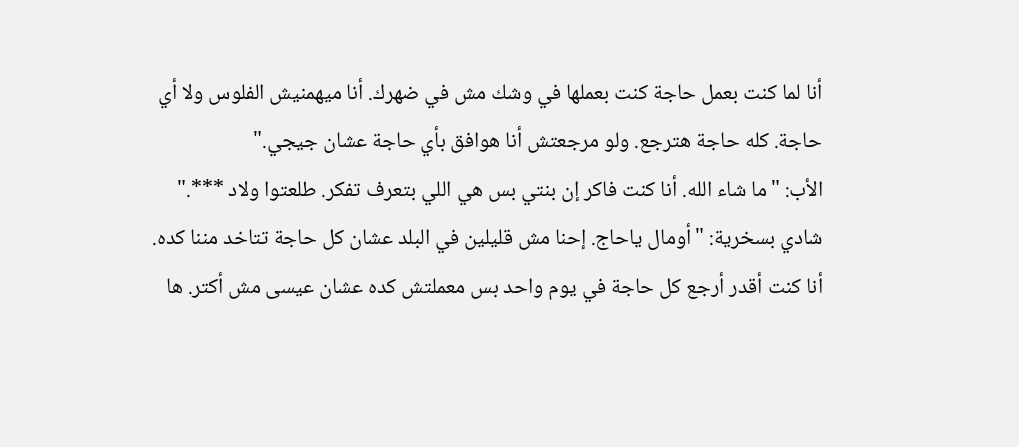أنا لما كنت بعمل حاجة كنت بعملها في وشك مش في ضهرك. أنا ميهمنيش الفلوس ولا أي حاجة. كله حاجة هترجع. ولو مرجعتش أنا هوافق بأي حاجة عشان جيجي."
الأب: "ما شاء الله. أنا كنت فاكر إن بنتي بس هي اللي بتعرف تفكر. طلعتوا ولاد ***."
شادي بسخرية: "أومال ياحاج. إحنا مش قليلين في البلد عشان كل حاجة تتاخد مننا كده. أنا كنت أقدر أرجع كل حاجة في يوم واحد بس معملتش كده عشان عيسى مش أكتر. ها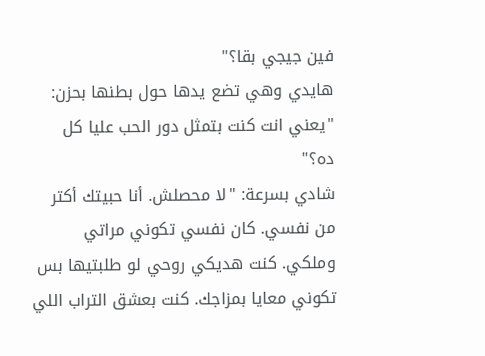فين جيجي بقا؟"
هايدي وهي تضع يدها حول بطنها بحزن: "يعني انت كنت بتمثل دور الحب عليا كل ده؟"
شادي بسرعة: "لا محصلش. أنا حبيتك أكتر من نفسي. كان نفسي تكوني مراتي وملكي. كنت هديكي روحي لو طلبتيها بس تكوني معايا بمزاجك. كنت بعشق التراب اللي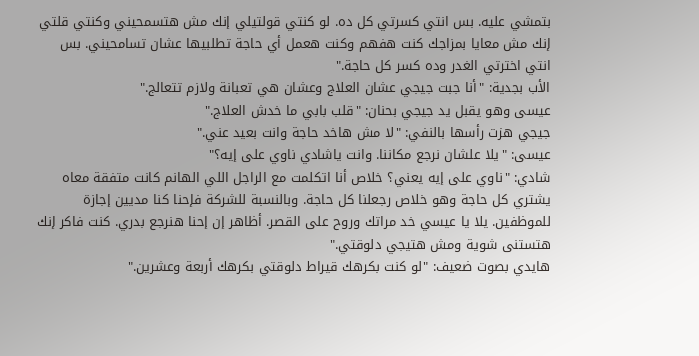بتمشي عليه. بس انتي كسرتي كل ده. لو كنتي قولتيلي إنك مش هتسمحيني وكنتي قلتي إنك مش معايا بمزاجك كنت هفهم وكنت هعمل أي حاجة تطلبيها عشان تسامحيني. بس انتي اخترتي الغدر وده كسر كل حاجة."
الأب بجدية: "أنا جبت جيجي عشان العلاج وعشان هي تعبانة ولازم تتعالج."
عيسى وهو يقبل يد جيجي بحنان: "قلب بابي ما خدش العلاج."
جيجي هزت رأسها بالنفي: "لا مش هاخد حاجة وانت بعيد عني."
عيسى: "يلا علشان نرجع مكاننا. وانت ياشادي ناوي على إيه؟"
شادي: "ناوي على إيه يعني؟ خلاص أنا اتكلمت مع الراجل اللي الهانم كانت متفقة معاه يشتري كل حاجة وهو خلاص رجعلنا كل حاجة. وبالنسبة للشركة فإحنا كنا مديين إجازة للموظفين. يلا يا عيسي خد مراتك وروح على القصر. أظاهر إن إحنا هنرجع بدري. كنت فاكر إنك هتستنى شوية ومش هتيجي دلوقتي."
هايدي بصوت ضعيف: "لو كنت بكرهك قيراط دلوقتي بكرهك أربعة وعشرين."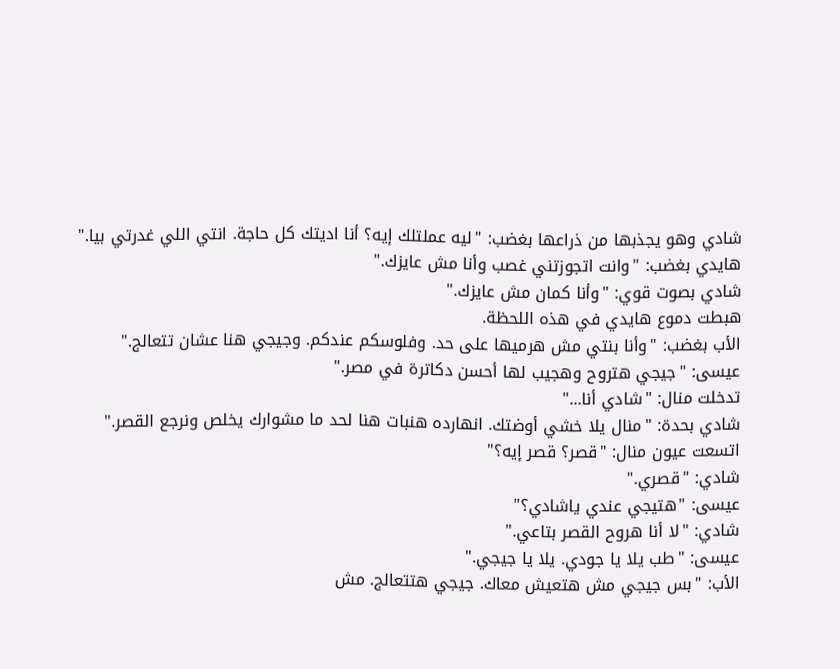شادي وهو يجذبها من ذراعها بغضب: "ليه عملتلك إيه؟ أنا اديتك كل حاجة. انتي اللي غدرتي بيا."
هايدي بغضب: "وانت اتجوزتني غصب وأنا مش عايزك."
شادي بصوت قوي: "وأنا كمان مش عايزك."
هبطت دموع هايدي في هذه اللحظة.
الأب بغضب: "وأنا بنتي مش هرميها على حد. وفلوسكم عندكم. وجيجي هنا عشان تتعالج."
عيسى: "جيجي هتروح وهجيب لها أحسن دكاترة في مصر."
تدخلت منال: "شادي أنا..."
شادي بحدة: "منال يلا خشي أوضتك. انهارده هنبات هنا لحد ما مشوارك يخلص ونرجع القصر."
اتسعت عيون منال: "قصر؟ قصر إيه؟"
شادي: "قصري."
عيسى: "هتيجي عندي ياشادي؟"
شادي: "لا أنا هروح القصر بتاعي."
عيسى: "طب يلا يا جودي. يلا يا جيجي."
الأب: "بس جيجي مش هتعيش معاك. جيجي هتتعالج. مش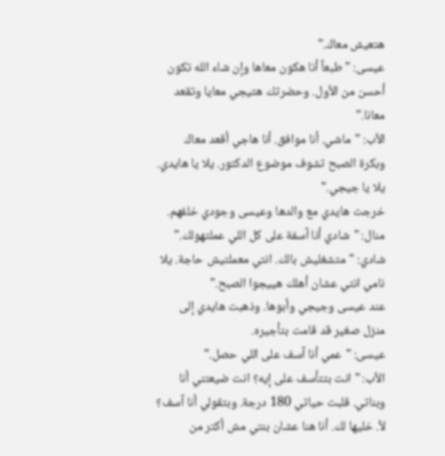هتعيش معاك."
عيسى: "طبعاً أنا هكون معاها وإن شاء الله تكون أحسن من الأول. وحضرتك هتيجي معايا وتقعد معانا."
الأب: "ماشي. أنا موافق. أنا هاجي أقعد معاك وبكرة الصبح تشوف موضوع الدكتور. يلا يا هايدي. يلا يا جيجي."
خرجت هايدي مع والدها وعيسى وجودي خلفهم.
منال: "شادي أنا آسفة على كل اللي عملتهولك."
شادي: "متشغليش بالك. انتي معملتيش حاجة. يلا نامي انتي عشان أهلك هييجوا الصبح."
عند عيسى وجيجي وأبوها. وذهبت هايدي إلى منزل صغير قد قامت بتأجيره.
عيسى: "عمي أنا آسف على اللي حصل."
الأب: "انت بتتأسف على إيه؟ انت ضيعتني أنا وبناتي. قلبت حياتي 180 درجة. وبتقولي أنا آسف؟ لأ. خليها لك. أنا هنا عشان بنتي مش أكتر من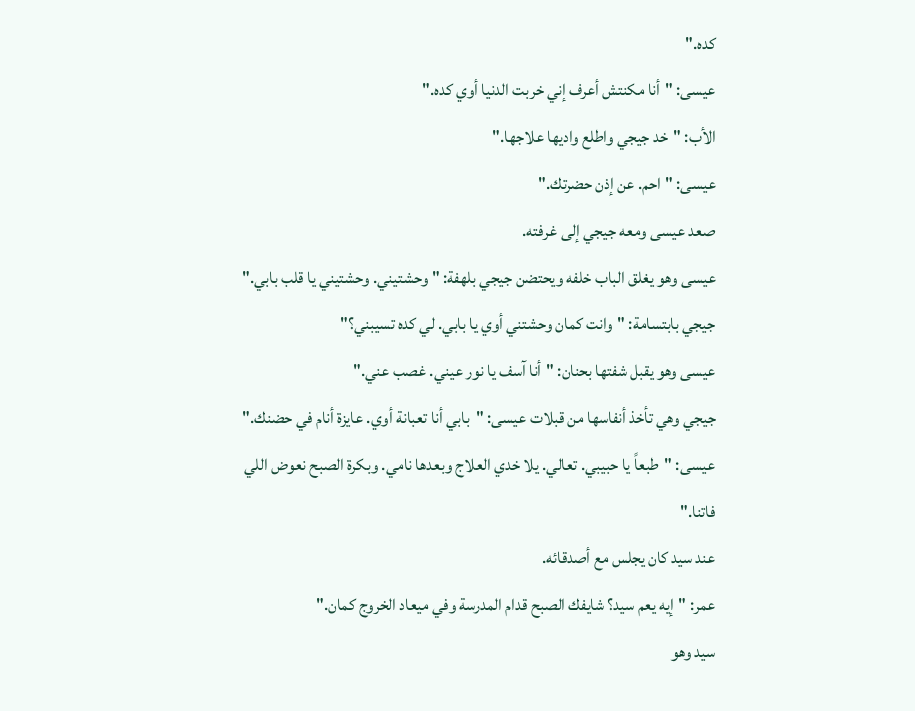كده."
عيسى: "أنا مكنتش أعرف إني خربت الدنيا أوي كده."
الأب: "خد جيجي واطلع واديها علاجها."
عيسى: "احم. عن إذن حضرتك."
صعد عيسى ومعه جيجي إلى غرفته.
عيسى وهو يغلق الباب خلفه ويحتضن جيجي بلهفة: "وحشتيني. وحشتيني يا قلب بابي."
جيجي بابتسامة: "وانت كمان وحشتني أوي يا بابي. لي كده تسيبني؟"
عيسى وهو يقبل شفتها بحنان: "أنا آسف يا نور عيني. غصب عني."
جيجي وهي تأخذ أنفاسها من قبلات عيسى: "بابي أنا تعبانة أوي. عايزة أنام في حضنك."
عيسى: "طبعاً يا حبيبي. تعالي. يلا خدي العلاج وبعدها نامي. وبكرة الصبح نعوض اللي فاتنا."
عند سيد كان يجلس مع أصدقائه.
عمر: "إيه يعم سيد؟ شايفك الصبح قدام المدرسة وفي ميعاد الخروج كمان."
سيد وهو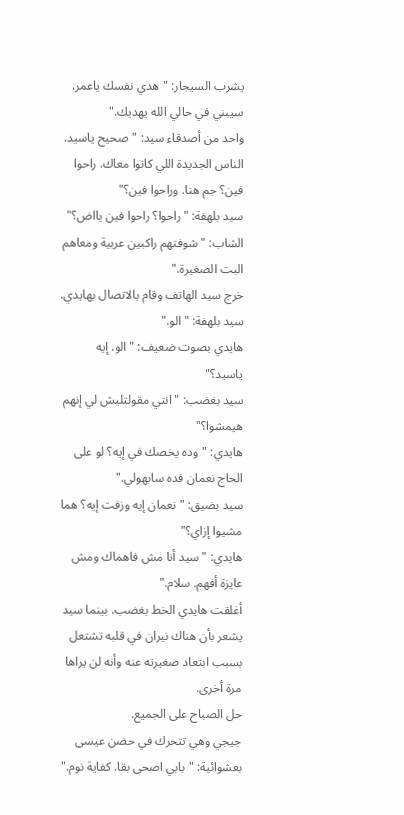يشرب السيجار: "هدي نفسك ياعمر. سيبني في حالي الله يهديك."
واحد من أصدقاء سيد: "صحيح ياسيد. الناس الجديدة اللي كانوا معاك. راحوا فين؟ جم هنا. وراحوا فين؟"
سيد بلهفة: "راحوا؟ راحوا فين يااض؟"
الشاب: "شوفتهم راكبين عربية ومعاهم البت الصغيرة."
خرج سيد الهاتف وقام بالاتصال بهايدي.
سيد بلهفة: "الو."
هايدي بصوت ضعيف: "الو. إيه ياسيد؟"
سيد بغضب: "انتي مقولتليش لي إنهم هيمشوا؟"
هايدي: "وده يخصك في إيه؟ لو على الحاج نعمان فده سابهولي."
سيد بضيق: "نعمان إيه وزفت إيه؟ هما مشيوا إزاي؟"
هايدي: "سيد أنا مش فاهماك ومش عايزة أفهم. سلام."
أغلقت هايدي الخط بغضب. بينما سيد يشعر بأن هناك نيران في قلبه تشتعل بسبب ابتعاد صغيرته عنه وأنه لن يراها مرة أخرى.
حل الصباح على الجميع.
جيجي وهي تتحرك في حضن عيسى بعشوائية: "بابي اصحى بقا. كفاية نوم."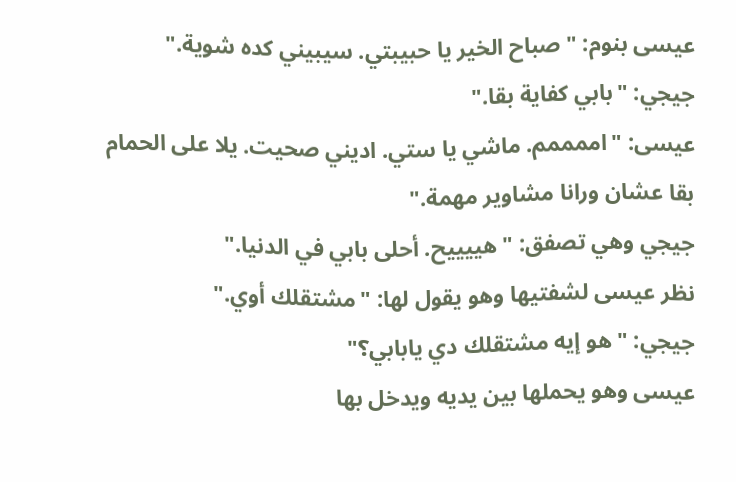عيسى بنوم: "صباح الخير يا حبيبتي. سيبيني كده شوية."
جيجي: "بابي كفاية بقا."
عيسى: "اممممم. ماشي يا ستي. اديني صحيت. يلا على الحمام بقا عشان ورانا مشاوير مهمة."
جيجي وهي تصفق: "هييييح. أحلى بابي في الدنيا."
نظر عيسى لشفتيها وهو يقول لها: "مشتقلك أوي."
جيجي: "هو إيه مشتقلك دي يابابي؟"
عيسى وهو يحملها بين يديه ويدخل بها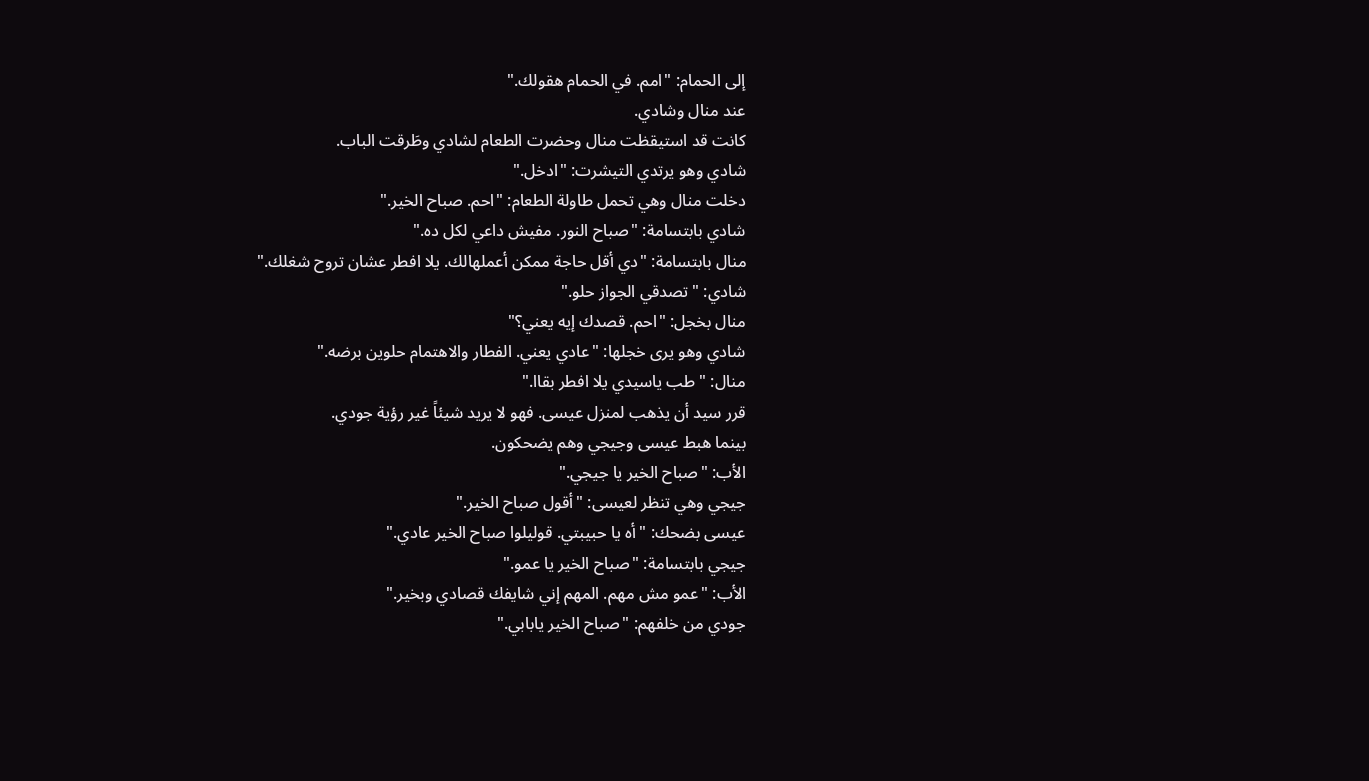إلى الحمام: "امم. في الحمام هقولك."
عند منال وشادي.
كانت قد استيقظت منال وحضرت الطعام لشادي وطَرقت الباب.
شادي وهو يرتدي التيشرت: "ادخل."
دخلت منال وهي تحمل طاولة الطعام: "احم. صباح الخير."
شادي بابتسامة: "صباح النور. مفيش داعي لكل ده."
منال بابتسامة: "دي أقل حاجة ممكن أعملهالك. يلا افطر عشان تروح شغلك."
شادي: "تصدقي الجواز حلو."
منال بخجل: "احم. قصدك إيه يعني؟"
شادي وهو يرى خجلها: "عادي يعني. الفطار والاهتمام حلوين برضه."
منال: "طب ياسيدي يلا افطر بقاا."
قرر سيد أن يذهب لمنزل عيسى. فهو لا يريد شيئاً غير رؤية جودي.
بينما هبط عيسى وجيجي وهم يضحكون.
الأب: "صباح الخير يا جيجي."
جيجي وهي تنظر لعيسى: "أقول صباح الخير."
عيسى بضحك: "أه يا حبيبتي. قوليلوا صباح الخير عادي."
جيجي بابتسامة: "صباح الخير يا عمو."
الأب: "عمو مش مهم. المهم إني شايفك قصادي وبخير."
جودي من خلفهم: "صباح الخير يابابي."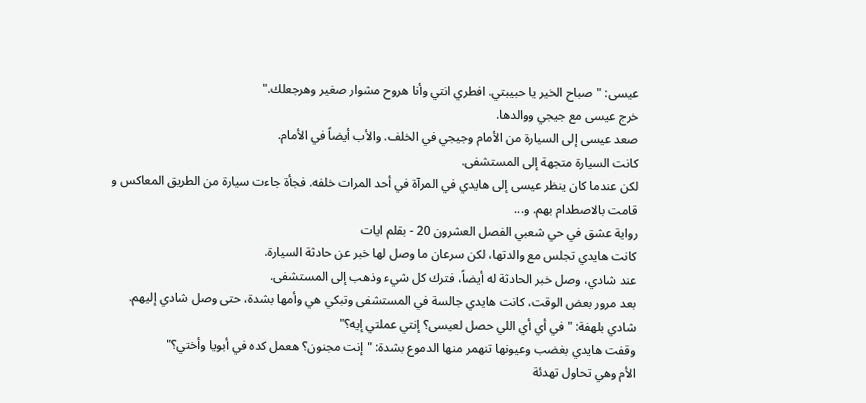عيسى: "صباح الخير يا حبيبتي. افطري انتي وأنا هروح مشوار صغير وهرجعلك."
خرج عيسى مع جيجي ووالدها.
صعد عيسى إلى السيارة من الأمام وجيجي في الخلف. والأب أيضاً في الأمام.
كانت السيارة متجهة إلى المستشفى.
لكن عندما كان ينظر عيسى إلى هايدي في المرآة في أحد المرات خلفه. فجأة جاءت سيارة من الطريق المعاكس و قامت بالاصطدام بهم. و...
رواية عشق في حي شعبي الفصل العشرون 20 - بقلم ايات
كانت هايدي تجلس مع والدتها، لكن سرعان ما وصل لها خبر عن حادثة السيارة.
عند شادي، وصل خبر الحادثة له أيضاً، فترك كل شيء وذهب إلى المستشفى.
بعد مرور بعض الوقت، كانت هايدي جالسة في المستشفى وتبكي هي وأمها بشدة، حتى وصل شادي إليهم.
شادي بلهفة: "في أي أي اللي حصل لعيسى؟ إنتي عملتي إيه؟"
وقفت هايدي بغضب وعيونها تنهمر منها الدموع بشدة: "إنت مجنون؟ هعمل كده في أبويا وأختي؟"
الأم وهي تحاول تهدئة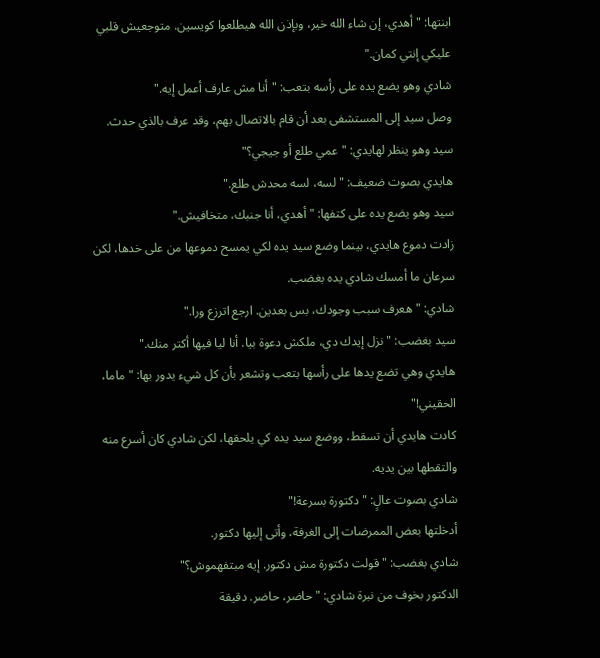ابنتها: "أهدي، إن شاء الله خير، وبإذن الله هيطلعوا كويسين. متوجعيش قلبي عليكي إنتي كمان."
شادي وهو يضع يده على رأسه بتعب: "أنا مش عارف أعمل إيه."
وصل سيد إلى المستشفى بعد أن قام بالاتصال بهم، وقد عرف بالذي حدث.
سيد وهو ينظر لهايدي: "عمي طلع أو جيجي؟"
هايدي بصوت ضعيف: "لسه، لسه محدش طلع."
سيد وهو يضع يده على كتفها: "أهدي، أنا جنبك، متخافيش."
زادت دموع هايدي، بينما وضع سيد يده لكي يمسح دموعها من على خدها، لكن سرعان ما أمسك شادي يده بغضب.
شادي: "هعرف سبب وجودك، بس بعدين. ارجع اترزع ورا."
سيد بغضب: "نزل إيدك دي، ملكش دعوة بيا. أنا ليا فيها أكتر منك."
هايدي وهي تضع يدها على رأسها بتعب وتشعر بأن كل شيء يدور بها: "ماما، الحقيني!"
كادت هايدي أن تسقط، ووضع سيد يده كي يلحقها، لكن شادي كان أسرع منه والتقطها بين يديه.
شادي بصوت عالٍ: "دكتورة بسرعة!"
أدخلتها بعض الممرضات إلى الغرفة، وأتى إليها دكتور.
شادي بغضب: "قولت دكتورة مش دكتور. إيه مبتفهموش؟"
الدكتور بخوف من نبرة شادي: "حاضر، حاضر. دقيقة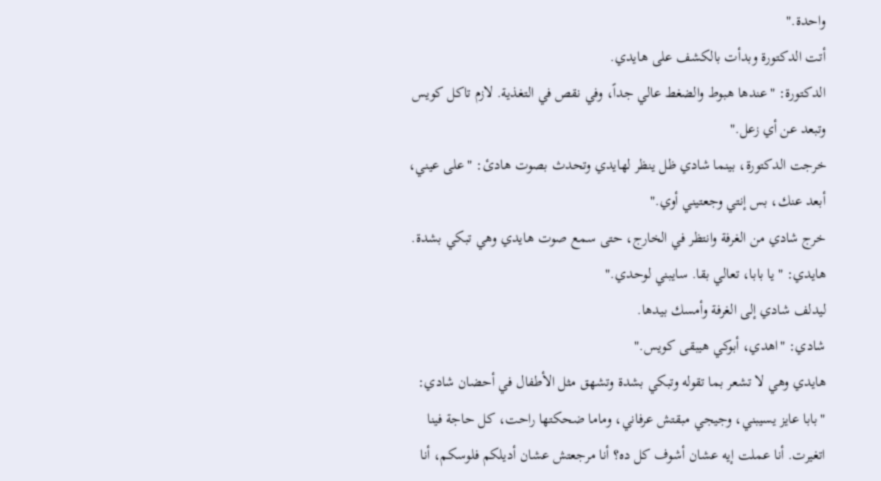واحدة."
أتت الدكتورة وبدأت بالكشف على هايدي.
الدكتورة: "عندها هبوط والضغط عالي جداً، وفي نقص في التغذية. لازم تاكل كويس وتبعد عن أي زعل."
خرجت الدكتورة، بينما شادي ظل ينظر لهايدي وتحدث بصوت هادئ: "على عيني، أبعد عنك، بس إنتي وجعتيني أوي."
خرج شادي من الغرفة وانتظر في الخارج، حتى سمع صوت هايدي وهي تبكي بشدة.
هايدي: "يا بابا، تعالي بقا. سايبني لوحدي."
ليدلف شادي إلى الغرفة وأمسك بيدها.
شادي: "اهدي، أبوكي هيبقى كويس."
هايدي وهي لا تشعر بما تقوله وتبكي بشدة وتشهق مثل الأطفال في أحضان شادي: "بابا عايز يسيبني، وجيجي مبقتش عرفاني، وماما ضحكتها راحت، كل حاجة فينا اتغيرت. أنا عملت إيه عشان أشوف كل ده؟ أنا مرجعتش عشان أديلكم فلوسكم، أنا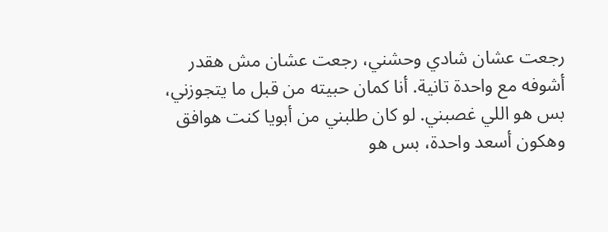رجعت عشان شادي وحشني، رجعت عشان مش هقدر أشوفه مع واحدة تانية. أنا كمان حبيته من قبل ما يتجوزني، بس هو اللي غصبني. لو كان طلبني من أبويا كنت هوافق وهكون أسعد واحدة، بس هو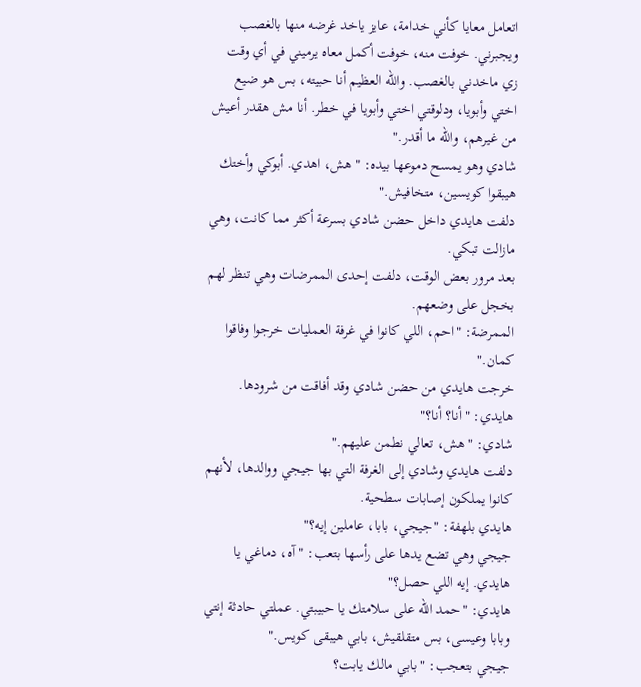اتعامل معايا كأني خدامة، عايز ياخد غرضه منها بالغصب ويجبرني. خوفت منه، خوفت أكمل معاه يرميني في أي وقت زي ماخدني بالغصب. والله العظيم أنا حبيته، بس هو ضيع اختي وأبويا، ودلوقتي اختي وأبويا في خطر. أنا مش هقدر أعيش من غيرهم، والله ما أقدر."
شادي وهو يمسح دموعها بيده: "هش، اهدي. أبوكي وأختك هيبقوا كويسين، متخافيش."
دلفت هايدي داخل حضن شادي بسرعة أكثر مما كانت، وهي مازالت تبكي.
بعد مرور بعض الوقت، دلفت إحدى الممرضات وهي تنظر لهم بخجل على وضعهم.
الممرضة: "احم، اللي كانوا في غرفة العمليات خرجوا وفاقوا كمان."
خرجت هايدي من حضن شادي وقد أفاقت من شرودها.
هايدي: "أنا؟ أنا؟"
شادي: "هش، تعالي نطمن عليهم."
دلفت هايدي وشادي إلى الغرفة التي بها جيجي ووالدها، لأنهم كانوا يملكون إصابات سطحية.
هايدي بلهفة: "جيجي، بابا، عاملين إيه؟"
جيجي وهي تضع يدها على رأسها بتعب: "آه، دماغي يا هايدي. إيه اللي حصل؟"
هايدي: "حمد الله على سلامتك يا حبيبتي. عملتي حادثة إنتي وبابا وعيسى، بس متقلقيش، بابي هيبقى كويس."
جيجي بتعجب: "بابي مالك يابت؟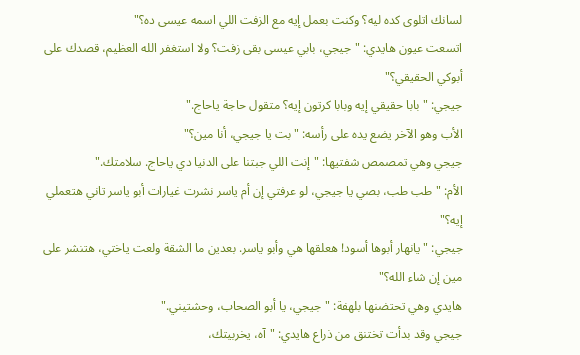لسانك اتلوى كده ليه؟ وكنت بعمل إيه مع الزفت اللي اسمه عيسى ده؟"
اتسعت عيون هايدي: "جيجي، بابي عيسى بقى زفت؟ ولا استغفر الله العظيم، قصدك على أبوكي الحقيقي؟"
جيجي: "بابا حقيقي إيه وبابا كرتون إيه؟ متقول حاجة ياحاج."
الأب وهو الآخر يضع يده على رأسه: "بت يا جيجي، أنا مين؟"
جيجي وهي تمصمص شفتيها: "إنت اللي جبتنا على الدنيا دي ياحاج. سلامتك."
الأم: "طب طب، بصي يا جيجي، لو عرفتي إن أم ياسر نشرت غيارات أبو ياسر تاني هتعملي إيه؟"
جيجي: "يانهار أبوها أسود! هعلقها هي وأبو ياسر. بعدين ما الشقة ولعت ياختي، هتنشر على مين إن شاء الله؟"
هايدي وهي تحتضنها بلهفة: "جيجي، يا أبو الصحاب، وحشتيني."
جيجي وقد بدأت تختنق من ذراع هايدي: "آه، يخربيتك،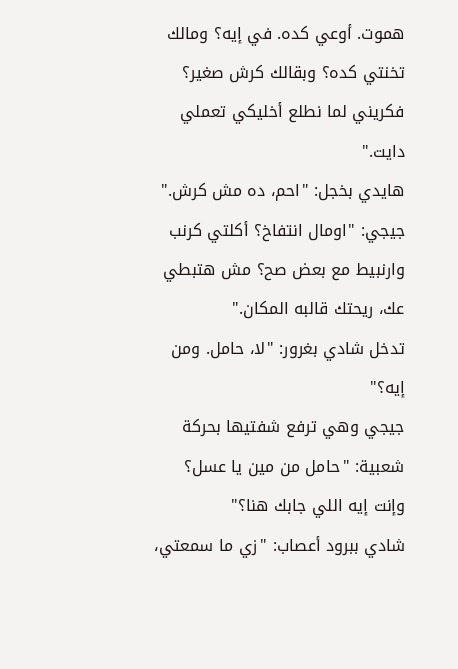هموت. أوعي كده. في إيه؟ ومالك تخنتي كده؟ وبقالك كرش صغير؟ فكريني لما نطلع أخليكي تعملي دايت."
هايدي بخجل: "احم، ده مش كرش."
جيجي: "اومال انتفاخ؟ أكلتي كرنب وارنبيط مع بعض صح؟ مش هتبطي عك، ريحتك قالبه المكان."
تدخل شادي بغرور: "لا، حامل. ومن إيه؟"
جيجي وهي ترفع شفتيها بحركة شعبية: "حامل من مين يا عسل؟ وإنت إيه اللي جابك هنا؟"
شادي ببرود أعصاب: "زي ما سمعتي،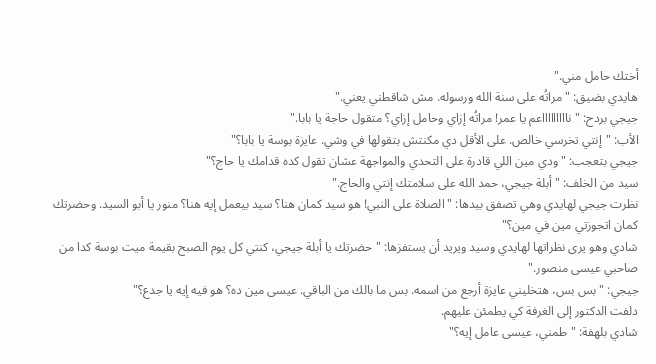أختك حامل مني."
هايدي بضيق: "مراتُه على سنة الله ورسوله. مش شاقطني يعني."
جيجي بردح: "ناااااااااعم يا عمر! مراتُه إزاي وحامل إزاي؟ متقول حاجة يا بابا."
الأب: "إنتي تخرسي خالص. على الأقل دي مكنتش بتقولها في وشي. عايزة بوسة يا بابا؟"
جيجي بتعجب: "ودي مين اللي قادرة على التحدي والمواجهة عشان تقول كده قدامك يا حاج؟"
سيد من الخلف: "أبلة جيجي، حمد الله على سلامتك إنتي والحاج."
نظرت جيجي لهايدي وهي تصفق بيدها: "الصلاة على النبي! هو سيد كمان هنا؟ سيد بيعمل إيه هنا؟ منور يا أبو السيد. وحضرتك كمان اتجوزتي مين في مين؟"
شادي وهو يرى نظراتها لهايدي وسيد ويريد أن يستفزها: "حضرتك يا أبلة جيجي، كنتي كل يوم الصبح بقيمة ميت بوسة كدا من صاحبي عيسى منصور."
جيجي: "بس بس، هتخليني عايزة أرجع من اسمه. بس ما بالك من الباقي. عيسى مين ده؟ هو فيه إيه يا جدع؟"
دلفت الدكتور إلى الغرفة كي يطمئن عليهم.
شادي بلهفة: "طمني، عيسى عامل إيه؟"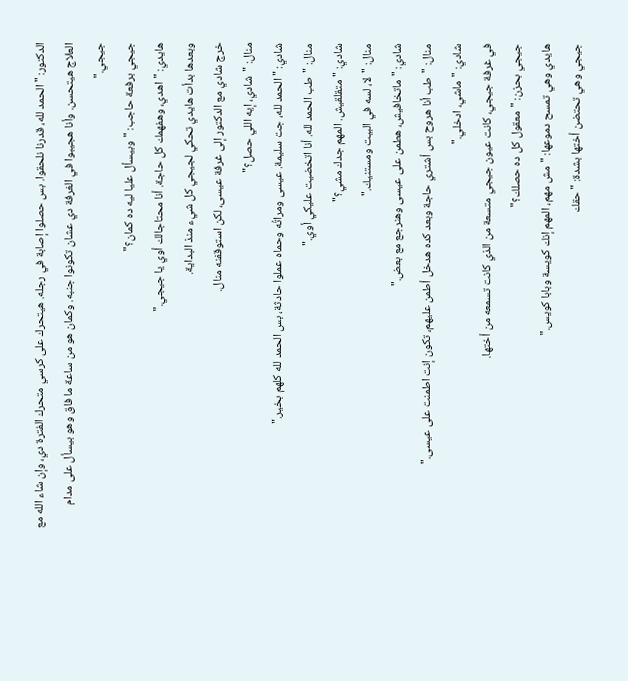الدكتور: "الحمد لله، قدرنا نلحقوا. بس حصلوا إصابة في رجله. هيتحرك على كرسي متحرك الفترة دي، وإن شاء الله مع العلاج هيتحسن. وأنا هجيبوا في الغرفة دي عشان تكونوا جنبه. وكمان هو من ساعة ما فاق وهو بيسأل على مدام جيجي."
جيجي برفعة حاجب: "وبيسأل عليا ليه ده كمان؟"
هايدي: "اهدي، وهفهمك كل حاجة. أنا محتاجالك أوي يا جيجي."
وبعدها بدأت هايدي تحكي لجيجي كل شيء منذ البداية.
خرج شادي مع الدكتور إلى غرفة عيسى، لكن استوقفنه منال.
منال: "شادي، إيه اللي حصل؟"
شادي: "الحمد لله، جت سليمة. عيسى ومراتُه وحماه عملوا حادثة، بس الحمد لله كلهم بخير."
منال: "طب الحمد لله. أنا اتخضيت عليكي أوي."
شادي: "متقلقيش. المهم جدك مشي؟"
منال: "لا، لسه في البيت ومستنيك."
شادي: "ماتخافيش، هطمن على عيسى وهنرجع مع بعض."
منال: "طب أنا هروح بس أشتري حاجة وبعد كده هدخل أطمن عليهم، تكون إنت اطمنت على عيسى."
شادي: "ماشي، ادخلي."
في غرفة جيجي، كانت عيون جيجي متسعة من الذي كانت تسمعه من أختها.
جيجي بحزن: "معقول كل ده حصلك؟"
هايدي وهي تمسح دموعها: "مش مهم، المهم إنك كويسة وبابا كويس."
جيجي وهي تحتضن أختها بشدة: "حقك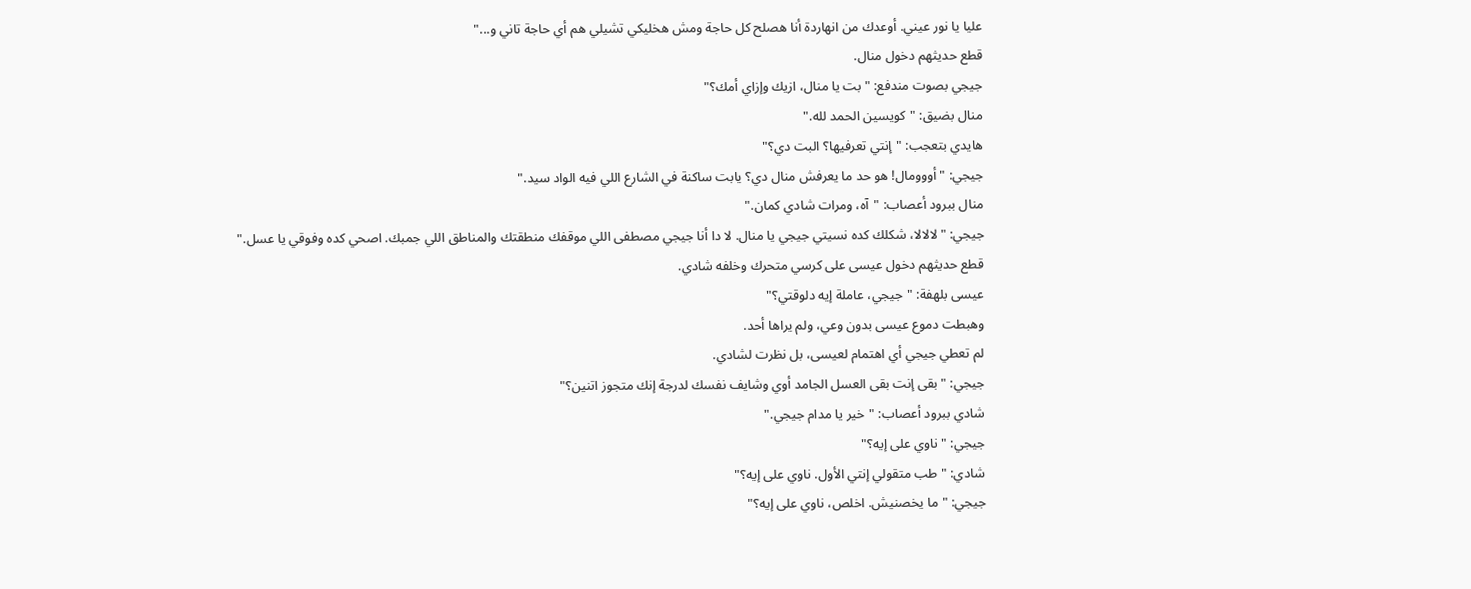عليا يا نور عيني. أوعدك من انهاردة أنا هصلح كل حاجة ومش هخليكي تشيلي هم أي حاجة تاني و..."
قطع حديثهم دخول منال.
جيجي بصوت مندفع: "بت يا منال، ازيك وإزاي أمك؟"
منال بضيق: "كويسين الحمد لله."
هايدي بتعجب: "إنتي تعرفيها؟ البت دي؟"
جيجي: "أووومال! هو حد ما يعرفش منال دي؟ يابت ساكنة في الشارع اللي فيه الواد سيد."
منال ببرود أعصاب: "آه، ومرات شادي كمان."
جيجي: "لالالا، شكلك كده نسيتي جيجي يا منال. لا دا أنا جيجي مصطفى اللي موقفك منطقتك والمناطق اللي جمبك. اصحي كده وفوقي يا عسل."
قطع حديثهم دخول عيسى على كرسي متحرك وخلفه شادي.
عيسى بلهفة: "جيجي، عاملة إيه دلوقتي؟"
وهبطت دموع عيسى بدون وعي، ولم يراها أحد.
لم تعطي جيجي أي اهتمام لعيسى، بل نظرت لشادي.
جيجي: "بقى إنت بقى العسل الجامد أوي وشايف نفسك لدرجة إنك متجوز اتنين؟"
شادي ببرود أعصاب: "خير يا مدام جيجي."
جيجي: "ناوي على إيه؟"
شادي: "طب متقولي إنتي الأول. ناوي على إيه؟"
جيجي: "ما يخصنيش. اخلص، ناوي على إيه؟"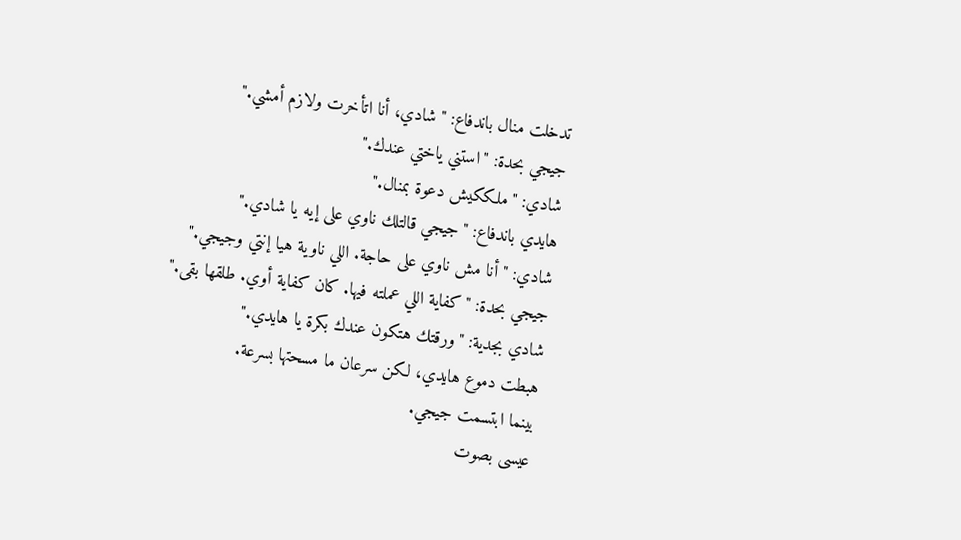تدخلت منال باندفاع: "شادي، أنا اتأخرت ولازم أمشي."
جيجي بحدة: "استني ياختي عندك."
شادي: "ملككيش دعوة بمنال."
هايدي باندفاع: "جيجي قالتلك ناوي على إيه يا شادي."
شادي: "أنا مش ناوي على حاجة. اللي ناوية هيا إنتي وجيجي."
جيجي بحدة: "كفاية اللي عملته فيها. كان كفاية أوي. طلقها بقى."
شادي بجدية: "ورقتك هتكون عندك بكرة يا هايدي."
هبطت دموع هايدي، لكن سرعان ما مسحتها بسرعة.
بينما ابتسمت جيجي.
عيسى بصوت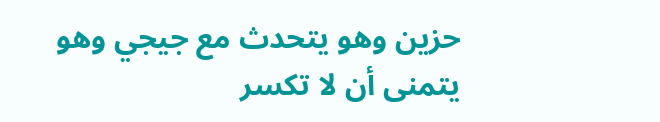حزين وهو يتحدث مع جيجي وهو يتمنى أن لا تكسر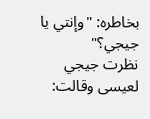بخاطره: "وإنتي يا جيجي؟"
نظرت جيجي لعيسى وقالت: